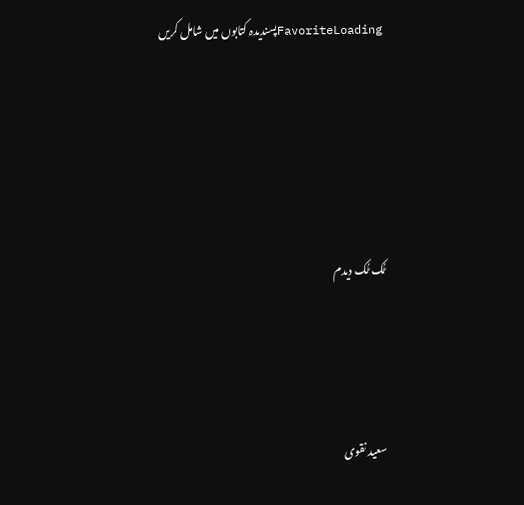FavoriteLoadingپسندیدہ کتابوں میں شامل کریں







ٹُک ٹُک دیدم





سعید نقوی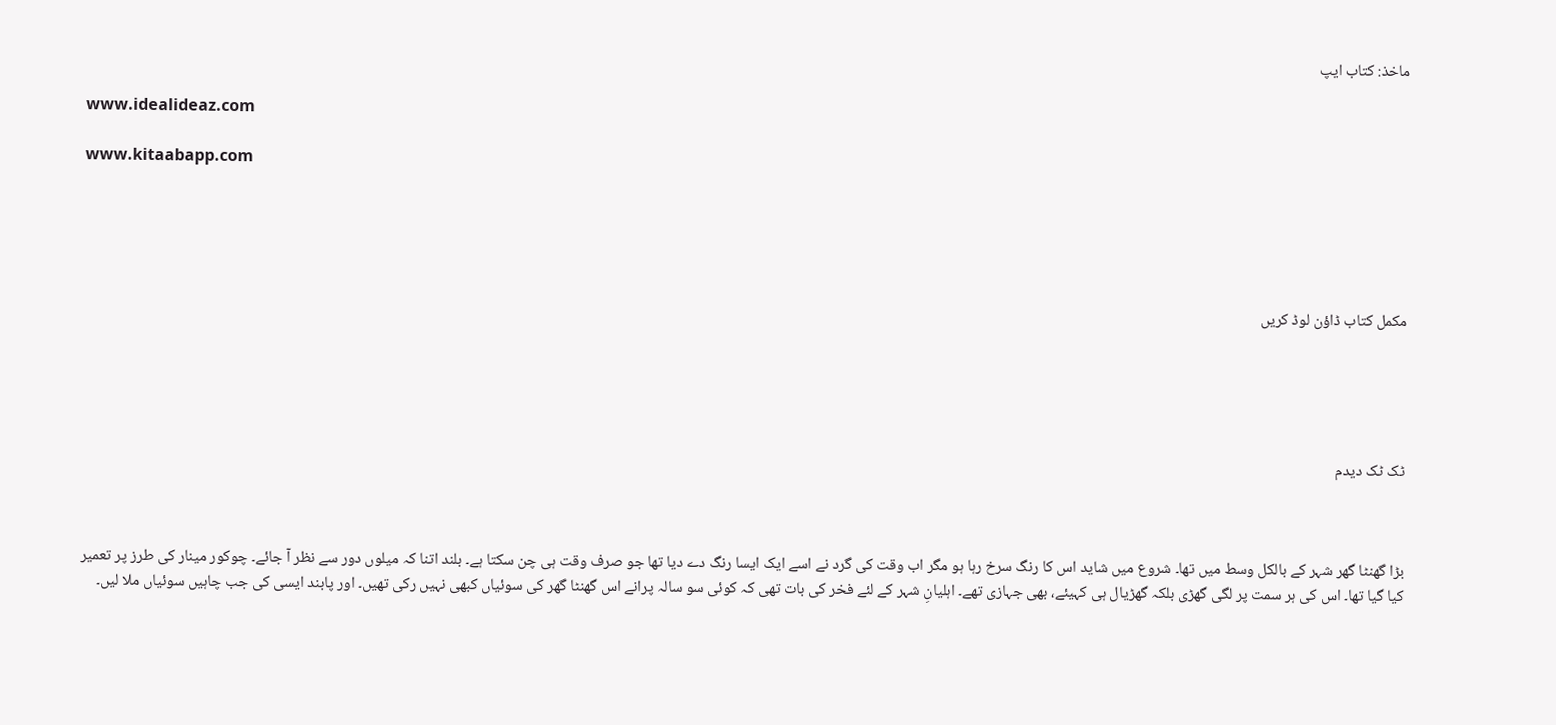ماخذ: کتاب ایپ

www.idealideaz.com

www.kitaabapp.com





مکمل کتاب ڈاؤن لوڈ کریں





ٹک ٹک دیدم



بڑا گھنٹا گھر شہر کے بالکل وسط میں تھا۔ شروع میں شاید اس کا رنگ سرخ رہا ہو مگر اب وقت کی گرد نے اسے ایک ایسا رنگ دے دیا تھا جو صرف وقت ہی چن سکتا ہے۔ بلند اتنا کہ میلوں دور سے نظر آ جائے۔ چوکور مینار کی طرز پر تعمیر کیا گیا تھا۔ اس کی ہر سمت پر لگی گھڑی بلکہ گھڑیال ہی کہیئے، بھی جہازی تھے۔ اہلیانِ شہر کے لئے فخر کی بات تھی کہ کوئی سو سالہ پرانے اس گھنٹا گھر کی سوئیاں کبھی نہیں رکی تھیں۔ اور پابند ایسی کی جب چاہیں سوئیاں ملا لیں۔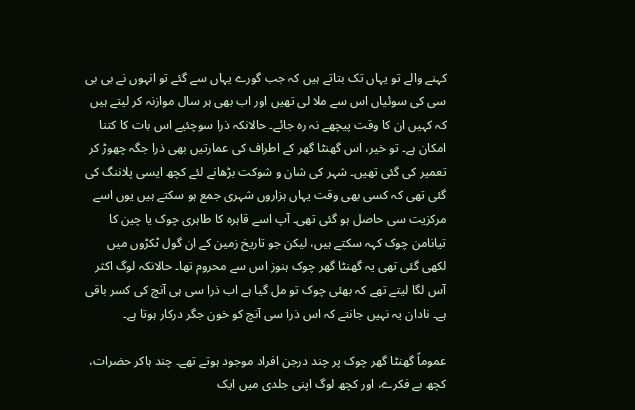کہنے والے تو یہاں تک بتاتے ہیں کہ جب گورے یہاں سے گئے تو انہوں نے بی بی سی کی سوئیاں اس سے ملا لی تھیں اور اب بھی ہر سال موازنہ کر لیتے ہیں کہ کہیں ان کا وقت پیچھے نہ رہ جائے۔ حالانکہ ذرا سوچئیے اس بات کا کتنا امکان ہے۔ تو خیر، اس گھنٹا گھر کے اطراف کی عمارتیں بھی ذرا جگہ چھوڑ کر تعمیر کی گئی تھیں۔ شہر کی شان و شوکت بڑھانے لئے کچھ ایسی پلاننگ کی گئی تھی کہ کسی بھی وقت یہاں ہزاروں شہری جمع ہو سکتے ہیں یوں اسے مرکزیت سی حاصل ہو گئی تھی۔ آپ اسے قاہرہ کا طاہری چوک یا چین کا تیانامن چوک کہہ سکتے ہیں، لیکن جو تاریخ زمین کے ان گول ٹکڑوں میں لکھی گئی تھی یہ گھنٹا گھر چوک ہنوز اس سے محروم تھا۔ حالانکہ لوگ اکثر آس لگا لیتے تھے کہ بھئی چوک تو مل گیا ہے اب ذرا سی ہی آنچ کی کسر باقی ہے۔ نادان یہ نہیں جانتے کہ اس ذرا سی آنچ کو خون جگر درکار ہوتا ہے۔

عموماً گھنٹا گھر چوک پر چند درجن افراد موجود ہوتے تھے۔ چند ہاکر حضرات، کچھ بے فکرے، اور کچھ لوگ اپنی جلدی میں ایک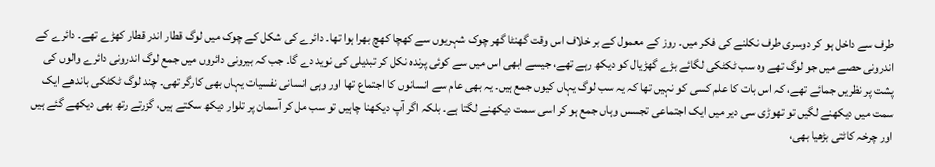طرف سے داخل ہو کر دوسری طرف نکلنے کی فکر میں۔ روز کے معمول کے بر خلاف اس وقت گھنٹا گھر چوک شہریوں سے کھچا کھچ بھرا ہوا تھا۔ دائرے کی شکل کے چوک میں لوگ قطار اندر قطار کھڑے تھے۔ دائرے کے اندرونی حصے میں جو لوگ تھے وہ سب ٹکٹکی لگائے بڑے گھڑیال کو دیکھ رہے تھے، جیسے ابھی اس میں سے کوئی پرندہ نکل کر تبدیلی کی نوید دے گا۔ جب کہ بیرونی دائروں میں جمع لوگ اندرونی دائرے والوں کی پشت پر نظریں جمائے تھے، کہ اس بات کا علم کسی کو نہیں تھا کہ یہ سب لوگ یہاں کیوں جمع ہیں۔ یہ بھی عام سے انسانوں کا اجتماع تھا اور وہی انسانی نفسیات یہاں بھی کارگر تھی۔ چند لوگ ٹکٹکی باندھے ایک سمت میں دیکھنے لگیں تو تھوڑی سی دیر میں ایک اجتماعی تجسس وہاں جمع ہو کر اسی سمت دیکھنے لگتا ہے۔ بلکہ اگر آپ دیکھنا چاہیں تو سب مل کر آسمان پر تلوار دیکھ سکتے ہیں، گزرتے رتھ بھی دیکھے گئے ہیں اور چرخہ کاٹتی بڑھیا بھی،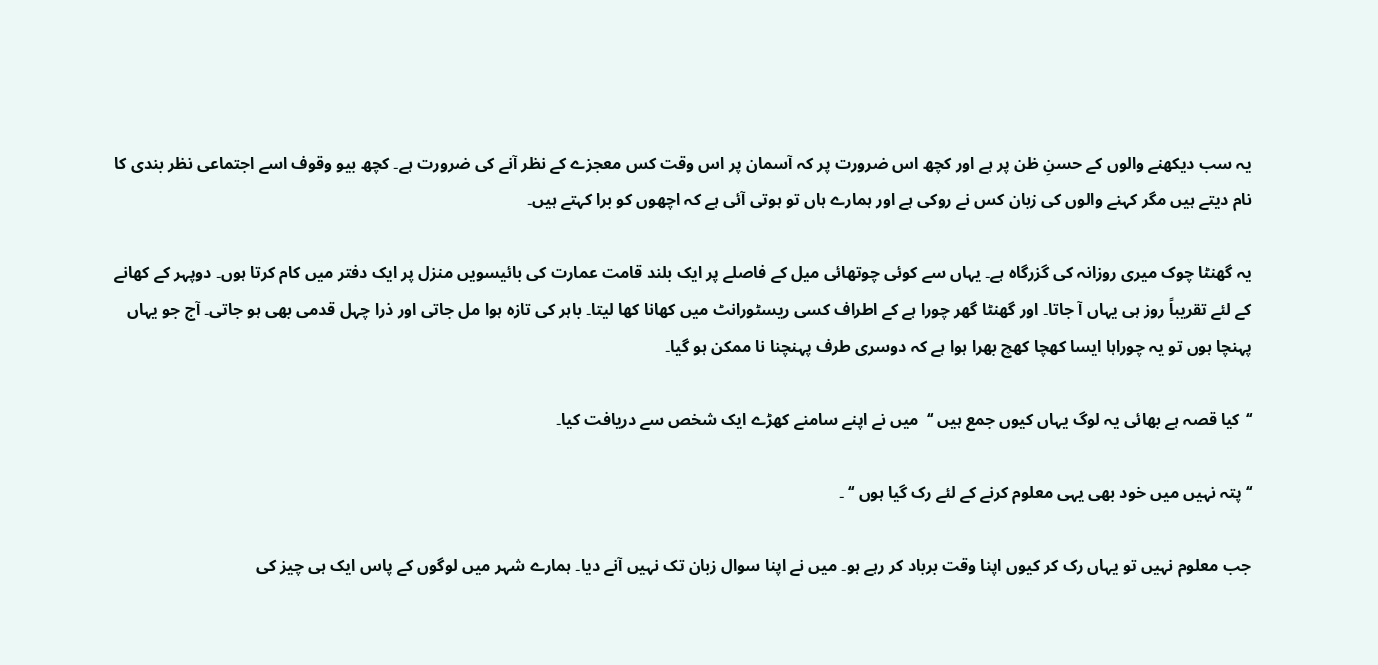یہ سب دیکھنے والوں کے حسنِ ظن پر ہے اور کچھ اس ضرورت پر کہ آسمان پر اس وقت کس معجزے کے نظر آنے کی ضرورت ہے۔ کچھ بیو وقوف اسے اجتماعی نظر بندی کا نام دیتے ہیں مگر کہنے والوں کی زبان کس نے روکی ہے اور ہمارے ہاں تو ہوتی آئی ہے کہ اچھوں کو برا کہتے ہیں۔

یہ گھنٹا چوک میری روزانہ کی گزرگاہ ہے۔ یہاں سے کوئی چوتھائی میل کے فاصلے پر ایک بلند قامت عمارت کی بائیسویں منزل پر ایک دفتر میں کام کرتا ہوں۔ دوپہر کے کھانے کے لئے تقریباً روز ہی یہاں آ جاتا۔ اور گھنٹا گھر چورا ہے کے اطراف کسی ریسٹورانٹ میں کھانا کھا لیتا۔ باہر کی تازہ ہوا مل جاتی اور ذرا چہل قدمی بھی ہو جاتی۔ آج جو یہاں پہنچا ہوں تو یہ چوراہا ایسا کھچا کھچ بھرا ہوا ہے کہ دوسری طرف پہنچنا نا ممکن ہو گیا۔

‘‘کیا قصہ ہے بھائی یہ لوگ یہاں کیوں جمع ہیں ‘‘  میں نے اپنے سامنے کھڑے ایک شخص سے دریافت کیا۔

‘‘پتہ نہیں میں خود بھی یہی معلوم کرنے کے لئے رک گیا ہوں ‘‘ ۔

جب معلوم نہیں تو یہاں رک کر کیوں اپنا وقت برباد کر رہے ہو۔ میں نے اپنا سوال زبان تک نہیں آنے دیا۔ ہمارے شہر میں لوگوں کے پاس ایک ہی چیز کی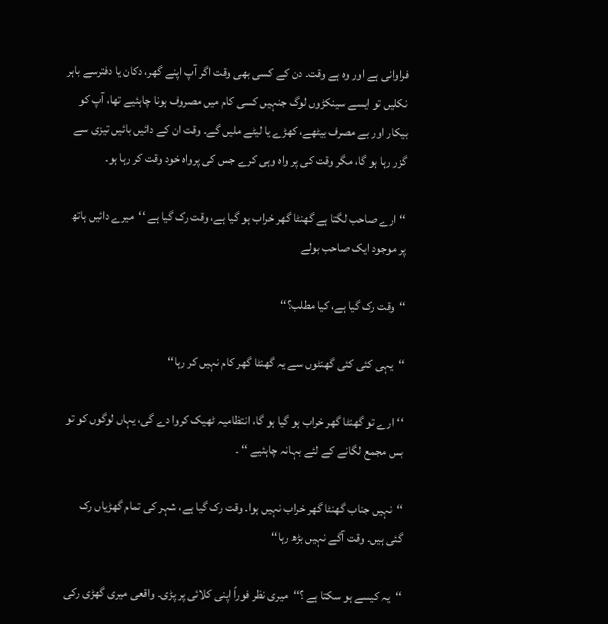فراوانی ہے اور وہ ہے وقت۔ دن کے کسی بھی وقت اگر آپ اپنے گھر، دکان یا دفترسے باہر نکلیں تو ایسے سینکڑوں لوگ جنہیں کسی کام میں مصروف ہونا چاہئیے تھا، آپ کو بیکار اور بے مصرف بیٹھے، کھڑے یا لیٹے ملیں گے۔ وقت ان کے دائیں بائیں تیزی سے گزر رہا ہو گا، مگر وقت کی پر واہ وہی کرے جس کی پرواہ خود وقت کر رہا ہو۔

‘‘ارے صاحب لگتا ہے گھنٹا گھر خراب ہو گیا ہے، وقت رک گیا ہے ‘‘  میرے دائیں ہاتھ پر موجود ایک صاحب بولے

‘‘وقت رک گیا ہے، کیا مطلب؟‘‘

‘‘یہی کئی کئی گھنٹوں سے یہ گھنٹا گھر کام نہیں کر رہا‘‘

‘‘ارے تو گھنٹا گھر خراب ہو گیا ہو گا، انتظامیہ ٹھیک کروا دے گی، یہاں لوگوں کو تو بس مجمع لگانے کے لئے بہانہ چاہئیے ‘‘ ۔

‘‘نہیں جناب گھنٹا گھر خراب نہیں ہوا۔ وقت رک گیا ہے، شہر کی تمام گھڑیاں رک گئی ہیں۔ وقت آگے نہیں بڑھ رہا‘‘

‘‘یہ کیسے ہو سکتا ہے ؟‘‘  میری نظر فوراً اپنی کلائی پر پڑی۔ واقعی میری گھڑی رکی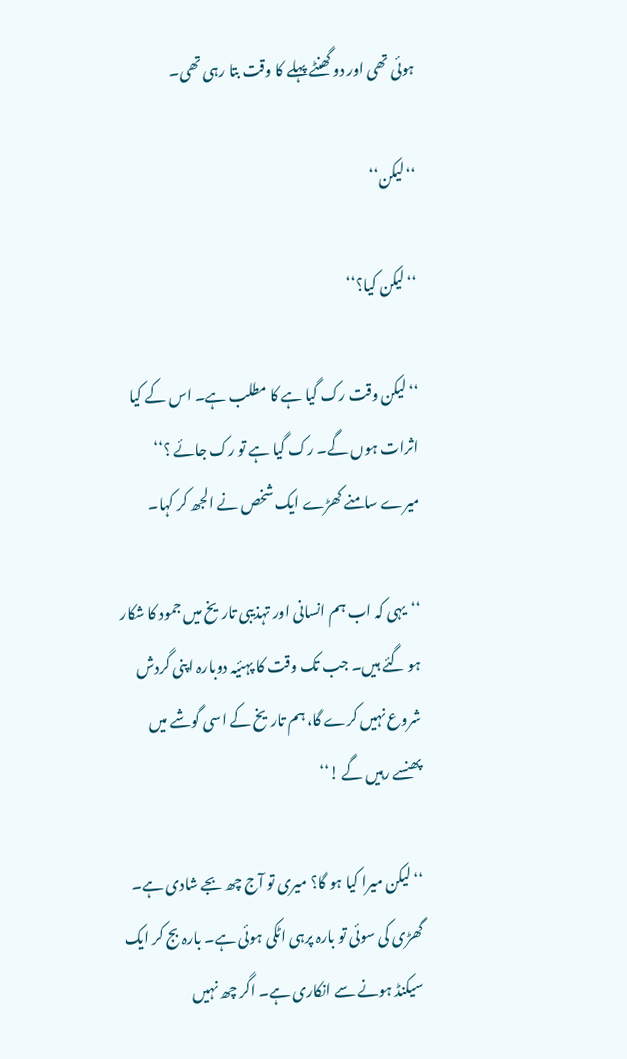ہوئی تھی اور دو گھنٹے پہلے کا وقت بتا رہی تھی۔

‘‘لیکن‘‘

‘‘لیکن کیا؟‘‘

‘‘لیکن وقت رک گیا ہے کا مطلب ہے۔ اس کے کیا اثرات ہوں گے۔ رک گیا ہے تو رک جائے ؟‘‘  میرے سامنے کھڑے ایک شخص نے الجھ کر کہا۔

‘‘یہی کہ اب ہم انسانی اور تہذیبی تاریخ میں جمود کا شکار ہو گئے ہیں۔ جب تک وقت کا پہئیہ دوبارہ اپنی گردش شروع نہیں کرے گا، ہم تاریخ کے اسی گوشے میں پھنسے رہیں گے !‘‘

‘‘لیکن میرا کیا ہو گا؟ میری تو آج چھ بجے شادی ہے۔ گھڑی کی سوئی تو بارہ پرہی اٹکی ہوئی ہے۔ بارہ بج کر ایک سیکنڈ ہونے سے انکاری ہے۔ اگر چھ نہیں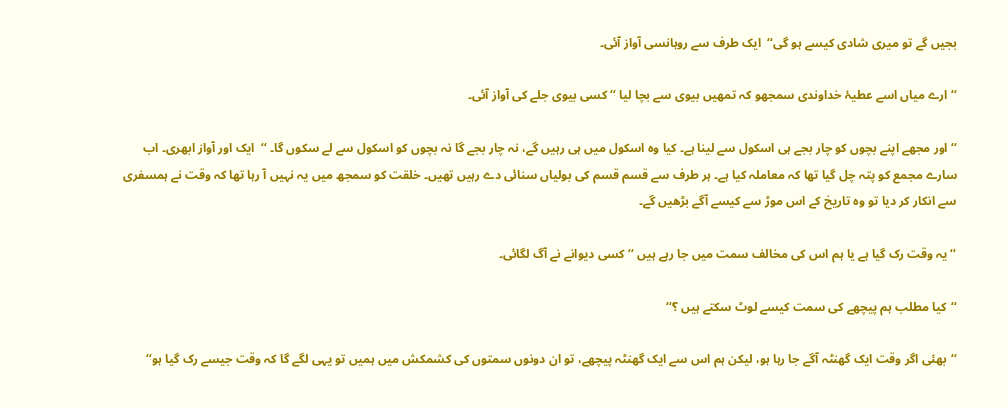بجیں گے تو میری شادی کیسے ہو گی‘‘  ایک طرف سے روہانسی آواز آئی۔

‘‘ارے میاں اسے عطیۂ خداوندی سمجھو کہ تمھیں بیوی سے بچا لیا ‘‘ کسی بیوی جلے کی آواز آئی۔

‘‘اور مجھے اپنے بچوں کو چار بجے ہی اسکول سے لینا ہے۔ کیا وہ اسکول میں ہی رہیں گے، نہ چار بجے گا نہ بچوں کو اسکول سے لے سکوں گا۔ ‘‘  ایک اور آواز ابھری۔ اب سارے مجمع کو پتہ چل گیا تھا کہ معاملہ کیا ہے۔ ہر طرف سے قسم قسم کی بولیاں سنائی دے رہیں تھیں۔ خلقت کو سمجھ میں یہ نہیں آ رہا تھا کہ وقت نے ہمسفری سے انکار کر دیا تو وہ تاریخ کے اس موڑ سے کیسے آگے بڑھیں گے۔

‘‘یہ وقت رک گیا ہے یا ہم اس کی مخالف سمت میں جا رہے ہیں ‘‘ کسی دیوانے نے آگ لگائی۔

‘‘کیا مطلب ہم پیچھے کی سمت کیسے لوٹ سکتے ہیں ؟‘‘

‘‘بھئی اگر وقت ایک گھنٹہ آگے جا رہا ہو، لیکن ہم اس سے ایک گھنٹہ پیچھے، تو ان دونوں سمتوں کی کشمکش میں ہمیں تو یہی لگے گا کہ وقت جیسے رک گیا ہو‘‘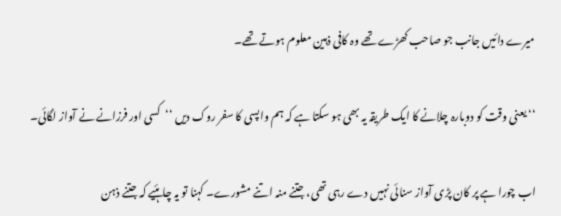میرے دائیں جانب جو صاحب کھڑے تھے وہ کافی ذہین معلوم ہوتے تھے۔

‘‘یعنی وقت کو دوبارہ چلانے کا ایک طریقہ یہ بھی ہو سکتا ہے کہ ہم واپسی کا سفر روک دیں ‘‘  کسی اور فرزانے نے آواز لگائی۔

اب چورا ہے پر کان پڑی آواز سنائی نہیں دے رہی تھی، جتنے منہ اتنے مشورے۔ کہنا تو یہ چاہئیے کہ جتنے ذہن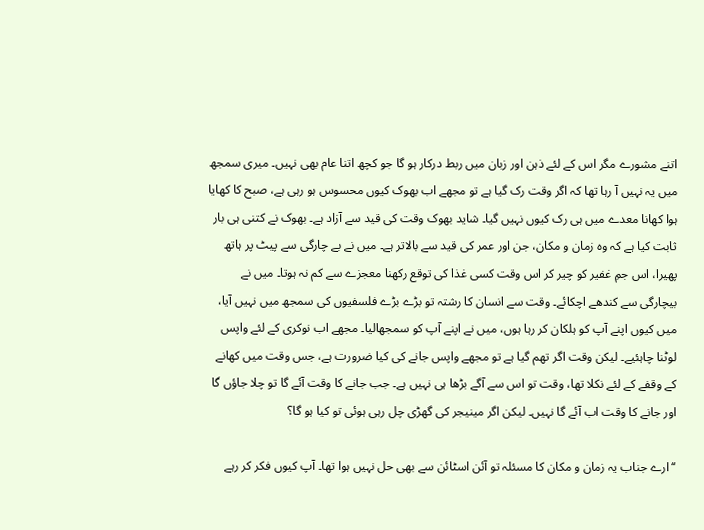اتنے مشورے مگر اس کے لئے ذہن اور زبان میں ربط درکار ہو گا جو کچھ اتنا عام بھی نہیں۔ میری سمجھ میں یہ نہیں آ رہا تھا کہ اگر وقت رک گیا ہے تو مجھے اب بھوک کیوں محسوس ہو رہی ہے، صبح کا کھایا ہوا کھانا معدے میں ہی رک کیوں نہیں گیا۔ شاید بھوک وقت کی قید سے آزاد ہے۔ بھوک نے کتنی ہی بار ثابت کیا ہے کہ وہ زمان و مکان، جن اور عمر کی قید سے بالاتر ہے۔ میں نے بے چارگی سے پیٹ پر ہاتھ پھیرا، اس جمِ غفیر کو چیر کر اس وقت کسی غذا کی توقع رکھنا معجزے سے کم نہ ہوتا۔ میں نے بیچارگی سے کندھے اچکائے۔ وقت سے انسان کا رشتہ تو بڑے بڑے فلسفیوں کی سمجھ میں نہیں آیا، میں کیوں اپنے آپ کو ہلکان کر رہا ہوں، میں نے اپنے آپ کو سمجھالیا۔ مجھے اب نوکری کے لئے واپس لوٹنا چاہئیے۔ لیکن وقت اگر تھم گیا ہے تو مجھے واپس جانے کی کیا ضرورت ہے، جس وقت میں کھانے کے وقفے کے لئے نکلا تھا، وقت تو اس سے آگے بڑھا ہی نہیں ہے۔ جب جانے کا وقت آئے گا تو چلا جاؤں گا اور جانے کا وقت اب آئے گا نہیں۔ لیکن اگر مینیجر کی گھڑی چل رہی ہوئی تو کیا ہو گا؟

‘‘ارے جناب یہ زمان و مکان کا مسئلہ تو آئن اسٹائن سے بھی حل نہیں ہوا تھا۔ آپ کیوں فکر کر رہے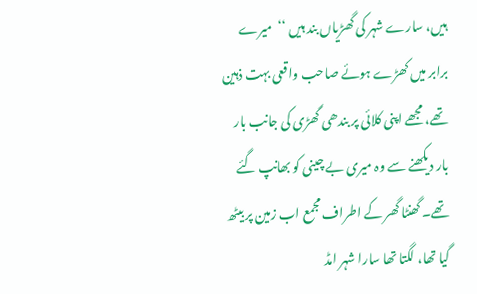ہیں، سارے شہر کی گھڑیاں بند ہیں ‘‘  میرے برابر میں کھڑے ہوئے صاحب واقعی بہت ذہین تھے، مجھے اپنی کلائی پر بندھی گھڑی کی جانب بار بار دیکھنے سے وہ میری بے چینی کو بھانپ گئے تھے۔ گھنٹا گھر کے اطراف مجمع اب زمین پر بیٹھ گیا تھا، لگتا تھا سارا شہر امڈ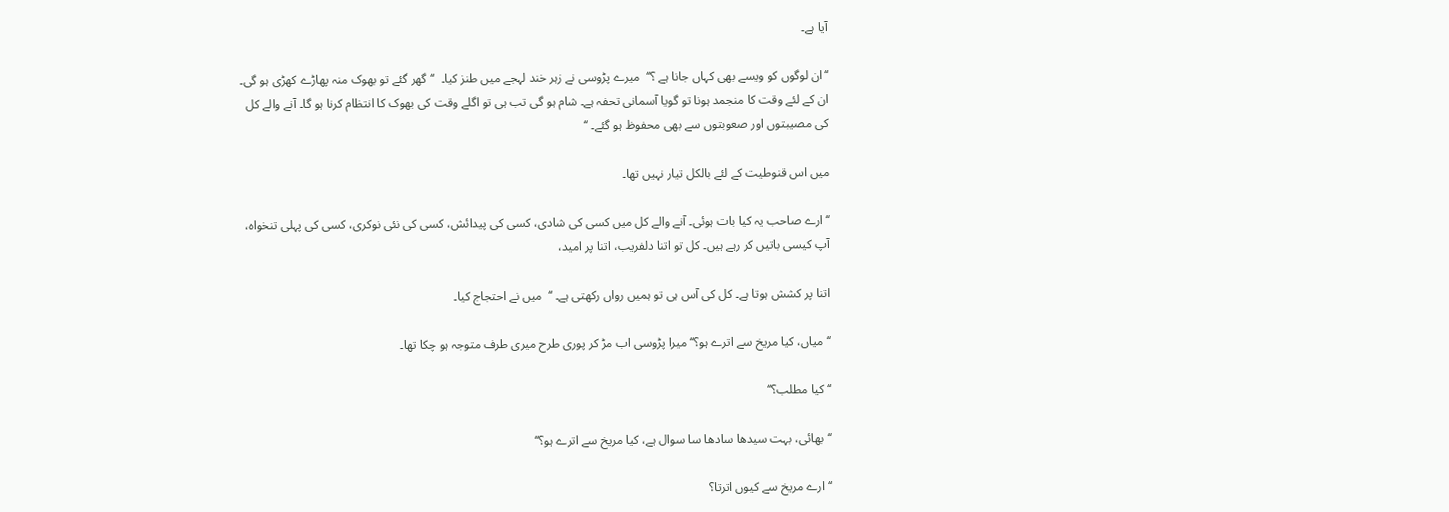آیا ہے۔

‘‘ان لوگوں کو ویسے بھی کہاں جانا ہے ؟‘‘  میرے پڑوسی نے زہر خند لہجے میں طنز کیا۔  ‘‘گھر گئے تو بھوک منہ پھاڑے کھڑی ہو گی۔ ان کے لئے وقت کا منجمد ہونا تو گویا آسمانی تحفہ ہے۔ شام ہو گی تب ہی تو اگلے وقت کی بھوک کا انتظام کرنا ہو گا۔ آنے والے کل کی مصیبتوں اور صعوبتوں سے بھی محفوظ ہو گئے۔ ‘‘

میں اس قنوطیت کے لئے بالکل تیار نہیں تھا۔

‘‘ارے صاحب یہ کیا بات ہوئی۔ آنے والے کل میں کسی کی شادی، کسی کی پیدائش، کسی کی نئی نوکری، کسی کی پہلی تنخواہ، آپ کیسی باتیں کر رہے ہیں۔ کل تو اتنا دلفریب، اتنا پر امید،

اتنا پر کشش ہوتا ہے۔ کل کی آس ہی تو ہمیں رواں رکھتی ہے۔ ‘‘  میں نے احتجاج کیا۔

‘‘میاں، کیا مریخ سے اترے ہو؟‘‘ میرا پڑوسی اب مڑ کر پوری طرح میری طرف متوجہ ہو چکا تھا۔

‘‘ کیا مطلب؟‘‘

‘‘بھائی، بہت سیدھا سادھا سا سوال ہے، کیا مریخ سے اترے ہو؟‘‘

‘‘ارے مریخ سے کیوں اترتا؟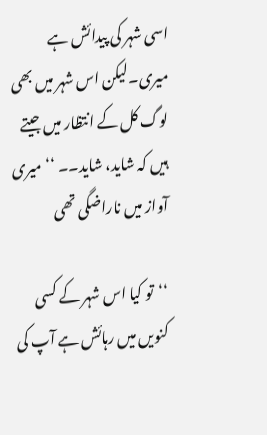اسی شہر کی پیدائش ہے میری۔لیکن اس شہر میں بھی لوگ کل کے انتظار میں جیتے ہیں کہ شاید، شاید۔۔ ‘‘ میری آواز میں ناراضگی تھی

‘‘تو کیا اس شہر کے کسی کنویں میں رہائش ہے آپ کی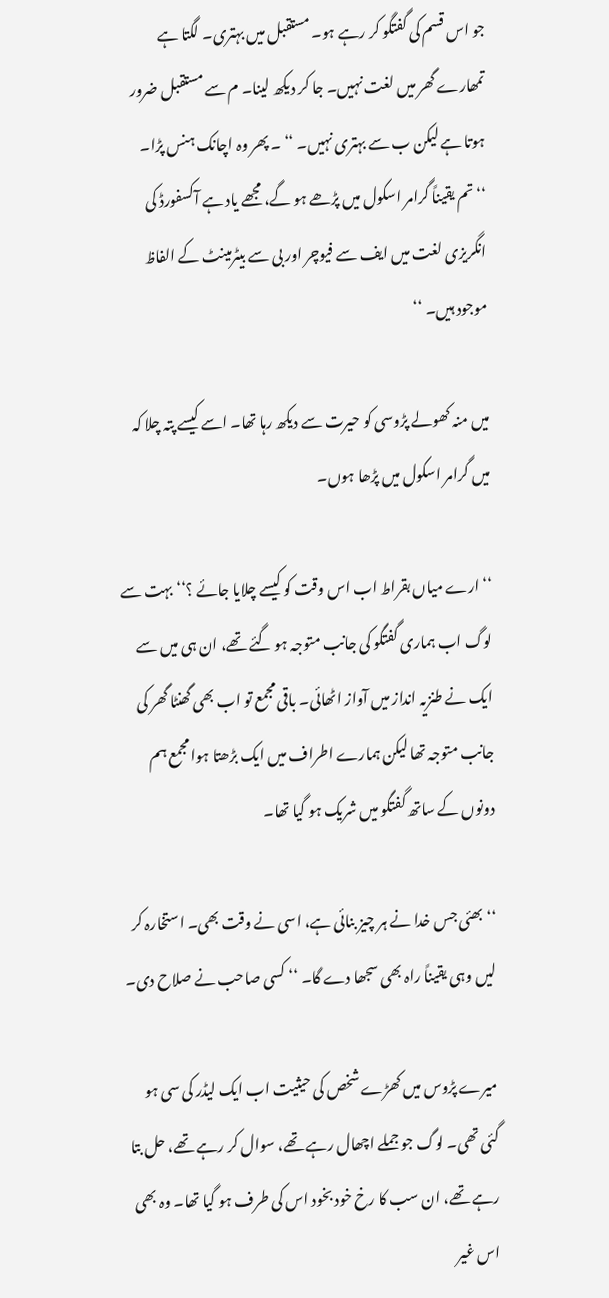جو اس قسم کی گفتگو کر رہے ہو۔ مستقبل میں بہتری۔ لگتا ہے تمھارے گھر میں لغت نہیں۔ جا کر دیکھ لینا۔ م سے مستقبل ضرور ہوتا ہے لیکن ب سے بہتری نہیں۔ ‘‘ ۔ پھر وہ اچانک ہنس پڑا۔  ‘‘تم یقیناً گرامر اسکول میں پڑھے ہو گے، مجھے یاد ہے آکسفورڈ کی انگریزی لغت میں ایف سے فیوچر اور بی سے بیٹرمینٹ کے الفاظ موجود ہیں۔ ‘‘

میں منہ کھولے پڑوسی کو حیرت سے دیکھ رہا تھا۔ اسے کیسے پتہ چلا کہ میں گرامر اسکول میں پڑھا ہوں۔

‘‘ارے میاں بقراط اب اس وقت کو کیسے چلایا جائے ؟‘‘ بہت سے لوگ اب ہماری گفتگو کی جانب متوجہ ہو گئے تھے، ان ہی میں سے ایک نے طنزیہ انداز میں آواز اٹھائی۔ باقی مجمع تو اب بھی گھنٹا گھر کی جانب متوجہ تھا لیکن ہمارے اطراف میں ایک بڑھتا ہوا مجمع ہم دونوں کے ساتھ گفتگو میں شریک ہو گیا تھا۔

‘‘بھئی جس خدا نے ہر چیز بنائی ہے، اسی نے وقت بھی۔ استخارہ کر لیں وہی یقیناً راہ بھی سجھا دے گا۔ ‘‘ کسی صاحب نے صلاح دی۔

میرے پڑوس میں کھڑے شخص کی حیثیت اب ایک لیڈر کی سی ہو گئی تھی۔ لوگ جو جملے اچھال رہے تھے، سوال کر رہے تھے، حل بتا رہے تھے، ان سب کا رخ خود بخود اس کی طرف ہو گیا تھا۔ وہ بھی اس غیر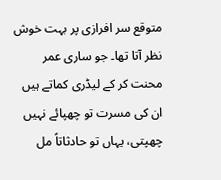متوقع سر افرازی پر بہت خوش نظر آتا تھا۔ جو ساری عمر محنت کر کے لیڈری کماتے ہیں ان کی مسرت تو چھپائے نہیں چھپتی، یہاں تو حادثاتاً مل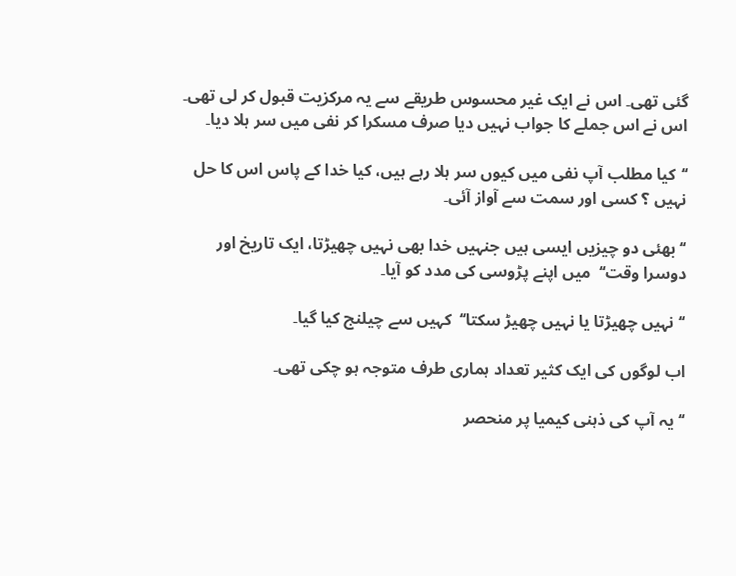گئی تھی۔ اس نے ایک غیر محسوس طریقے سے یہ مرکزیت قبول کر لی تھی۔ اس نے اس جملے کا جواب نہیں دیا صرف مسکرا کر نفی میں سر ہلا دیا۔

‘‘کیا مطلب آپ نفی میں کیوں سر ہلا رہے ہیں، کیا خدا کے پاس اس کا حل نہیں ؟ کسی اور سمت سے آواز آئی۔

‘‘بھئی دو چیزیں ایسی ہیں جنہیں خدا بھی نہیں چھیڑتا، ایک تاریخ اور دوسرا وقت‘‘  میں اپنے پڑوسی کی مدد کو آیا۔

‘‘نہیں چھیڑتا یا نہیں چھیڑ سکتا‘‘  کہیں سے چیلنج کیا گیا۔

اب لوگوں کی ایک کثیر تعداد ہماری طرف متوجہ ہو چکی تھی۔

‘‘یہ آپ کی ذہنی کیمیا پر منحصر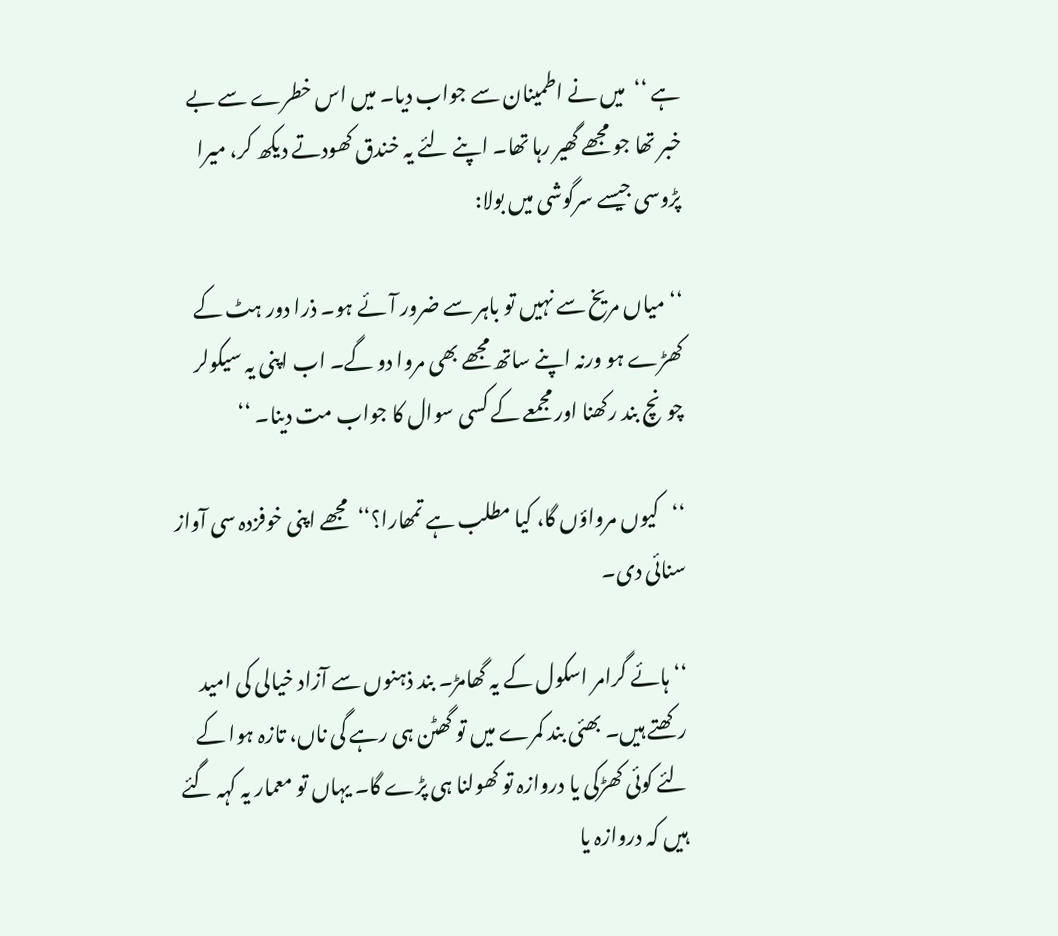ہے ‘‘  میں نے اطمینان سے جواب دیا۔ میں اس خطرے سے بے خبر تھا جو مجھے گھیر رہا تھا۔ اپنے لئے یہ خندق کھودتے دیکھ کر، میرا پڑوسی جیسے سرگوشی میں بولا:

‘‘میاں مریخ سے نہیں تو باہر سے ضرور آئے ہو۔ ذرا دور ہٹ کے کھڑے ہو ورنہ اپنے ساتھ مجھے بھی مروا دو گے۔ اب اپنی یہ سیکولر چونچ بند رکھنا اور مجمعے کے کسی سوال کا جواب مت دینا۔ ‘‘

‘‘کیوں مرواؤں گا، کیا مطلب ہے تمھارا؟‘‘  مجھے اپنی خوفزدہ سی آواز سنائی دی۔

‘‘ہائے گرامر اسکول کے یہ گھامڑ۔ بند ذہنوں سے آزاد خیالی کی امید رکھتے ہیں۔ بھئی بند کمرے میں تو گھٹن ہی رہے گی ناں، تازہ ہوا کے لئے کوئی کھڑکی یا دروازہ تو کھولنا ہی پڑے گا۔ یہاں تو معمار یہ کہہ گئے ہیں کہ دروازہ یا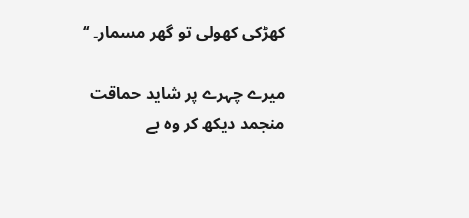کھڑکی کھولی تو گھر مسمار۔ ‘‘

میرے چہرے پر شاید حماقت منجمد دیکھ کر وہ بے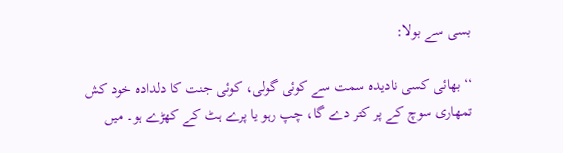بسی سے بولا:

‘‘بھائی کسی نادیدہ سمت سے کوئی گولی، کوئی جنت کا دلدادہ خود کش تمھاری سوچ کے پر کتر دے گا، چپ رہو یا پرے ہٹ کے کھڑے ہو۔ میں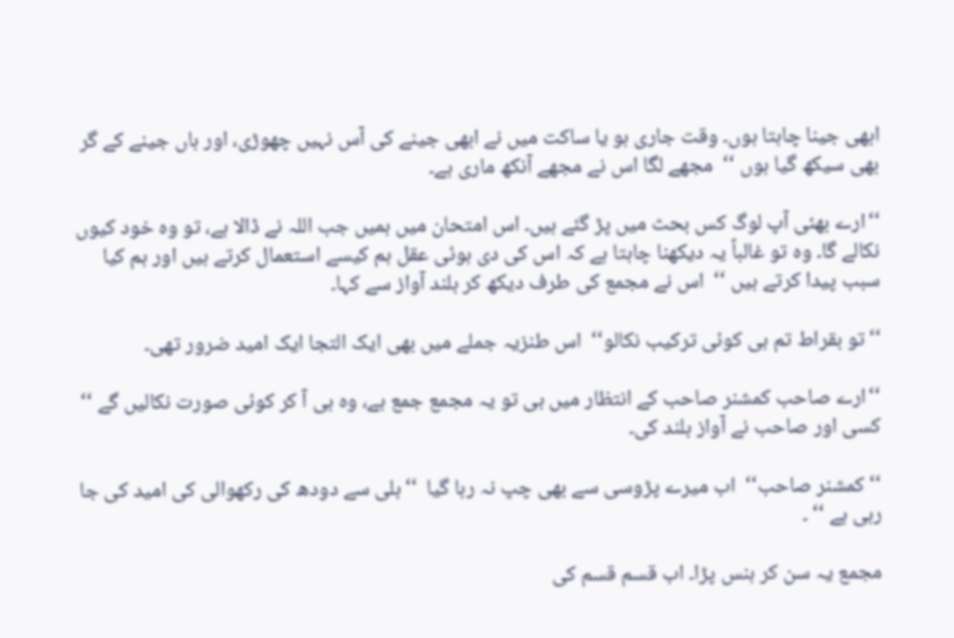ابھی جینا چاہتا ہوں۔ وقت جاری ہو یا ساکت میں نے ابھی جینے کی آس نہیں چھوڑی، اور ہاں جینے کے گر بھی سیکھ گیا ہوں ‘‘  مجھے لگا اس نے مجھے آنکھ ماری ہے۔

‘‘ارے بھئی آپ لوگ کس بحث میں پڑ گئے ہیں۔ اس امتحان میں ہمیں جب اللہ نے ڈالا ہے، تو وہ خود کیوں نکالے گا۔ وہ تو غالباً یہ دیکھنا چاہتا ہے کہ اس کی دی ہوئی عقل ہم کیسے استعمال کرتے ہیں اور ہم کیا سبب پیدا کرتے ہیں ‘‘  اس نے مجمع کی طرف دیکھ کر بلند آواز سے کہا۔

‘‘تو بقراط تم ہی کوئی ترکیب نکالو‘‘  اس طنزیہ جملے میں بھی ایک التجا ایک امید ضرور تھی۔

‘‘ارے صاحب کمشنر صاحب کے انتظار میں ہی تو یہ مجمع جمع ہے، وہ ہی آ کر کوئی صورت نکالیں گے ‘‘ کسی اور صاحب نے آواز بلند کی۔

‘‘کمشنر صاحب‘‘  اب میرے پڑوسی سے بھی چپ نہ رہا گیا  ‘‘بلی سے دودھ کی رکھوالی کی امید کی جا رہی ہے ‘‘ ۔

مجمع یہ سن کر ہنس پڑا۔ اب قسم قسم کی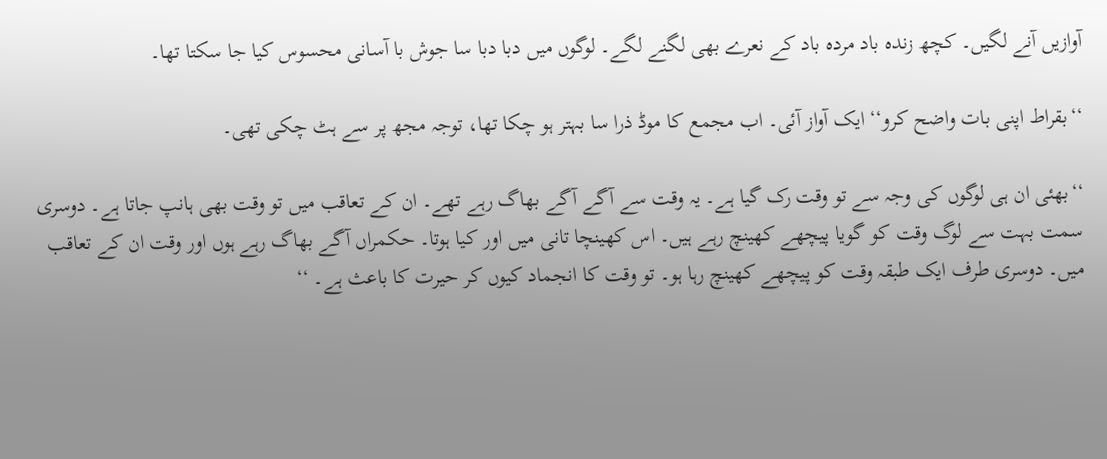آوازیں آنے لگیں۔ کچھ زندہ باد مردہ باد کے نعرے بھی لگنے لگے۔ لوگوں میں دبا دبا سا جوش با آسانی محسوس کیا جا سکتا تھا۔

‘‘بقراط اپنی بات واضح کرو‘‘ ایک آواز آئی۔ اب مجمع کا موڈ ذرا سا بہتر ہو چکا تھا، توجہ مجھ پر سے ہٹ چکی تھی۔

‘‘بھئی ان ہی لوگوں کی وجہ سے تو وقت رک گیا ہے۔ یہ وقت سے آگے آگے بھاگ رہے تھے۔ ان کے تعاقب میں تو وقت بھی ہانپ جاتا ہے۔ دوسری سمت بہت سے لوگ وقت کو گویا پیچھے کھینچ رہے ہیں۔ اس کھینچا تانی میں اور کیا ہوتا۔ حکمراں آگے بھاگ رہے ہوں اور وقت ان کے تعاقب میں۔ دوسری طرف ایک طبقہ وقت کو پیچھے کھینچ رہا ہو۔ تو وقت کا انجماد کیوں کر حیرت کا باعث ہے۔ ‘‘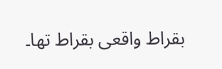بقراط واقعی بقراط تھا۔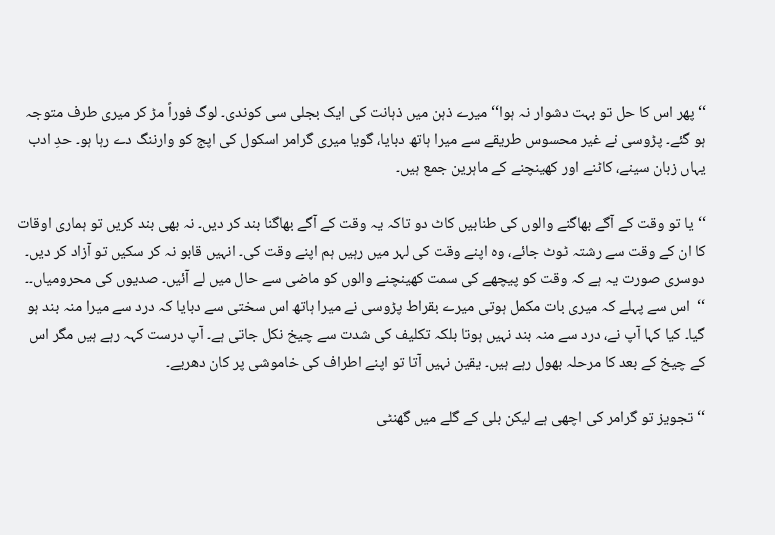‘‘پھر اس کا حل تو بہت دشوار نہ ہوا‘‘ میرے ذہن میں ذہانت کی ایک بجلی سی کوندی۔ لوگ فوراً مڑ کر میری طرف متوجہ ہو گئے۔ پڑوسی نے غیر محسوس طریقے سے میرا ہاتھ دبایا، گویا میری گرامر اسکول کی اپج کو وارننگ دے رہا ہو۔ حدِ ادب یہاں زبان سینے، کاٹنے اور کھینچنے کے ماہرین جمع ہیں۔

‘‘یا تو وقت کے آگے بھاگنے والوں کی طنابیں کاٹ دو تاکہ یہ وقت کے آگے بھاگنا بند کر دیں۔ نہ بھی بند کریں تو ہماری اوقات کا ان کے وقت سے رشتہ ٹوٹ جائے، وہ اپنے وقت کی لہر میں رہیں ہم اپنے وقت کی۔ انہیں قابو نہ کر سکیں تو آزاد کر دیں۔ دوسری صورت یہ ہے کہ وقت کو پیچھے کی سمت کھینچنے والوں کو ماضی سے حال میں لے آئیں۔ صدیوں کی محرومیاں۔۔ ‘‘  اس سے پہلے کہ میری بات مکمل ہوتی میرے بقراط پڑوسی نے میرا ہاتھ اس سختی سے دبایا کہ درد سے میرا منہ بند ہو گیا۔ کیا کہا آپ نے، درد سے منہ بند نہیں ہوتا بلکہ تکلیف کی شدت سے چیخ نکل جاتی ہے۔ آپ درست کہہ رہے ہیں مگر اس کے چیخ کے بعد کا مرحلہ بھول رہے ہیں۔ یقین نہیں آتا تو اپنے اطراف کی خاموشی پر کان دھریے۔

‘‘تجویز تو گرامر کی اچھی ہے لیکن بلی کے گلے میں گھنٹی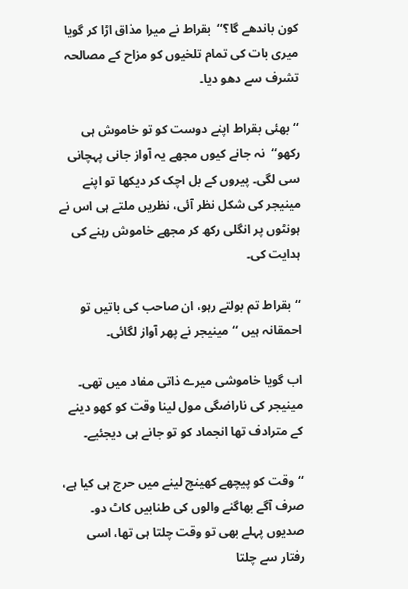کون باندھے گا؟‘‘  بقراط نے میرا مذاق اڑا کر گویا میری بات کی تمام تلخیوں کو مزاح کے مصالحہ تشرف سے دھو دیا۔

‘‘بھئی بقراط اپنے دوست کو تو خاموش ہی رکھو‘‘  نہ جانے کیوں مجھے یہ آواز جانی پہچانی سی لگی۔ پیروں کے بل اچک کر دیکھا تو اپنے مینیجر کی شکل نظر آئی، نظریں ملتے ہی اس نے ہونٹوں پر انگلی رکھ کر مجھے خاموش رہنے کی ہدایت کی۔

‘‘بقراط تم بولتے رہو، ان صاحب کی باتیں تو احمقانہ ہیں ‘‘ مینیجر نے پھر آواز لگائی۔

اب گویا خاموشی میرے ذاتی مفاد میں تھی۔ مینیجر کی ناراضگی مول لینا وقت کو کھو دینے کے مترادف تھا انجماد کو تو جانے ہی دیجئیے۔

‘‘وقت کو پیچھے کھینچ لینے میں حرج ہی کیا ہے، صرف آگے بھاگنے والوں کی طنابیں کاٹ دو۔ صدیوں پہلے بھی تو وقت چلتا ہی تھا، اسی رفتار سے چلتا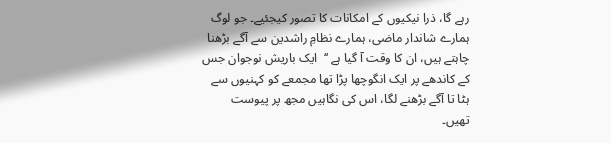رہے گا، ذرا نیکیوں کے امکانات کا تصور کیجئیے۔ جو لوگ ہمارے شاندار ماضی، ہمارے نظامِ راشدین سے آگے بڑھنا چاہتے ہیں، ان کا وقت آ گیا ہے ‘‘  ایک باریش نوجوان جس کے کاندھے پر ایک انگوچھا پڑا تھا مجمعے کو کہنیوں سے ہٹا تا آگے بڑھنے لگا، اس کی نگاہیں مجھ پر پیوست تھیں۔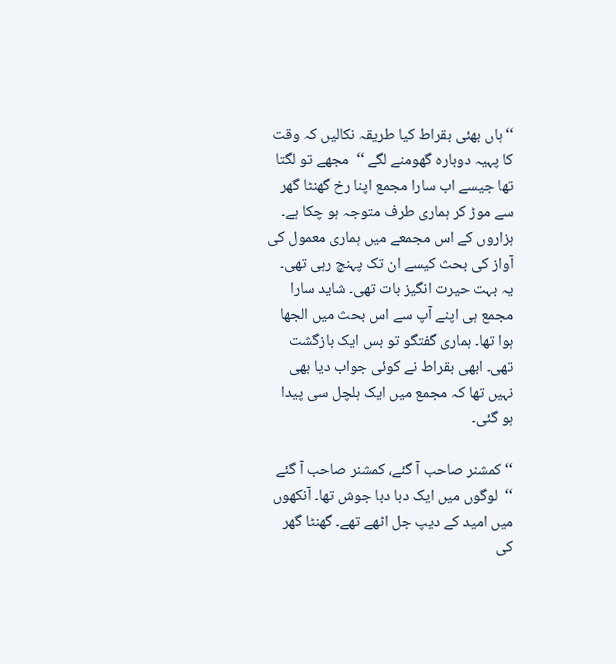‘‘ہاں بھئی بقراط کیا طریقہ نکالیں کہ وقت کا پہیہ دوبارہ گھومنے لگے ‘‘  مجھے تو لگتا تھا جیسے اب سارا مجمع اپنا رخ گھنٹا گھر سے موڑ کر ہماری طرف متوجہ ہو چکا ہے۔ ہزاروں کے اس مجمعے میں ہماری معمول کی آواز کی بحث کیسے ان تک پہنچ رہی تھی۔ یہ بہت حیرت انگیز بات تھی۔ شاید سارا مجمع ہی اپنے آپ سے اس بحث میں الجھا ہوا تھا۔ ہماری گفتگو تو بس ایک بازگشت تھی۔ ابھی بقراط نے کوئی جواب دیا بھی نہیں تھا کہ مجمع میں ایک ہلچل سی پیدا ہو گئی۔

‘‘کمشنر صاحب آ گئے، کمشنر صاحب آ گئے ‘‘  لوگوں میں ایک دبا دبا جوش تھا۔ آنکھوں میں امید کے دیپ جل اٹھے تھے۔ گھنٹا گھر کی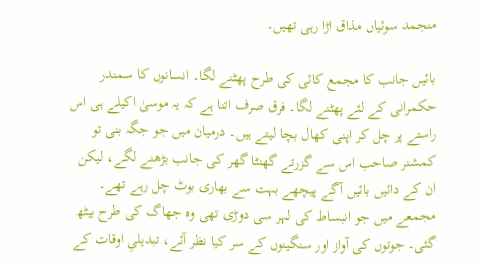منجمد سوئیاں مذاق اڑا رہی تھیں۔

بائیں جانب کا مجمع کائی کی طرح پھٹنے لگا۔ انسانوں کا سمندر حکمرانی کے لئے پھٹنے لگا۔ فرق صرف اتنا ہے کہ یہ موسیٰ اکیلے ہی اس راستے پر چل کر اپنی کھال بچا لیتے ہیں۔ درمیان میں جو جگہ بنی تو کمشنر صاحب اس سے گزرتے گھنٹا گھر کی جانب بڑھنے لگے، لیکن ان کے دائیں بائیں آگے پیچھے بہت سے بھاری بوٹ چل رہے تھے۔ مجمعے میں جو انبساط کی لہر سی دوڑی تھی وہ جھاگ کی طرح بیٹھ گئی۔ جوتوں کی آواز اور سنگینوں کے سر کیا نظر آئے، تبدیلیِ اوقات کے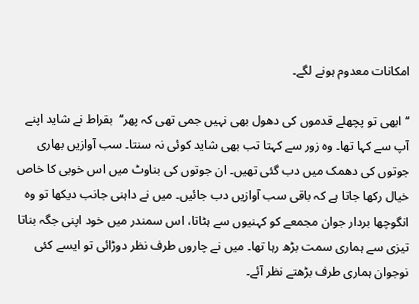امکانات معدوم ہونے لگے۔

‘‘ابھی تو پچھلے قدموں کی دھول بھی نہیں جمی تھی کہ پھر‘‘  بقراط نے شاید اپنے آپ سے کہا تھا۔ وہ زور سے کہتا تب بھی شاید کوئی نہ سنتا۔ سب آوازیں بھاری جوتوں کی دھمک میں دب گئی تھیں۔ ان جوتوں کی بناوٹ میں اس خوبی کا خاص خیال رکھا جاتا ہے کہ باقی سب آوازیں دب جائیں۔ میں نے داہنی جانب دیکھا تو وہ انگوچھا بردار جوان مجمعے کو کہنیوں سے ہٹاتا، اس سمندر میں خود اپنی جگہ بناتا تیزی سے ہماری سمت بڑھ رہا تھا۔ میں نے چاروں طرف نظر دوڑائی تو ایسے کئی نوجوان ہماری طرف بڑھتے نظر آئے۔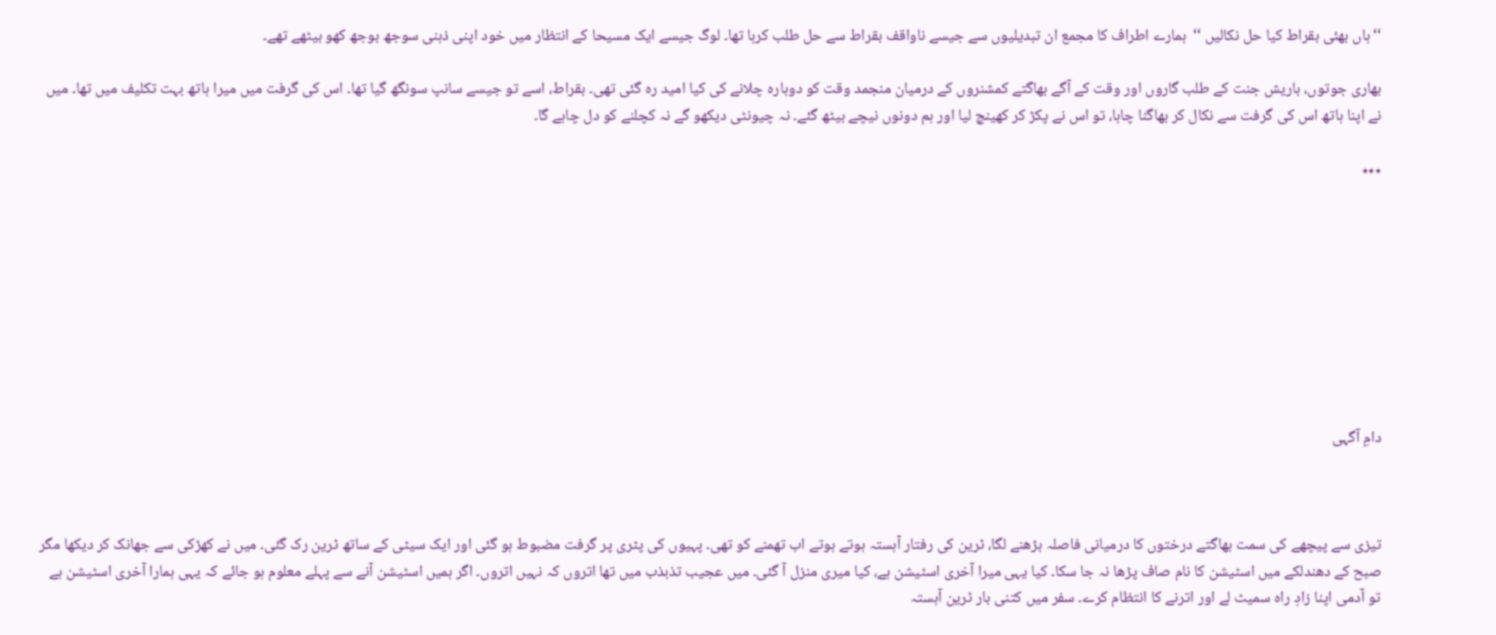‘‘ہاں بھئی بقراط کیا حل نکالیں ‘‘  ہمارے اطراف کا مجمع ان تبدیلیوں سے جیسے ناواقف بقراط سے حل طلب کرہا تھا۔ لوگ جیسے ایک مسیحا کے انتظار میں خود اپنی ذہنی سوجھ بوجھ کھو بیٹھے تھے۔

بھاری جوتوں، باریش جنت کے طلب گاروں اور وقت کے آگے بھاگتے کمشنروں کے درمیان منجمد وقت کو دوبارہ چلانے کی کیا امید رہ گئی تھی۔ بقراط، اسے تو جیسے سانپ سونگھ گیا تھا۔ اس کی گرفت میں میرا ہاتھ بہت تکلیف میں تھا۔ میں نے اپنا ہاتھ اس کی گرفت سے نکال کر بھاگنا چاہا، تو اس نے پکڑ کر کھینچ لیا اور ہم دونوں نیچے بیٹھ گئے۔ نہ چیونٹی دیکھو گے نہ کچلنے کو دل چاہے گا۔

٭٭٭









دامِ آگہی



تیزی سے پیچھے کی سمت بھاگتے درختوں کا درمیانی فاصلہ بڑھنے لگا، ٹرین کی رفتار آہستہ ہوتے ہوتے اب تھمنے کو تھی۔ پہیوں کی پٹری پر گرفت مضبوط ہو گئی اور ایک سیٹی کے ساتھ ٹرین رک گئی۔ میں نے کھڑکی سے جھانک کر دیکھا مگر صبح کے دھندلکے میں اسٹیشن کا نام صاف پڑھا نہ جا سکا۔ کیا یہی میرا آخری اسٹیشن ہے، کیا میری منزل آ گئی۔ میں عجیب تذبذب میں تھا اتروں کہ نہیں اتروں۔ اگر ہمیں اسٹیشن آنے سے پہلے معلوم ہو جائے کہ یہی ہمارا آخری اسٹیشن ہے تو آدمی اپنا زادِ راہ سمیٹ لے اور اترنے کا انتظام کرے۔ سفر میں کتنی بار ٹرین آہستہ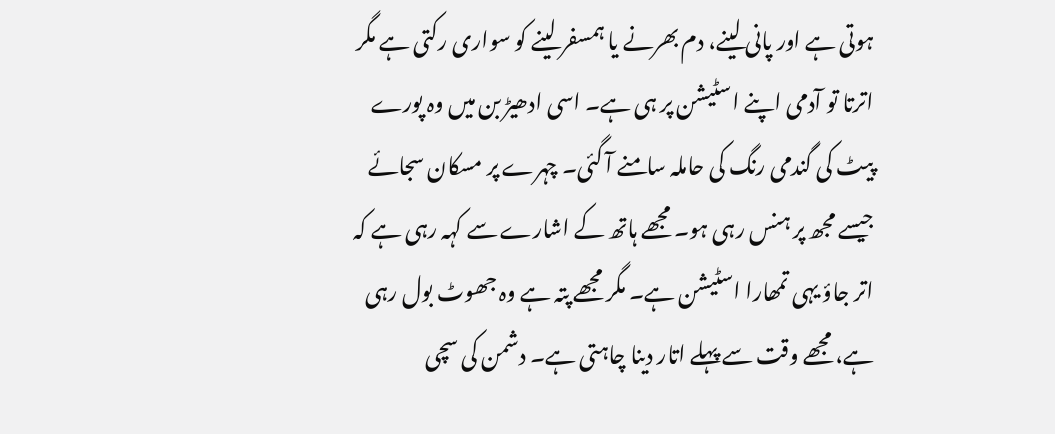ہوتی ہے اور پانی لینے، دم بھرنے یا ہمسفر لینے کو سواری رکتی ہے مگر اترتا تو آدمی اپنے اسٹیشن پر ہی ہے۔ اسی ادھیڑ بن میں وہ پورے پیٹ کی گندمی رنگ کی حاملہ سامنے آ گئی۔ چہرے پر مسکان سجائے جیسے مجھ پر ہنس رہی ہو۔ مجھے ہاتھ کے اشارے سے کہہ رہی ہے کہ اتر جاؤ یہی تمھارا اسٹیشن ہے۔ مگر مجھے پتہ ہے وہ جھوٹ بول رہی ہے، مجھے وقت سے پہلے اتار دینا چاہتی ہے۔ دشمن کی سچی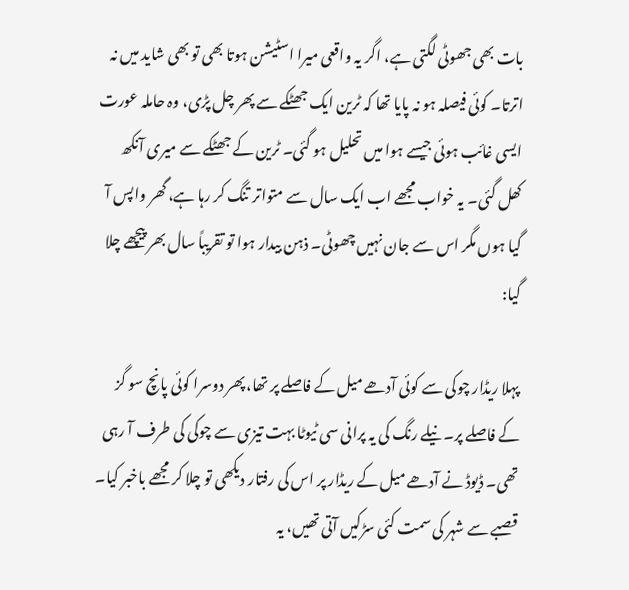بات بھی جھوٹی لگتی ہے، اگر یہ واقعی میرا اسٹیشن ہوتا بھی تو بھی شاید میں نہ اترتا۔ کوئی فیصلہ ہو نہ پایا تھا کہ ٹرین ایک جھٹکے سے پھر چل پڑی، وہ حاملہ عورت ایسی غائب ہوئی جیسے ہوا میں تحلیل ہو گئی۔ ٹرین کے جھٹکے سے میری آنکھ کھل گئی۔ یہ خواب مجھے اب ایک سال سے متواتر تنگ کر رہا ہے، گھر واپس آ گیا ہوں مگر اس سے جان نہیں چھوٹی۔ ذہن بیدار ہوا تو تقریباً سال بھر پیچھے چلا گیا:

پہلا ریڈار چوکی سے کوئی آدھے میل کے فاصلے پر تھا، پھر دوسرا کوئی پانچ سو گز کے فاصلے پر۔ نیلے رنگ کی یہ پرانی سی ٹیوٹا بہت تیزی سے چوکی کی طرف آ رہی تھی۔ ڈیوڈ نے آدھے میل کے ریڈار پر اس کی رفتار دیکھی تو چلا کر مجھے باخبر کیا۔ قصبے سے شہر کی سمت کئی سڑکیں آتی تھیں، یہ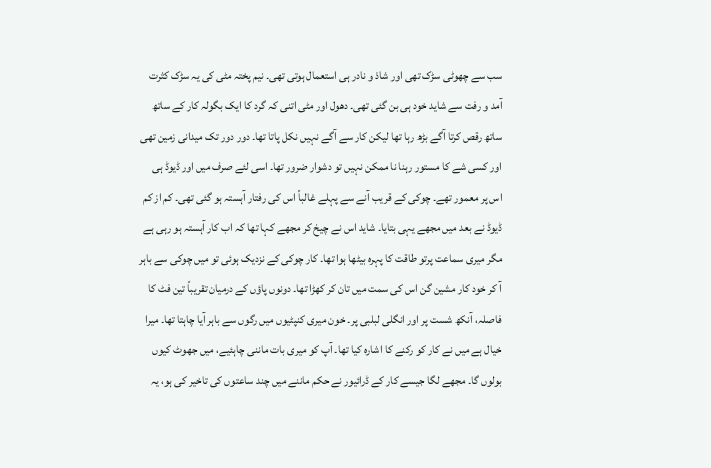سب سے چھوٹی سڑک تھی اور شاذ و نادر ہی استعمال ہوتی تھی۔ نیم پختہ مٹی کی یہ سڑک کثرت آمد و رفت سے شاید خود ہی بن گئی تھی۔ دھول اور مٹی اتنی کہ گرد کا ایک بگولہ کار کے ساتھ ساتھ رقص کرتا آگے بڑھ رہا تھا لیکن کار سے آگے نہیں نکل پاتا تھا۔ دور دور تک میدانی زمین تھی اور کسی شے کا مستور رہنا نا ممکن نہیں تو دشوار ضرور تھا۔ اسی لئے صرف میں اور ڈیوڈ ہی اس پر معمور تھے۔ چوکی کے قریب آنے سے پہلے غالباً اس کی رفتار آہستہ ہو گئی تھی۔ کم از کم ڈیوڈ نے بعد میں مجھے یہی بتایا۔ شاید اس نے چیخ کر مجھے کہا تھا کہ اب کار آہستہ ہو رہی ہے مگر میری سماعت پرتو طاقت کا پہرہ بیٹھا ہوا تھا۔ کار چوکی کے نزدیک ہوئی تو میں چوکی سے باہر آ کر خود کار مشین گن اس کی سمت میں تان کر کھڑا تھا۔ دونوں پاؤں کے درمیان تقریباً تین فٹ کا فاصلہ، آنکھ شست پر اور انگلی لبلبی پر۔ خون میری کنپٹیوں میں رگوں سے باہر آیا چاہتا تھا۔ میرا خیال ہے میں نے کار کو رکنے کا اشارہ کیا تھا۔ آپ کو میری بات ماننی چاہئیے، میں جھوٹ کیوں بولوں گا۔ مجھے لگا جیسے کار کے ڈرائیور نے حکم ماننے میں چند ساعتوں کی تاخیر کی ہو، یہ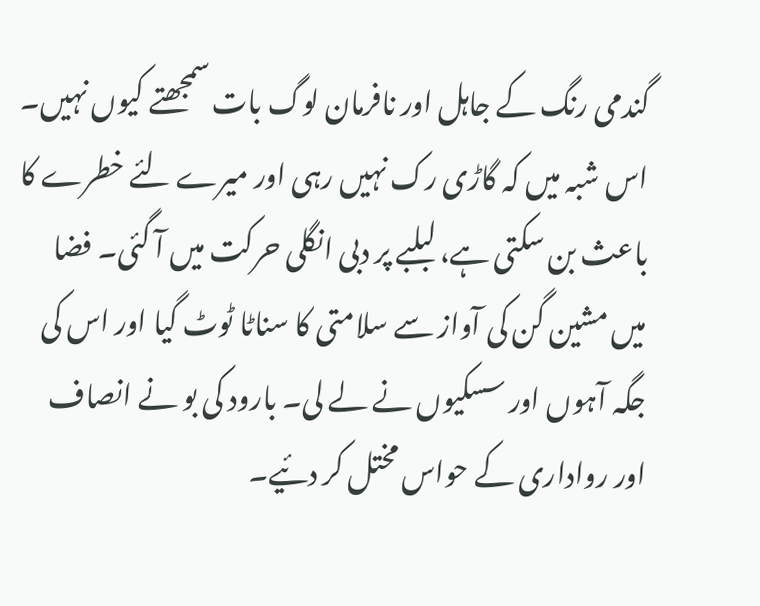گندمی رنگ کے جاہل اور نافرمان لوگ بات سمجھتے کیوں نہیں۔ اس شبہ میں کہ گاڑی رک نہیں رہی اور میرے لئے خطرے کا باعث بن سکتی ہے، لبلبے پر دبی انگلی حرکت میں آ گئی۔ فضا میں مشین گن کی آواز سے سلامتی کا سناٹا ٹوٹ گیا اور اس کی جگہ آہوں اور سسکیوں نے لے لی۔ بارود کی بو نے انصاف اور رواداری کے حواس مختل کر دئیے۔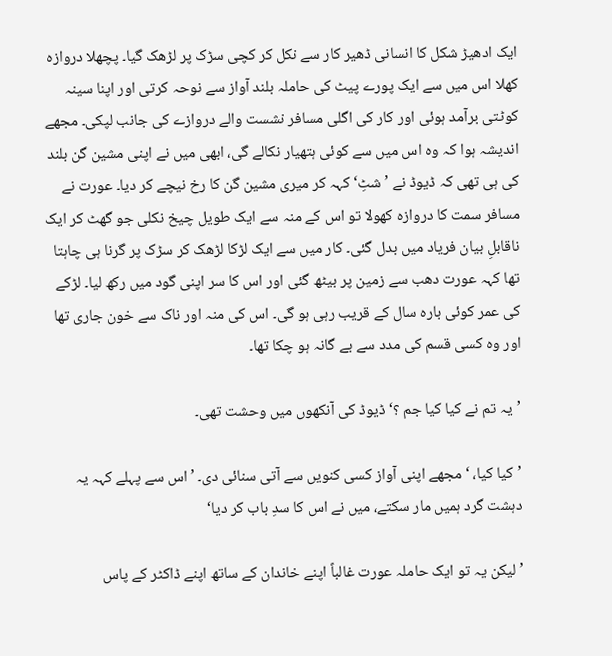ایک ادھیڑ شکل کا انسانی ڈھیر کار سے نکل کر کچی سڑک پر لڑھک گیا۔ پچھلا دروازہ کھلا اس میں سے ایک پورے پیٹ کی حاملہ بلند آواز سے نوحہ کرتی اور اپنا سینہ کوٹتی برآمد ہوئی اور کار کی اگلی مسافر نشست والے دروازے کی جانب لپکی۔ مجھے اندیشہ ہوا کہ وہ اس میں سے کوئی ہتھیار نکالے گی، ابھی میں نے اپنی مشین گن بلند کی ہی تھی کہ ڈیوڈ نے ’شٹِ‘ کہہ کر میری مشین گن کا رخ نیچے کر دیا۔ عورت نے مسافر سمت کا دروازہ کھولا تو اس کے منہ سے ایک طویل چیخ نکلی جو گھٹ کر ایک ناقابلِ بیان فریاد میں بدل گئی۔ کار میں سے ایک لڑکا لڑھک کر سڑک پر گرنا ہی چاہتا تھا کہہ عورت دھب سے زمین پر بیٹھ گئی اور اس کا سر اپنی گود میں رکھ لیا۔ لڑکے کی عمر کوئی بارہ سال کے قریب رہی ہو گی۔ اس کی منہ اور ناک سے خون جاری تھا اور وہ کسی قسم کی مدد سے بے گانہ ہو چکا تھا۔

’یہ تم نے کیا کیا جم ؟‘ ڈیوڈ کی آنکھوں میں وحشت تھی۔

’کیا کیا، ‘ مجھے اپنی آواز کسی کنویں سے آتی سنائی دی۔ ’اس سے پہلے کہہ یہ دہشت گرد ہمیں مار سکتے، میں نے اس کا سدِ باب کر دیا‘

’ لیکن یہ تو ایک حاملہ عورت غالباً اپنے خاندان کے ساتھ اپنے ڈاکٹر کے پاس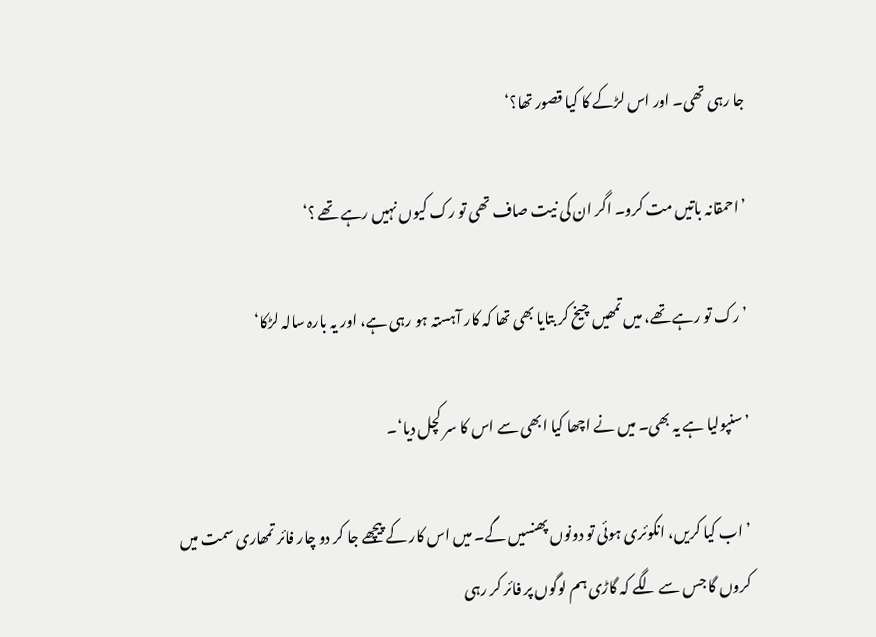جا رہی تھی۔ اور اس لڑکے کا کیا قصور تھا؟‘

’احمقانہ باتیں مت کرو۔ اگر ان کی نیت صاف تھی تو رک کیوں نہیں رہے تھے ؟‘

’ رک تو رہے تھے، میں تمھیں چیخ کر بتایا بھی تھا کہ کار آہستہ ہو رہی ہے، اور یہ بارہ سالہ لڑکا‘

’سنپولیا ہے یہ بھی۔ میں نے اچھا کیا ابھی سے اس کا سر کچل دیا‘۔

’ اب کیا کریں، انکوئری ہوئی تو دونوں پھنسیں گے۔ میں اس کار کے پیچھے جا کر دو چار فائر تمھاری سمت میں کروں گا جس سے لگے کہ گاڑی ہم لوگوں پر فائر کر رہی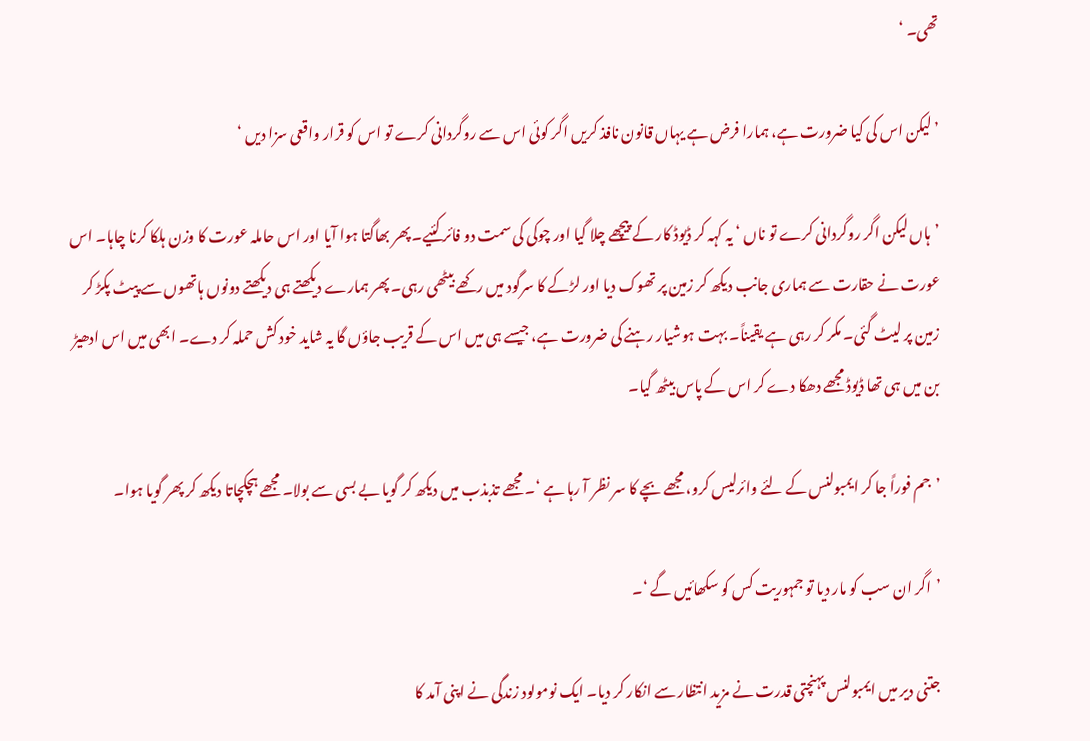تھی۔ ‘

’لیکن اس کی کیا ضرورت ہے، ہمارا فرض ہے یہاں قانون نافذ کریں اگر کوئی اس سے روگردانی کرے تو اس کو قرار واقعی سزا دیں ‘

’ہاں لیکن اگر روگردانی کرے تو ناں ‘ یہ کہہ کر ڈیوڈ کار کے پیچھے چلا گیا اور چوکی کی سمت دو فائر کئیے۔ پھر بھاگتا ہوا آیا اور اس حاملہ عورت کا وزن ہلکا کرنا چاہا۔ اس عورت نے حقارت سے ہماری جانب دیکھ کر زمین پر تھوک دیا اور لڑکے کا سرگود میں رکھے بیٹھی رہی۔ پھر ہمارے دیکھتے ہی دیکھتے دونوں ہاتھوں سے پیٹ پکڑ کر زمین پر لیٹ گئی۔ مکر کر رہی ہے یقیناً۔ بہت ہوشیار رہنے کی ضرورت ہے، جیسے ہی میں اس کے قریب جاؤں گا یہ شاید خود کش حملہ کر دے۔ ابھی میں اس ادھیڑ بن میں ہی تھا ڈیوڈ مجھے دھکا دے کر اس کے پاس بیٹھ گیا۔

’جم فوراً جا کر ایمبولنس کے لئے وائرلیس کرو، مجھے بچے کا سر نظر آ رہا ہے ‘۔ مجھے تذبذب میں دیکھ کر گویا بے بسی سے بولا۔ مجھے ہچکچاتا دیکھ کر پھر گویا ہوا۔

’اگر ان سب کو مار دیا تو جمہوریت کس کو سکھائیں گے ‘۔

جتنی دیر میں ایمبولنس پہنچتی قدرت نے مزید انتظار سے انکار کر دیا۔ ایک نومولود زندگی نے اپنی آمد کا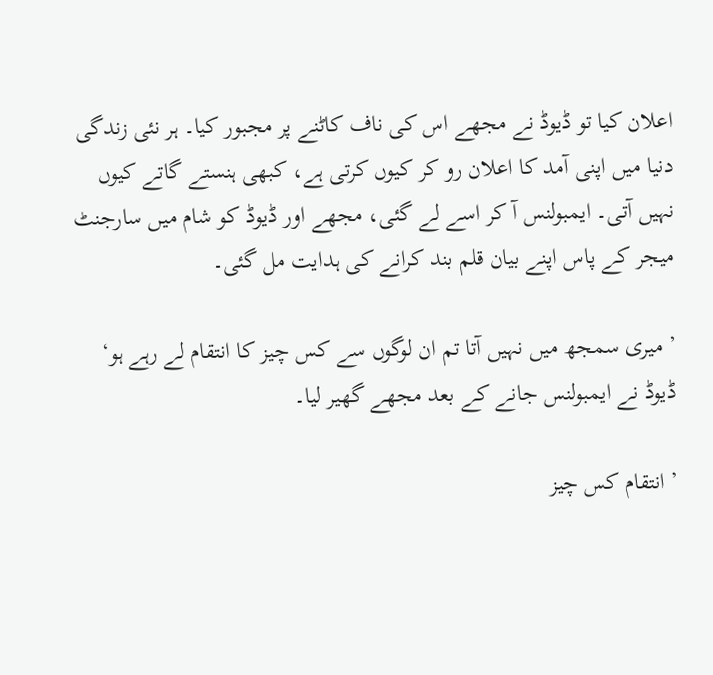اعلان کیا تو ڈیوڈ نے مجھے اس کی ناف کاٹنے پر مجبور کیا۔ ہر نئی زندگی دنیا میں اپنی آمد کا اعلان رو کر کیوں کرتی ہے، کبھی ہنستے گاتے کیوں نہیں آتی۔ ایمبولنس آ کر اسے لے گئی، مجھے اور ڈیوڈ کو شام میں سارجنٹ میجر کے پاس اپنے بیان قلم بند کرانے کی ہدایت مل گئی۔

’ میری سمجھ میں نہیں آتا تم ان لوگوں سے کس چیز کا انتقام لے رہے ہو‘ ڈیوڈ نے ایمبولنس جانے کے بعد مجھے گھیر لیا۔

’ انتقام کس چیز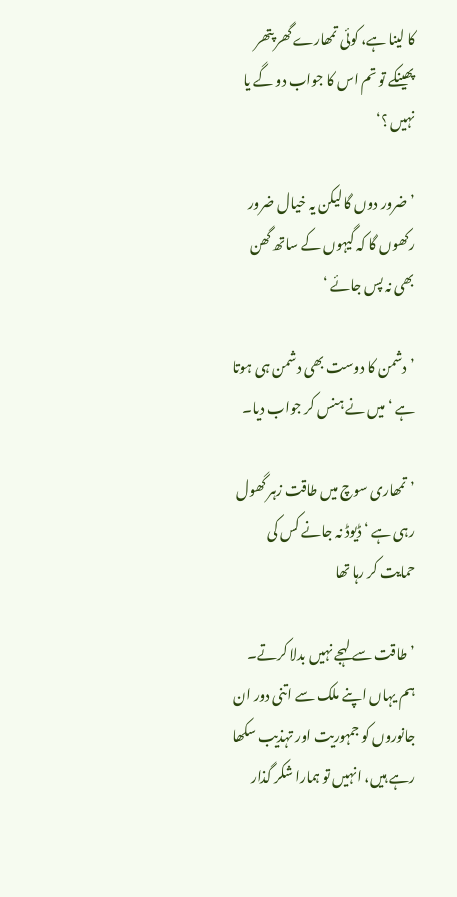کا لینا ہے، کوئی تمھارے گھر پتھر پھینکے تو تم اس کا جواب دو گے یا نہیں ؟‘

’ضرور دوں گا لیکن یہ خیال ضرور رکھوں گا کہ گیہوں کے ساتھ گھن بھی نہ پس جائے ‘

’دشمن کا دوست بھی دشمن ہی ہوتا ہے ‘ میں نے ہنس کر جواب دیا۔

’تمھاری سوچ میں طاقت زہر گھول رہی ہے ‘ ڈیوڈ نہ جانے کس کی حمایت کر رہا تھا

’طاقت سے لہجے نہیں بدلا کرتے۔ ہم یہاں اپنے ملک سے اتنی دور ان جانوروں کو جمہوریت اور تہذیب سکھا رہے ہیں، انہیں تو ہمارا شکر گذار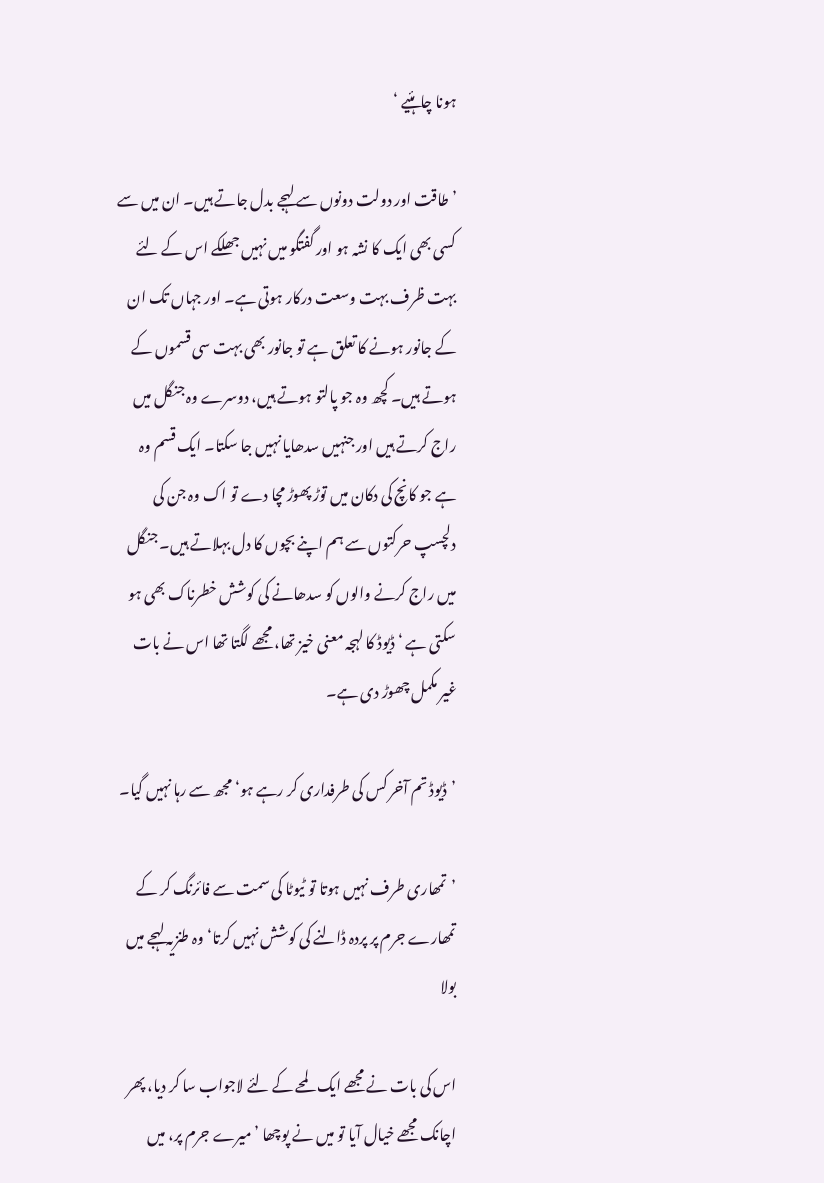ہونا چاہئیے ‘

’طاقت اور دولت دونوں سے لہجے بدل جاتے ہیں۔ ان میں سے کسی بھی ایک کا نشہ ہو اور گفتگو میں نہیں جھلکے اس کے لئے بہت ظرف بہت وسعت درکار ہوتی ہے۔ اور جہاں تک ان کے جانور ہونے کا تعلق ہے تو جانور بھی بہت سی قسموں کے ہوتے ہیں۔ کچھ وہ جو پالتو ہوتے ہیں، دوسرے وہ جنگل میں راج کرتے ہیں اور جنہیں سدھایا نہیں جا سکتا۔ ایک قسم وہ ہے جو کانچ کی دکان میں توڑ پھوڑ مچا دے تو اک وہ جن کی دلچسپ حرکتوں سے ہم اپنے بچوں کا دل بہلاتے ہیں۔ جنگل میں راج کرنے والوں کو سدھانے کی کوشش خطرناک بھی ہو سکتی ہے ‘ ڈیوڈ کا لہجہ معنی خیز تھا، مجھے لگتا تھا اس نے بات غیر مکمل چھوڑ دی ہے۔

’ڈیوڈ تم آخر کس کی طرفداری کر رہے ہو‘ مجھ سے رہا نہیں گیا۔

’تمھاری طرف نہیں ہوتا تو ٹیوٹا کی سمت سے فائرنگ کر کے تمھارے جرم پر پردہ ڈالنے کی کوشش نہیں کرتا‘ وہ طنزیہ لہجے میں بولا

اس کی بات نے مجھے ایک لمحے کے لئے لاجواب سا کر دیا، پھر اچانک مجھے خیال آیا تو میں نے پوچھا ’میرے جرم پر، میں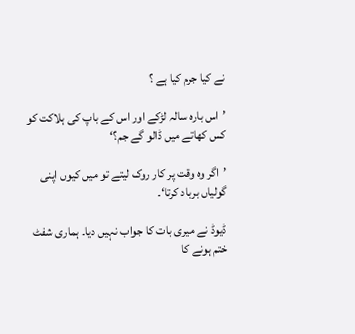نے کیا جرم کیا ہے ؟

’اس بارہ سالہ لڑکے اور اس کے باپ کی ہلاکت کو کس کھاتے میں ڈالو گے جم؟‘

’اگر وہ وقت پر کار روک لیتے تو میں کیوں اپنی گولیاں برباد کرتا‘۔

ڈیوڈ نے میری بات کا جواب نہیں دیا۔ ہماری شفٹ ختم ہونے کا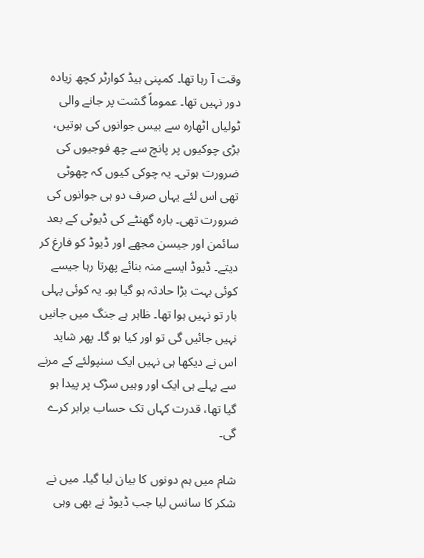وقت آ رہا تھا۔ کمپنی ہیڈ کوارٹر کچھ زیادہ دور نہیں تھا۔ عموماً گشت پر جانے والی ٹولیاں اٹھارہ سے بیس جوانوں کی ہوتیں، بڑی چوکیوں پر پانچ سے چھ فوجیوں کی ضرورت ہوتی۔ یہ چوکی کیوں کہ چھوٹی تھی اس لئے یہاں صرف دو ہی جوانوں کی ضرورت تھی۔ بارہ گھنٹے کی ڈیوٹی کے بعد سائمن اور جیسن مجھے اور ڈیوڈ کو فارغ کر دیتے۔ ڈیوڈ ایسے منہ بنائے پھرتا رہا جیسے کوئی بہت بڑا حادثہ ہو گیا ہو۔ یہ کوئی پہلی بار تو نہیں ہوا تھا۔ ظاہر ہے جنگ میں جانیں نہیں جائیں گی تو اور کیا ہو گا۔ پھر شاید اس نے دیکھا ہی نہیں ایک سنپولئے کے مرنے سے پہلے ہی ایک اور وہیں سڑک پر پیدا ہو گیا تھا، قدرت کہاں تک حساب برابر کرے گی۔

شام میں ہم دونوں کا بیان لیا گیا۔ میں نے شکر کا سانس لیا جب ڈیوڈ نے بھی وہی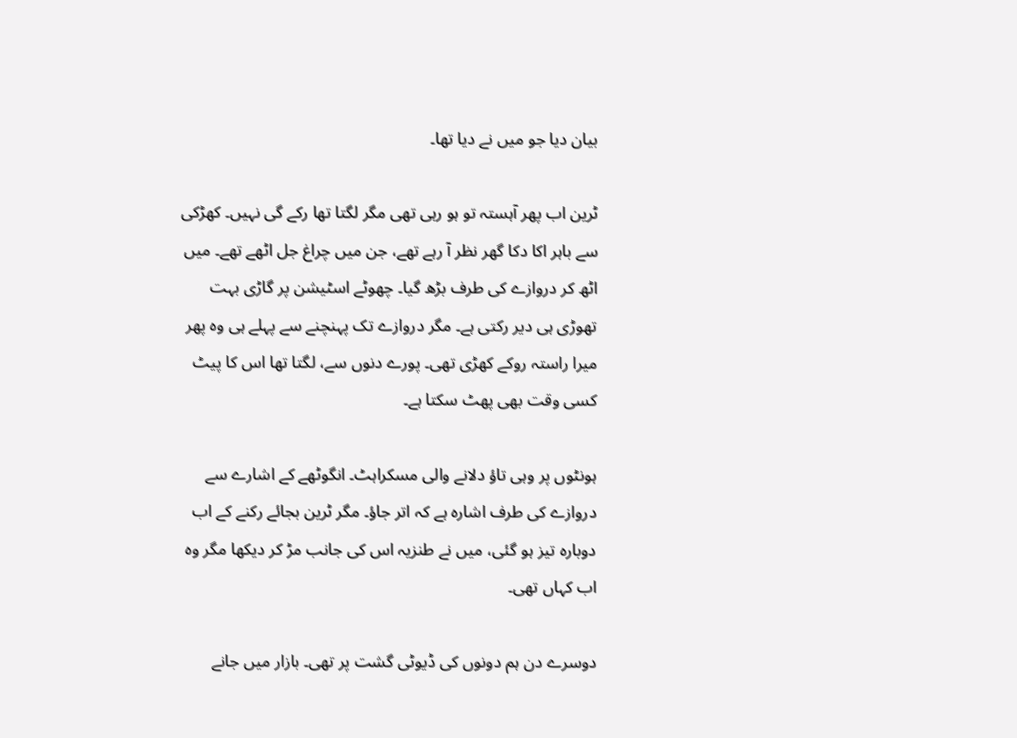بیان دیا جو میں نے دیا تھا۔

ٹرین اب پھر آہستہ تو ہو رہی تھی مگر لگتا تھا رکے گی نہیں۔ کھڑکی سے باہر اکا دکا گھر نظر آ رہے تھے، جن میں چراغ جل اٹھے تھے۔ میں اٹھ کر دروازے کی طرف بڑھ گیا۔ چھوٹے اسٹیشن پر گاڑی بہت تھوڑی ہی دیر رکتی ہے۔ مگر دروازے تک پہنچنے سے پہلے ہی وہ پھر میرا راستہ روکے کھڑی تھی۔ پورے دنوں سے، لگتا تھا اس کا پیٹ کسی وقت بھی پھٹ سکتا ہے۔

ہونٹوں پر وہی تاؤ دلانے والی مسکراہٹ۔ انگوٹھے کے اشارے سے دروازے کی طرف اشارہ ہے کہ اتر جاؤ۔ مگر ٹرین بجائے رکنے کے اب دوبارہ تیز ہو گئی، میں نے طنزیہ اس کی جانب مڑ کر دیکھا مگر وہ اب کہاں تھی۔

دوسرے دن ہم دونوں کی ڈیوٹی گشت پر تھی۔ بازار میں جانے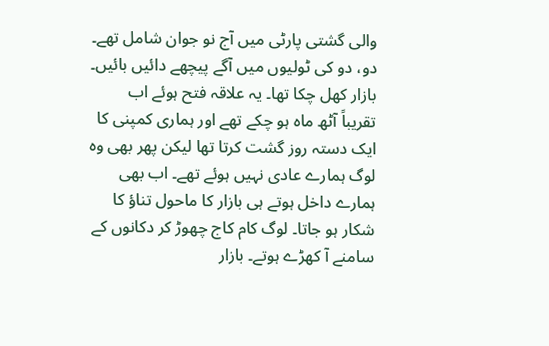والی گشتی پارٹی میں آج نو جوان شامل تھے۔ دو، دو کی ٹولیوں میں آگے پیچھے دائیں بائیں۔ بازار کھل چکا تھا۔ یہ علاقہ فتح ہوئے اب تقریباً آٹھ ماہ ہو چکے تھے اور ہماری کمپنی کا ایک دستہ روز گشت کرتا تھا لیکن پھر بھی وہ لوگ ہمارے عادی نہیں ہوئے تھے۔ اب بھی ہمارے داخل ہوتے ہی بازار کا ماحول تناؤ کا شکار ہو جاتا۔ لوگ کام کاج چھوڑ کر دکانوں کے سامنے آ کھڑے ہوتے۔ بازار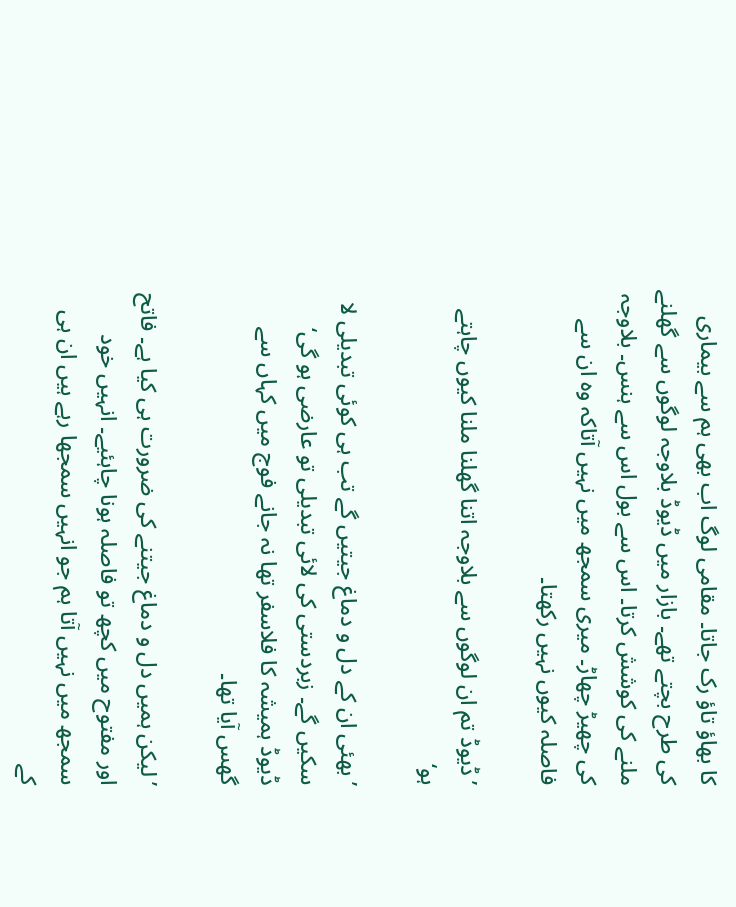کا بھاؤ تاؤ رک جاتا۔ مقامی لوگ اب بھی ہم سے بیماری کی طرح بچتے تھے۔ بازار میں ڈیوڈ بلاوجہ لوگوں سے گھلنے ملنے کی کوشش کرتا۔ اس سے بول اس سے ہنس۔ بلاوجہ کی چھیڑ چھاڑ۔ میری سمجھ میں نہیں آتاکہ وہ ان سے فاصلہ کیوں نہیں رکھتا۔

’ڈیوڈ تم ان لوگوں سے بلاوجہ اتنا گھلنا ملنا کیوں چاہتے ہو‘

’بھئی ان کے دل و دماغ جیتیں گے تب ہی کوئی تبدیلی لا سکیں گے۔ زبردستی کی لائی تبدیلی تو عارضی ہو گی‘ ڈیوڈ ہمیشہ کا فلاسفر تھا نہ جانے فوج میں کہاں سے گھس آیا تھا۔

’لیکن ہمیں دل و دماغ جیتنے کی ضرورت ہی کیا ہے۔ فاتح اور مفتوح میں کچھ تو فاصلہ ہونا چاہئیے۔ انہیں خود سمجھ میں نہیں آتا ہم جو انہیں سمجھا رہے ہیں ان ہی کے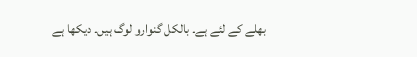بھلے کے لئے ہے۔ بالکل گنوارو لوگ ہیں۔ دیکھا ہے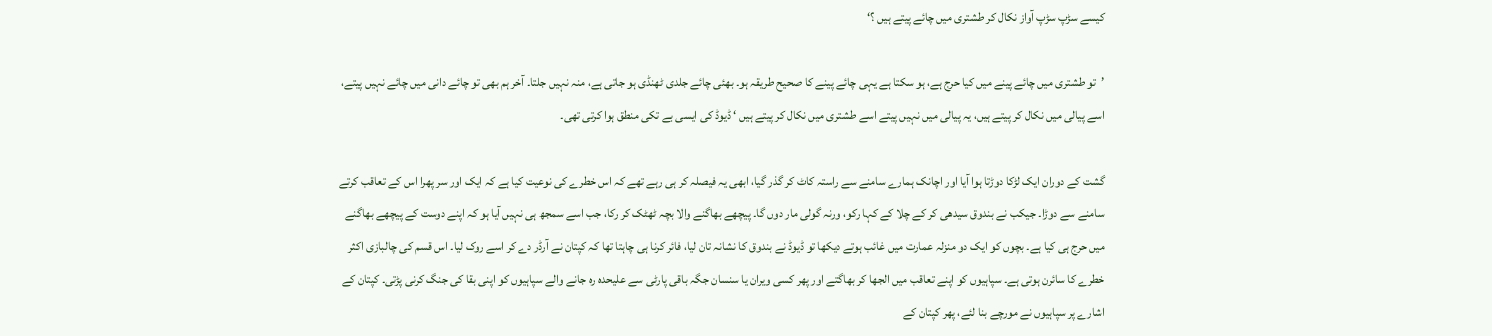کیسے سڑپ سڑپ آواز نکال کر طشتری میں چائے پیتے ہیں ؟‘

’تو طشتری میں چائے پینے میں کیا حرج ہے، ہو سکتا ہے یہی چائے پینے کا صحیح طریقہ ہو۔ بھئی چائے جلدی ٹھنڈی ہو جاتی ہے، منہ نہیں جلتا۔ آخر ہم بھی تو چائے دانی میں چائے نہیں پیتے، اسے پیالی میں نکال کر پیتے ہیں، یہ پیالی میں نہیں پیتے اسے طشتری میں نکال کر پیتے ہیں ‘ ڈیوڈ کی ایسی بے تکی منطق ہوا کرتی تھی۔

گشت کے دوران ایک لڑکا دوڑتا ہوا آیا اور اچانک ہمارے سامنے سے راستہ کاٹ کر گذر گیا، ابھی یہ فیصلہ کر ہی رہے تھے کہ اس خطرے کی نوعیت کیا ہے کہ ایک اور سر پھرا اس کے تعاقب کرتے سامنے سے دوڑا۔ جیکب نے بندوق سیدھی کر کے چلا کے کہا رکو، ورنہ گولی مار دوں گا۔ پیچھے بھاگنے والا بچہ ٹھٹک کر رکا، جب اسے سمجھ ہی نہیں آیا ہو کہ اپنے دوست کے پیچھے بھاگنے میں حرج ہی کیا ہے۔ بچوں کو ایک دو منزلہ عمارت میں غائب ہوتے دیکھا تو ڈیوڈ نے بندوق کا نشانہ تان لیا، فائر کرنا ہی چاہتا تھا کہ کپتان نے آرڈر دے کر اسے روک لیا۔ اس قسم کی چالبازی اکثر خطرے کا سائرن ہوتی ہے۔ سپاہیوں کو اپنے تعاقب میں الجھا کر بھاگتے اور پھر کسی ویران یا سنسان جگہ باقی پارٹی سے علیحدہ رہ جانے والے سپاہیوں کو اپنی بقا کی جنگ کرنی پڑتی۔ کپتان کے اشارے پر سپاہیوں نے مورچے بنا لئے، پھر کپتان کے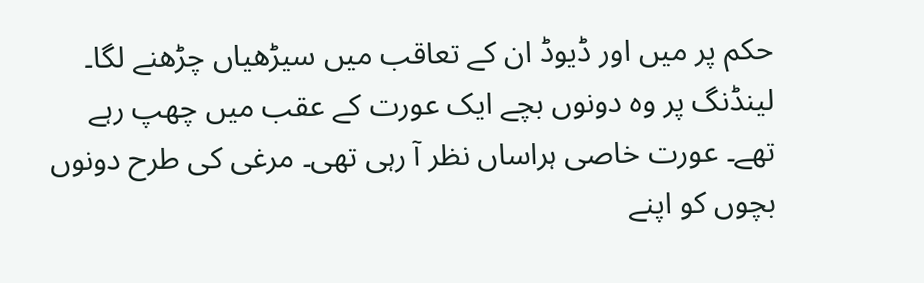حکم پر میں اور ڈیوڈ ان کے تعاقب میں سیڑھیاں چڑھنے لگا۔ لینڈنگ پر وہ دونوں بچے ایک عورت کے عقب میں چھپ رہے تھے۔ عورت خاصی ہراساں نظر آ رہی تھی۔ مرغی کی طرح دونوں بچوں کو اپنے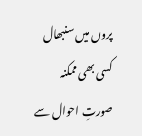پروں میں سنبھال کسی بھی ممکنہ صورتِ احوال سے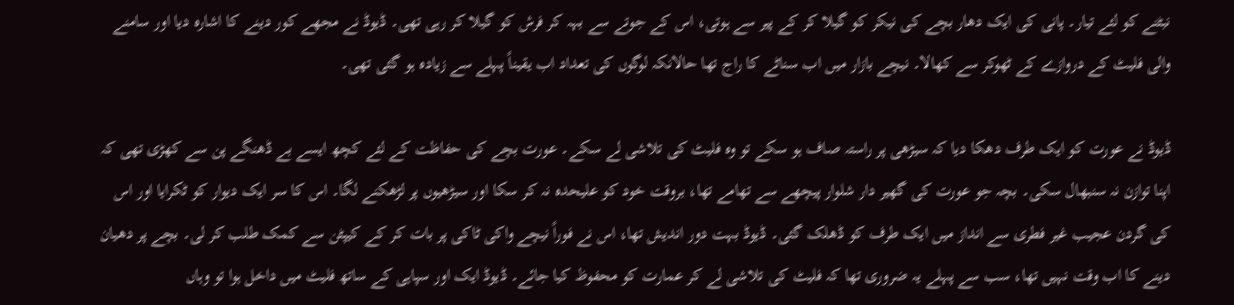نبٹنے کو لئے تیار۔ پانی کی ایک دھار بچے کی نیکر کو گیلا کر کے پیر سے ہوتی، اس کے جوتے سے بہہ کر فرش کو گیلا کر رہی تھی۔ ڈیوڈ نے مجھے کور دینے کا اشارہ دیا اور سامنے والی فلیٹ کے دروازے کے ٹھوکر سے کھالا۔ نیچے بازار میں اب سناٹے کا راج تھا حالانکہ لوگوں کی تعداد اب یقیناً پہلے سے زیادہ ہو گئی تھی۔

ڈیوڈ نے عورت کو ایک طرف دھکا دیا کہ سیڑھی پر راستہ صاف ہو سکے تو وہ فلیٹ کی تلاشی لے سکے۔ عورت بچے کی حفاظت کے لئے کچھ ایسے بے ڈھنگے پن سے کھڑی تھی کہ اپنا توازن نہ سنبھال سکی۔ بچہ جو عورت کی گھیر دار شلوار پیچھے سے تھامے تھا، بروقت خود کو علیحدہ نہ کر سکا اور سیڑھیوں پر لڑھکنے لگا۔ اس کا سر ایک دیوار کو ٹکرایا اور اس کی گردن عجیب غیر فطری سے انداز میں ایک طرف کو ڈھلک گئی۔ ڈیوڈ بہت دور اندیش تھا، اس نے فوراً نیچے واکی ٹاکی پر بات کر کے کیپٹن سے کمک طلب کر لی۔ بچے پر دھیان دینے کا اب وقت نہیں تھا، سب سے پہلے یہ ضروری تھا کہ فلیٹ کی تلاشی لے کر عمارت کو محفوظ کیا جائے۔ ڈیوڈ ایک اور سپاہی کے ساتھ فلیٹ میں داخل ہوا تو وہاں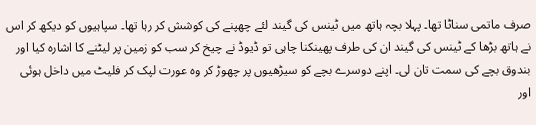صرف ماتمی سناٹا تھا۔ پہلا بچہ ہاتھ میں ٹینس کی گیند لئے چھپنے کی کوشش کر رہا تھا۔ سپاہیوں کو دیکھ کر اس نے ہاتھ بڑھا کے ٹینس کی گیند ان کی طرف پھینکنا چاہی تو ڈیوڈ نے چیخ کر سب کو زمین پر لیٹنے کا اشارہ کیا اور بندوق بچے کی سمت تان لی۔ اپنے دوسرے بچے کو سیڑھیوں پر چھوڑ کر وہ عورت لپک کر فلیٹ میں داخل ہوئی اور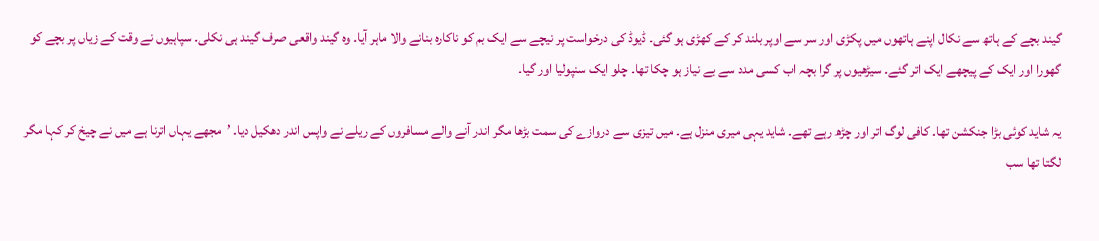گیند بچے کے ہاتھ سے نکال اپنے ہاتھوں میں پکڑی اور سر سے اوپر بلند کر کے کھڑی ہو گئی۔ ڈیوڈ کی درخواست پر نیچے سے ایک بم کو ناکارہ بنانے والا ماہر آیا۔ وہ گیند واقعی صرف گیند ہی نکلی۔ سپاہیوں نے وقت کے زیاں پر بچے کو گھورا اور ایک کے پیچھے ایک اتر گئے۔ سیڑھیوں پر گرا بچہ اب کسی مدد سے بے نیاز ہو چکا تھا۔ چلو ایک سنپولیا اور گیا۔

یہ شاید کوئی بڑا جنکشن تھا۔ کافی لوگ اتر اور چڑھ رہے تھے۔ شاید یہی میری منزل ہے۔ میں تیزی سے دروازے کی سمت بڑھا مگر اندر آنے والے مسافروں کے ریلے نے واپس اندر دھکیل دیا۔ ’مجھے یہاں اترنا ہے میں نے چیخ کر کہا مگر لگتا تھا سب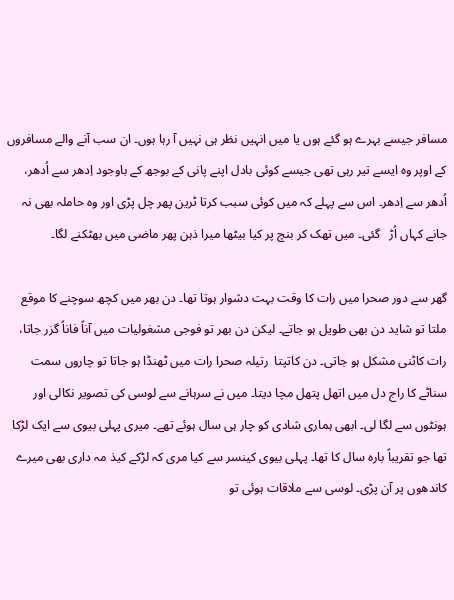مسافر جیسے بہرے ہو گئے ہوں یا میں انہیں نظر ہی نہیں آ رہا ہوں۔ ان سب آنے والے مسافروں کے اوپر وہ ایسے تیر رہی تھی جیسے کوئی بادل اپنے پانی کے بوجھ کے باوجود اِدھر سے اُدھر، اُدھر سے اِدھر۔ اس سے پہلے کہ میں کوئی سبب کرتا ٹرین پھر چل پڑی اور وہ حاملہ بھی نہ جانے کہاں اُڑ   گئی۔ میں تھک کر بنچ پر کیا بیٹھا میرا ذہن پھر ماضی میں بھٹکنے لگا۔

گھر سے دور صحرا میں رات کا وقت بہت دشوار ہوتا تھا۔ دن بھر میں کچھ سوچنے کا موقع ملتا تو شاید دن بھی طویل ہو جاتے۔ لیکن دن بھر تو فوجی مشغولیات میں آناً فاناً گزر جاتا، رات کاٹنی مشکل ہو جاتی۔ دن کاتپتا  رتیلہ صحرا رات میں ٹھنڈا ہو جاتا تو چاروں سمت سناٹے کا راج دل میں اتھل پتھل مچا دیتا۔ میں نے سرہانے سے لوسی کی تصویر نکالی اور ہونٹوں سے لگا لی۔ ابھی ہماری شادی کو چار ہی سال ہوئے تھے۔ میری پہلی بیوی سے ایک لڑکا تھا جو تقریباً بارہ سال کا تھا۔ پہلی بیوی کینسر سے کیا مری کہ لڑکے کیذ مہ داری بھی میرے کاندھوں پر آن پڑی۔ لوسی سے ملاقات ہوئی تو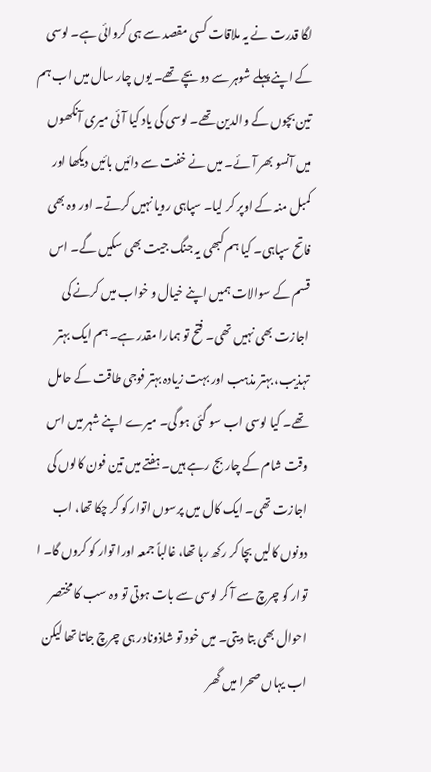لگا قدرت نے یہ ملاقات کسی مقصد سے ہی کروائی ہے۔ لوسی کے اپنے پہلے شوہر سے دو بچے تھے۔ یوں چار سال میں اب ہم تین بچوں کے والدین تھے۔ لوسی کی یاد کیا آئی میری آنکھوں میں آنسو بھر آئے۔ میں نے خفت سے دائیں بائیں دیکھا اور کمبل منہ کے اوپر کر لیا۔ سپاہی رویا نہیں کرتے۔ اور وہ بھی فاتح سپاہی۔ کیا ہم کبھی یہ جنگ جیت بھی سکیں گے۔ اس قسم کے سوالات ہمیں اپنے خیال و خواب میں کرنے کی اجازت بھی نہیں تھی۔ فتح تو ہمارا مقدر ہے۔ ہم ایک بہتر تہذیب، بہتر مذہب اور بہت زیادہ بہتر فوجی طاقت کے حامل تھے۔ کیا لوسی اب سو گئی ہو گی۔ میرے اپنے شہر میں اس وقت شام کے چار بج رہے ہیں۔ ہفتے میں تین فون کالوں کی اجازت تھی۔ ایک کال میں پرسوں اتوار کو کر چکا تھا، اب دونوں کالیں بچا کر رکھ رہا تھا، غالباً جمعہ اورا توار کو کروں گا۔ ا توار کو چرچ سے آ کر لوسی سے بات ہوتی تو وہ سب کا مختصر احوال بھی بتا دیتی۔ میں خود تو شاذونادر ہی چرچ جاتا تھا لیکن اب یہاں صحرا میں گھر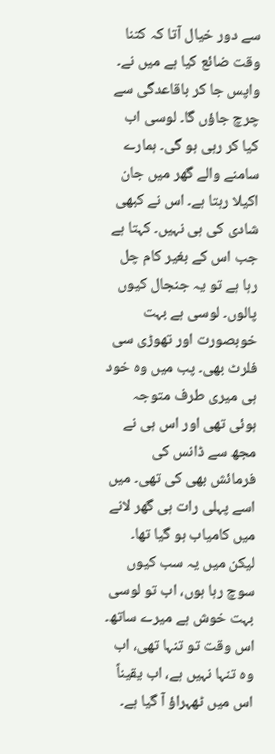سے دور خیال آتا کہ کتنا وقت ضائع کیا ہے میں نے۔ واپس جا کر باقاعدگی سے چرچ جاؤں گا۔ لوسی اب کیا کر رہی ہو گی۔ ہمارے سامنے والے گھر میں جان اکیلا رہتا ہے۔ اس نے کبھی شادی کی ہی نہیں۔ کہتا ہے جب اس کے بغیر کام چل رہا ہے تو یہ جنجال کیوں پالوں۔ لوسی ہے بہت خوبصورت اور تھوڑی سی فلرٹ بھی۔ پب میں وہ خود ہی میری طرف متوجہ ہوئی تھی اور اس ہی نے مجھ سے ڈانس کی فرمائش بھی کی تھی۔ میں اسے پہلی رات ہی گھر لانے میں کامیاب ہو گیا تھا۔ لیکن میں یہ سب کیوں سوچ رہا ہوں، اب تو لوسی بہت خوش ہے میرے ساتھ۔ اس وقت تو تنہا تھی، اب وہ تنہا نہیں ہے، اب یقیناً اس میں ٹھہراؤ آ گیا ہے۔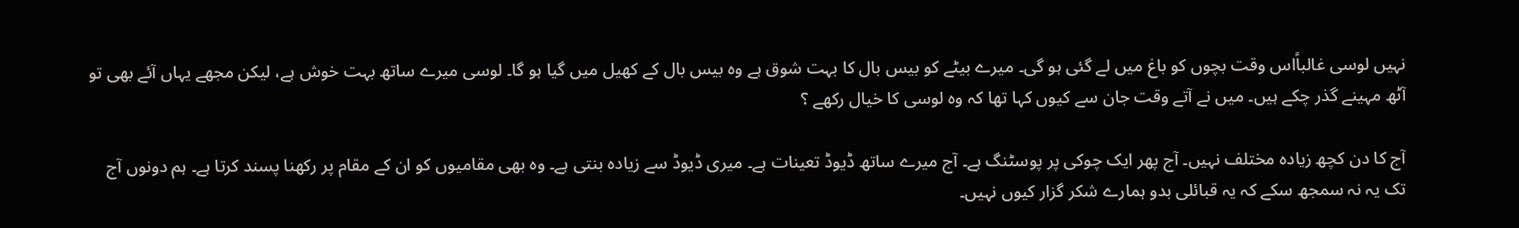نہیں لوسی غالباًاس وقت بچوں کو باغ میں لے گئی ہو گی۔ میرے بیٹے کو بیس بال کا بہت شوق ہے وہ بیس بال کے کھیل میں گیا ہو گا۔ لوسی میرے ساتھ بہت خوش ہے، لیکن مجھے یہاں آئے بھی تو آٹھ مہینے گذر چکے ہیں۔ میں نے آتے وقت جان سے کیوں کہا تھا کہ وہ لوسی کا خیال رکھے ؟

آج کا دن کچھ زیادہ مختلف نہیں۔ آج پھر ایک چوکی پر پوسٹنگ ہے۔ آج میرے ساتھ ڈیوڈ تعینات ہے۔ میری ڈیوڈ سے زیادہ بنتی ہے۔ وہ بھی مقامیوں کو ان کے مقام پر رکھنا پسند کرتا ہے۔ ہم دونوں آج تک یہ نہ سمجھ سکے کہ یہ قبائلی بدو ہمارے شکر گزار کیوں نہیں۔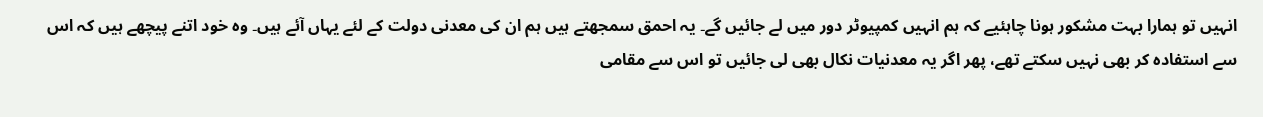انہیں تو ہمارا بہت مشکور ہونا چاہئیے کہ ہم انہیں کمپیوٹر دور میں لے جائیں گے۔ یہ احمق سمجھتے ہیں ہم ان کی معدنی دولت کے لئے یہاں آئے ہیں۔ وہ خود اتنے پیچھے ہیں کہ اس سے استفادہ کر بھی نہیں سکتے تھے، پھر اگر یہ معدنیات نکال بھی لی جائیں تو اس سے مقامی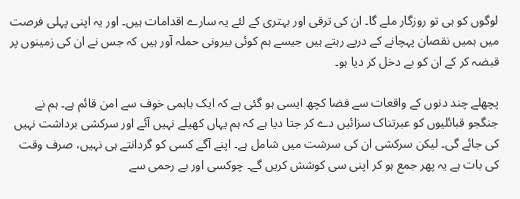لوگوں کو ہی تو روزگار ملے گا۔ ان کی ترقی اور بہتری کے لئے یہ سارے اقدامات ہیں۔ اور یہ اپنی پہلی فرصت میں ہمیں نقصان پہچانے کے درپے رہتے ہیں جیسے ہم کوئی بیرونی حملہ آور ہیں کہ جس نے ان کی زمینوں پر قبضہ کر کے ان کو بے دخل کر دیا ہو۔

پچھلے چند دنوں کے واقعات سے فضا کچھ ایسی ہو گئی ہے کہ ایک باہمی خوف سے امن قائم ہے۔ ہم نے جنگجو قبائلیوں کو عبرتناک سزائیں دے کر جتا دیا ہے کہ ہم یہاں کھیلے نہیں آئے اور سرکشی برداشت نہیں کی جائے گی۔ لیکن سرکشی ان کی سرشت میں شامل ہے۔ اپنے آگے کسی کو گردانتے ہی نہیں، صرف وقت کی بات ہے یہ پھر جمع ہو کر اپنی سی کوشش کریں گے۔ چوکسی اور بے رحمی سے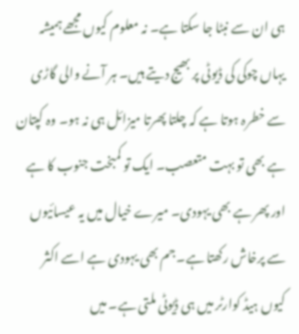ہی ان سے نبٹا جا سکتا ہے۔ نہ معلوم کیوں مجھے ہمیشہ یہاں چوکی کی ڈیوٹی پر بھیج دیتے ہیں۔ ہر آنے والی گاڑی سے خطرہ ہوتا ہے کہ چلتا پھرتا میزائل ہی نہ ہو۔ وہ کپتان ہے بھی تو بہت متعصب۔ ایک تو کمبخت جنوب کا ہے اور پھر ہے بھی یہودی۔ میرے خیال میں یہ عیسائیوں سے پرخاش رکھتا ہے۔ جم بھی یہودی ہے اسے اکثر کیوں ہیڈ کوارٹر میں ہی ڈیوٹی ملتی ہے۔ میں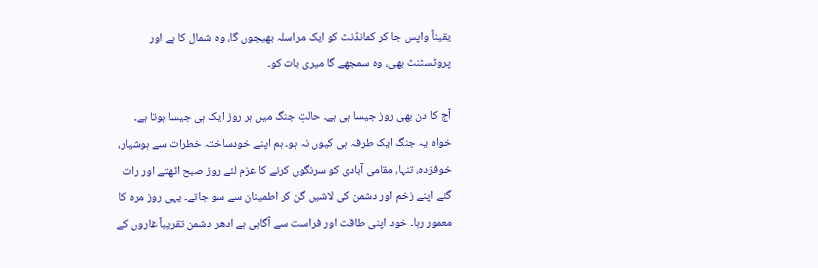یقیناً واپس جا کر کمانڈنٹ کو ایک مراسلہ بھیجوں گا، وہ شمال کا ہے اور پروٹسٹنٹ بھی، وہ سمجھے گا میری بات کو۔

آج کا دن بھی روز جیسا ہی ہے۔ حالتِ جنگ میں ہر روز ایک ہی جیسا ہوتا ہے۔ خواہ یہ جنگ ایک طرفہ ہی کیوں نہ ہو۔ ہم اپنے خودساختہ خطرات سے ہوشیار، خوفزدہ، تنہا، مقامی آبادی کو سرنگوں کرنے کا عزم لئے روز صبح اٹھتے اور رات گئے اپنے زخم اور دشمن کی لاشیں گن کر اطمینان سے سو جاتے۔ یہی روز مرہ کا معمور رہا۔ خود اپنی طاقت اور فراست سے آگاہی ہے ادھر دشمن تقریباً غاروں کے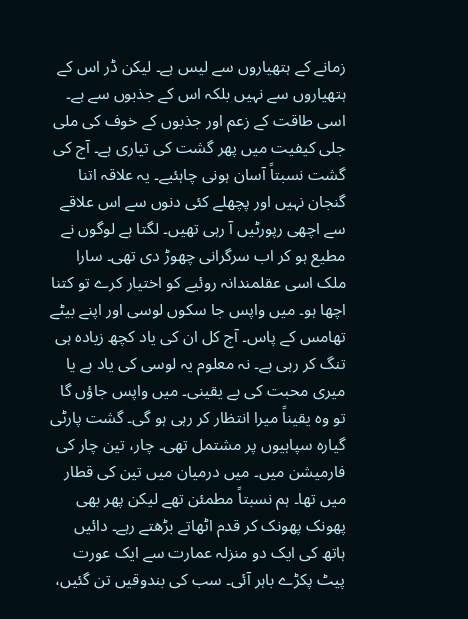زمانے کے ہتھیاروں سے لیس ہے۔ لیکن ڈر اس کے ہتھیاروں سے نہیں بلکہ اس کے جذبوں سے ہے۔ اسی طاقت کے زعم اور جذبوں کے خوف کی ملی جلی کیفیت میں پھر گشت کی تیاری ہے۔ آج کی گشت نسبتاً آسان ہونی چاہئیے۔ یہ علاقہ اتنا گنجان نہیں اور پچھلے کئی دنوں سے اس علاقے سے اچھی رپورٹیں آ رہی تھیں۔ لگتا ہے لوگوں نے مطیع ہو کر اب سرگرانی چھوڑ دی تھی۔ سارا ملک اسی عقلمندانہ روئیے کو اختیار کرے تو کتنا اچھا ہو۔ میں واپس جا سکوں لوسی اور اپنے بیٹے تھامس کے پاس۔ آج کل ان کی یاد کچھ زیادہ ہی تنگ کر رہی ہے۔ نہ معلوم یہ لوسی کی یاد ہے یا میری محبت کی بے یقینی۔ میں واپس جاؤں گا تو وہ یقیناً میرا انتظار کر رہی ہو گی۔ گشت پارٹی گیارہ سپاہیوں پر مشتمل تھی۔ چار، تین چار کی فارمیشن میں۔ میں درمیان میں تین کی قطار میں تھا۔ ہم نسبتاً مطمئن تھے لیکن پھر بھی پھونک پھونک کر قدم اٹھاتے بڑھتے رہے۔ دائیں ہاتھ کی ایک دو منزلہ عمارت سے ایک عورت پیٹ پکڑے باہر آئی۔ سب کی بندوقیں تن گئیں،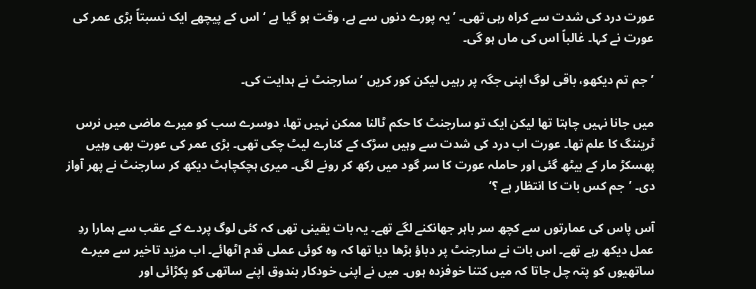عورت درد کی شدت سے کراہ رہی تھی۔ ’یہ پورے دنوں سے ہے، وقت ہو گیا ہے ‘ اس کے پیچھے ایک نسبتاً بڑی عمر کی عورت نے کہا۔ غالباً اس کی ماں ہو گی۔

’جم تم دیکھو، باقی لوگ اپنی جگہ پر رہیں لیکن کور کریں ‘ سارجنٹ نے ہدایت کی۔

میں جانا نہیں چاہتا تھا لیکن ایک تو سارجنٹ کا حکم ٹالنا ممکن نہیں تھا، دوسرے سب کو میرے ماضی میں نرس ٹریننگ کا علم تھا۔ عورت اب درد کی شدت سے وہیں سڑک کے کنارے لیٹ چکی تھی۔ بڑی عمر کی عورت بھی وہیں پھسکڑ مار کے بیٹھ گئی اور حاملہ عورت کا سر گود میں رکھ کر رونے لگی۔ میری ہچکچاہٹ دیکھ کر سارجنٹ نے پھر آواز دی۔ ’جم کس بات کا انتظار ہے ؟‘

آس پاس کی عمارتوں سے کچھ سر باہر جھانکنے لگے تھے۔ یہ بات یقینی تھی کہ کئی لوگ پردے کے عقب سے ہمارا ردِ عمل دیکھ رہے تھے۔ اس بات نے سارجنٹ پر دباؤ بڑھا دیا تھا کہ وہ کوئی عملی قدم اٹھائے۔ اب مزید تاخیر سے میرے ساتھیوں کو پتہ چل جاتا کہ میں کتنا خوفزدہ ہوں۔ میں نے اپنی خودکار بندوق اپنے ساتھی کو پکڑائی اور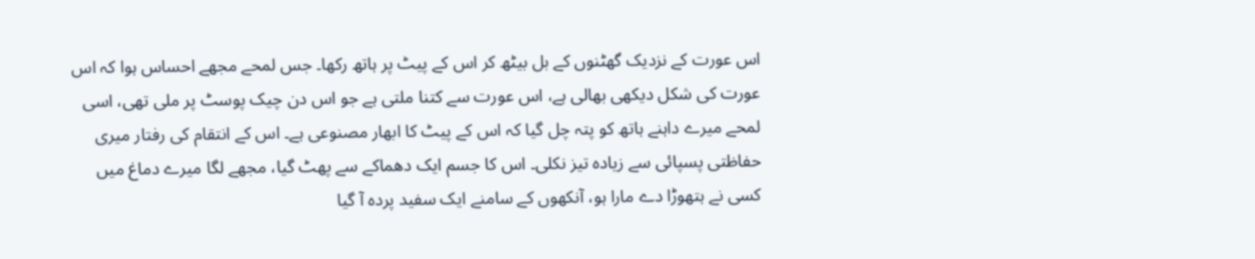اس عورت کے نزدیک گھٹنوں کے بل بیٹھ کر اس کے پیٹ پر ہاتھ رکھا۔ جس لمحے مجھے احساس ہوا کہ اس عورت کی شکل دیکھی بھالی ہے، اس عورت سے کتنا ملتی ہے جو اس دن چیک پوسٹ پر ملی تھی، اسی لمحے میرے داہنے ہاتھ کو پتہ چل گیا کہ اس کے پیٹ کا ابھار مصنوعی ہے۔ اس کے انتقام کی رفتار میری حفاظتی پسپائی سے زیادہ تیز نکلی۔ اس کا جسم ایک دھماکے سے پھٹ گیا، مجھے لگا میرے دماغ میں کسی نے ہتھوڑا دے مارا ہو، آنکھوں کے سامنے ایک سفید پردہ آ گیا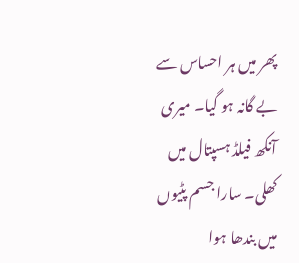پھر میں ہر احساس سے بے گانہ ہو گیا۔ میری آنکھ فیلڈ ہسپتال میں کھلی۔ سارا جسم پٹیوں میں بندھا ہوا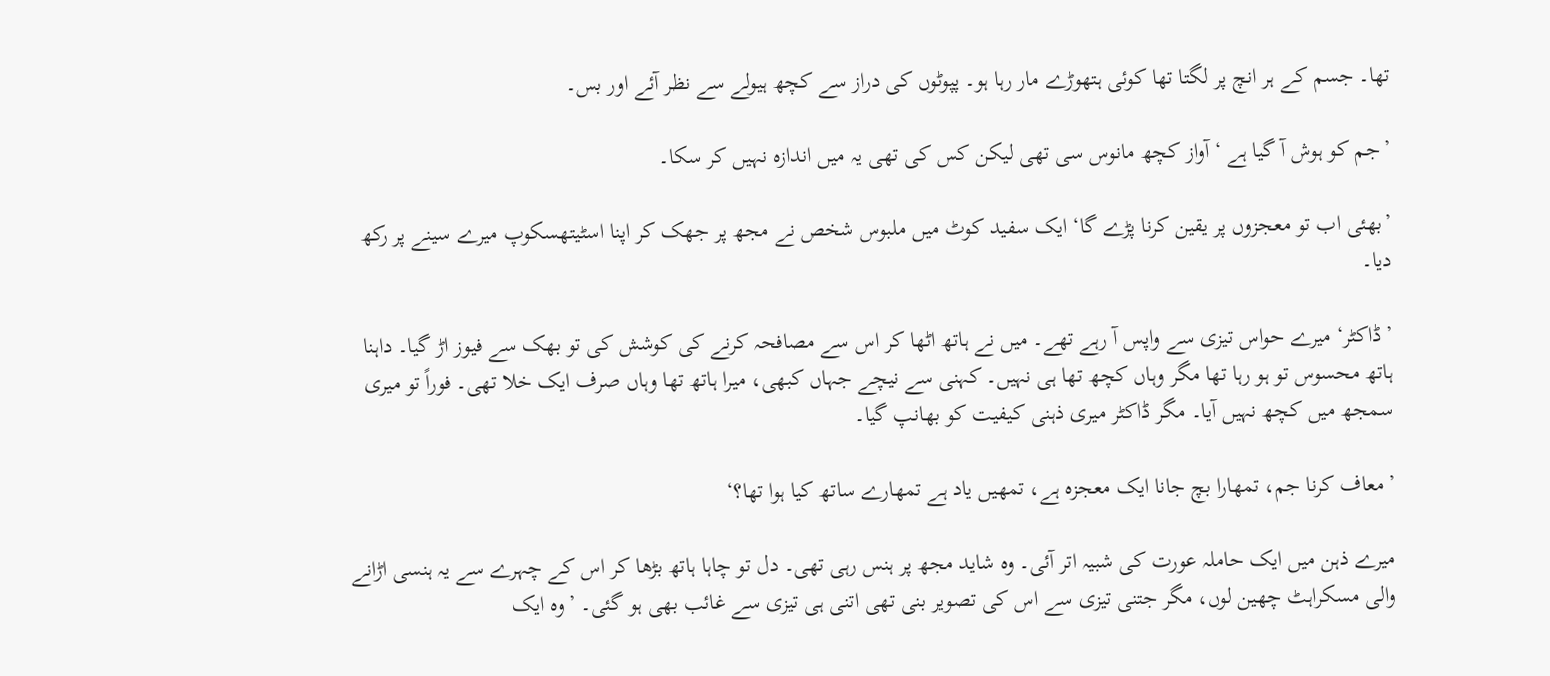تھا۔ جسم کے ہر انچ پر لگتا تھا کوئی ہتھوڑے مار رہا ہو۔ پپوٹوں کی دراز سے کچھ ہیولے سے نظر آئے اور بس۔

’جم کو ہوش آ گیا ہے ‘ آواز کچھ مانوس سی تھی لیکن کس کی تھی یہ میں اندازہ نہیں کر سکا۔

’بھئی اب تو معجزوں پر یقین کرنا پڑے گا‘ ایک سفید کوٹ میں ملبوس شخص نے مجھ پر جھک کر اپنا اسٹیتھسکوپ میرے سینے پر رکھ دیا۔

’ڈاکٹر‘ میرے حواس تیزی سے واپس آ رہے تھے۔ میں نے ہاتھ اٹھا کر اس سے مصافحہ کرنے کی کوشش کی تو بھک سے فیوز اڑ گیا۔ داہنا ہاتھ محسوس تو ہو رہا تھا مگر وہاں کچھ تھا ہی نہیں۔ کہنی سے نیچے جہاں کبھی، میرا ہاتھ تھا وہاں صرف ایک خلا تھی۔ فوراً تو میری سمجھ میں کچھ نہیں آیا۔ مگر ڈاکٹر میری ذہنی کیفیت کو بھانپ گیا۔

’معاف کرنا جم، تمھارا بچ جانا ایک معجزہ ہے، تمھیں یاد ہے تمھارے ساتھ کیا ہوا تھا؟‘

میرے ذہن میں ایک حاملہ عورت کی شبیہ اتر آئی۔ وہ شاید مجھ پر ہنس رہی تھی۔ دل تو چاہا ہاتھ بڑھا کر اس کے چہرے سے یہ ہنسی اڑانے والی مسکراہٹ چھین لوں، مگر جتنی تیزی سے اس کی تصویر بنی تھی اتنی ہی تیزی سے غائب بھی ہو گئی۔ ’وہ ایک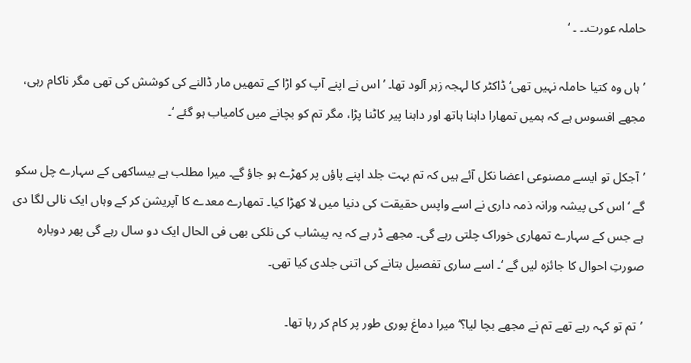حاملہ عورت۔۔ ۔ ‘

’ہاں وہ کتیا حاملہ نہیں تھی‘ ڈاکٹر کا لہجہ زہر آلود تھا۔ ’اس نے اپنے آپ کو اڑا کے تمھیں مار ڈالنے کی کوشش کی تھی مگر ناکام رہی، مجھے افسوس ہے کہ ہمیں تمھارا داہنا ہاتھ اور داہنا پیر کاٹنا پڑا، مگر تم کو بچانے میں کامیاب ہو گئے ‘۔

’آجکل تو ایسے مصنوعی اعضا نکل آئے ہیں کہ تم بہت جلد اپنے پاؤں پر کھڑے ہو جاؤ گے۔ میرا مطلب ہے بیساکھی کے سہارے چل سکو گے ‘ اس کی پیشہ ورانہ ذمہ داری نے اسے واپس حقیقت کی دنیا میں لا کھڑا کیا۔ تمھارے معدے کا آپریشن کر کے وہاں ایک نالی لگا دی ہے جس کے سہارے تمھاری خوراک چلتی رہے گی۔ مجھے ڈر ہے کہ یہ پیشاب کی نلکی بھی فی الحال ایک دو سال رہے گی پھر دوبارہ صورتِ احوال کا جائزہ لیں گے ‘۔ اسے ساری تفصیل بتانے کی اتنی جلدی کیا تھی۔

’تم تو کہہ رہے تھے تم نے مجھے بچا لیا؟‘ میرا دماغ پوری طور پر کام کر رہا تھا۔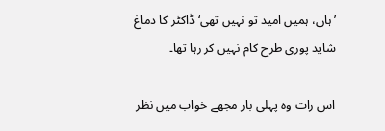’ہاں، ہمیں امید تو نہیں تھی‘ ڈاکٹر کا دماغ شاید پوری طرح کام نہیں کر رہا تھا۔

اس رات وہ پہلی بار مجھے خواب میں نظر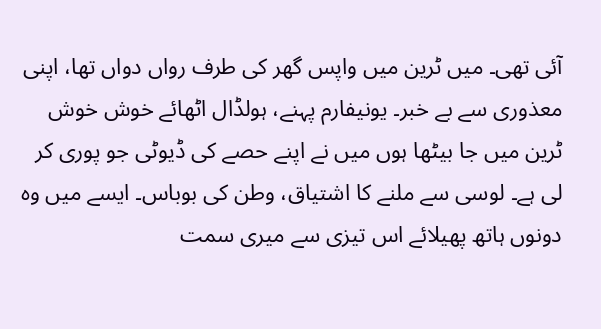آئی تھی۔ میں ٹرین میں واپس گھر کی طرف رواں دواں تھا، اپنی معذوری سے بے خبر۔ یونیفارم پہنے، ہولڈال اٹھائے خوش خوش ٹرین میں جا بیٹھا ہوں میں نے اپنے حصے کی ڈیوٹی جو پوری کر لی ہے۔ لوسی سے ملنے کا اشتیاق، وطن کی بوباس۔ ایسے میں وہ دونوں ہاتھ پھیلائے اس تیزی سے میری سمت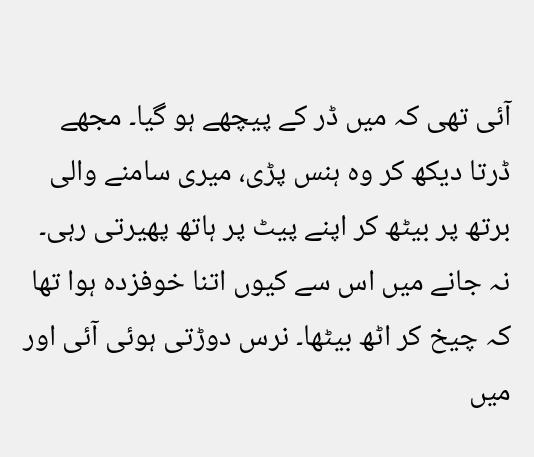آئی تھی کہ میں ڈر کے پیچھے ہو گیا۔ مجھے ڈرتا دیکھ کر وہ ہنس پڑی، میری سامنے والی برتھ پر بیٹھ کر اپنے پیٹ پر ہاتھ پھیرتی رہی۔ نہ جانے میں اس سے کیوں اتنا خوفزدہ ہوا تھا کہ چیخ کر اٹھ بیٹھا۔ نرس دوڑتی ہوئی آئی اور میں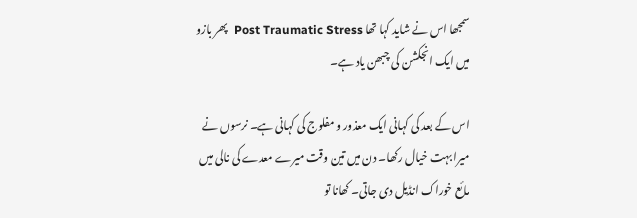سمجھا اس نے شاید کہا تھا Post Traumatic Stress  پھر بازو میں ایک انجکشن کی چبھن یاد ہے۔

اس کے بعد کی کہانی ایک معذور و مفلوج کی کہانی ہے۔ نرسوں نے میرا بہت خیال رکھا۔ دن میں تین وقت میرے معدے کی نالی میں مائع خوراک انڈیل دی جاتی۔ کھانا تو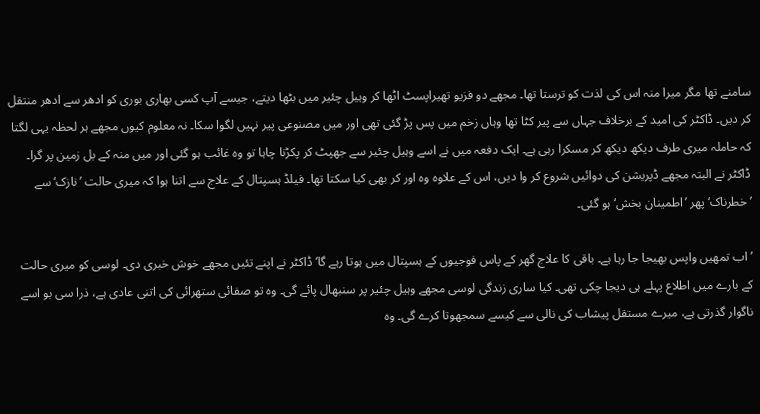سامنے تھا مگر میرا منہ اس کی لذت کو ترستا تھا۔ مجھے دو فزیو تھیراپسٹ اٹھا کر وہیل چئیر میں بٹھا دیتے، جیسے آپ کسی بھاری بوری کو ادھر سے ادھر منتقل کر دیں۔ ڈاکٹر کی امید کے برخلاف جہاں سے پیر کٹا تھا وہاں زخم میں پس پڑ گئی تھی اور میں مصنوعی پیر نہیں لگوا سکا۔ نہ معلوم کیوں مجھے ہر لحظہ یہی لگتا کہ حاملہ میری طرف دیکھ دیکھ کر مسکرا رہی ہے۔ ایک دفعہ میں نے اسے وہیل چئیر سے جھپٹ کر پکڑنا چاہا تو وہ غائب ہو گئی اور میں منہ کے بل زمین پر گرا۔ ڈاکٹر نے البتہ مجھے ڈپریشن کی دوائیں شروع کر وا دیں، اس کے علاوہ وہ اور کر بھی کیا سکتا تھا۔ فیلڈ ہسپتال کے علاج سے اتنا ہوا کہ میری حالت ’نازک‘ سے ’خطرناک‘ پھر ’اطمینان بخش‘ ہو گئی۔

’اب تمھیں واپس بھیجا جا رہا ہے۔ باقی کا علاج گھر کے پاس فوجیوں کے ہسپتال میں ہوتا رہے گا‘ ڈاکٹر نے اپنے تئیں مجھے خوش خبری دی۔ لوسی کو میری حالت کے بارے میں اطلاع پہلے ہی دیجا چکی تھی۔ کیا ساری زندگی لوسی مجھے وہیل چئیر پر سنبھال پائے گی۔ وہ تو صفائی ستھرائی کی اتنی عادی ہے، ذرا سی بو اسے ناگوار گذرتی ہے، میرے مستقل پیشاب کی نالی سے کیسے سمجھوتا کرے گی۔ وہ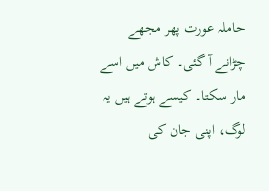حاملہ عورت پھر مجھے چڑانے آ گئی۔ کاش میں اسے مار سکتا۔ کیسے ہوتے ہیں یہ لوگ، اپنی جان کی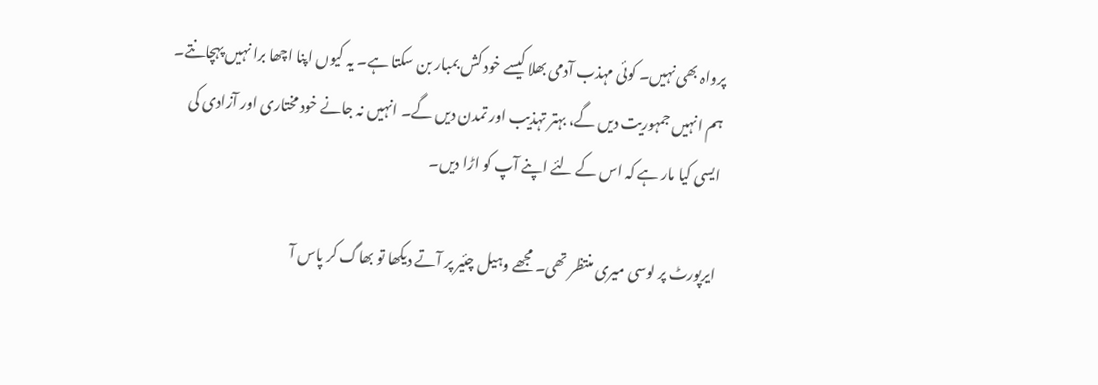پرواہ بھی نہیں۔ کوئی مہذب آدمی بھلا کیسے خود کش بمبار بن سکتا ہے۔ یہ کیوں اپنا اچھا برا نہیں پہچانتے۔ ہم انہیں جمہوریت دیں گے، بہتر تہذیب اور تمدن دیں گے۔ انہیں نہ جانے خود مختاری اور آزادی کی ایسی کیا مار ہے کہ اس کے لئے اپنے آپ کو اڑا دیں۔

ایرپورٹ پر لوسی میری منتظر تھی۔ مجھے وہیل چئیر پر آتے دیکھا تو بھاگ کر پاس آ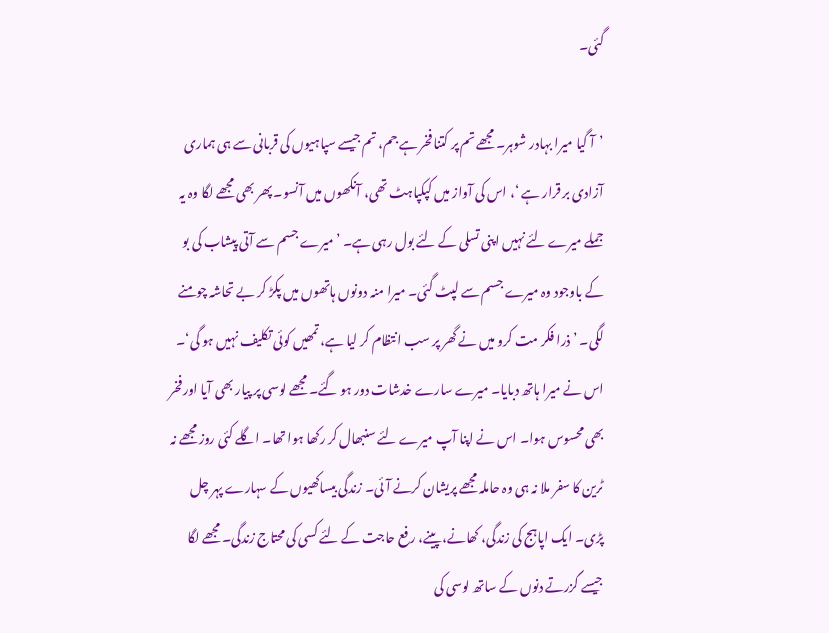گئی۔

’آ گیا میرا بہادر شوہر۔ مجھے تم پر کتنا فخر ہے جم، تم جیسے سپاہیوں کی قربانی سے ہی ہماری آزادی بر قرار ہے ‘، اس کی آواز میں کپکپاہٹ تھی، آنکھوں میں آنسو۔ پھر بھی مجھے لگا وہ یہ جملے میرے لئے نہیں اپنی تسلی کے لئے بول رہی ہے۔ ’میرے جسم سے آتی پیشاب کی بو کے باوجود وہ میرے جسم سے لپٹ گئی۔ میرا منہ دونوں ہاتھوں میں پکڑ کر بے تحاشہ چومنے لگی۔ ’ذرا فکر مت کرو میں نے گھر پر سب انتظام کر لیا ہے، تمھیں کوئی تکلیف نہیں ہو گی‘۔ اس نے میرا ہاتھ دبایا۔ میرے سارے خدشات دور ہو گئے۔ مجھے لوسی پر پیار بھی آیا اور فخر بھی محسوس ہوا۔ اس نے اپنا آپ میرے لئے سنبھال کر رکھا ہوا تھا۔ اگلے کئی روز مجھے نہ ٹرین کا سفر ملا نہ ہی وہ حاملہ مجھے پریشان کرنے آئی۔ زندگی بیساکھیوں کے سہارے پہر چل پڑی۔ ایک اپاہج کی زندگی، کھانے، پینے، رفع حاجت کے لئے کسی کی محتاج زندگی۔ مجھے لگا جیسے گزرتے دنوں کے ساتھ لوسی کی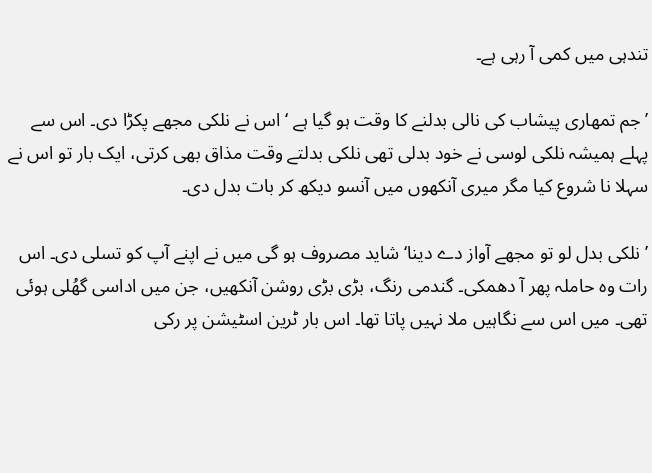تندہی میں کمی آ رہی ہے۔

’جم تمھاری پیشاب کی نالی بدلنے کا وقت ہو گیا ہے ‘ اس نے نلکی مجھے پکڑا دی۔ اس سے پہلے ہمیشہ نلکی لوسی نے خود بدلی تھی نلکی بدلتے وقت مذاق بھی کرتی، ایک بار تو اس نے سہلا نا شروع کیا مگر میری آنکھوں میں آنسو دیکھ کر بات بدل دی۔

’ نلکی بدل لو تو مجھے آواز دے دینا‘ شاید مصروف ہو گی میں نے اپنے آپ کو تسلی دی۔ اس رات وہ حاملہ پھر آ دھمکی۔ گندمی رنگ، بڑی بڑی روشن آنکھیں، جن میں اداسی گھُلی ہوئی تھی۔ میں اس سے نگاہیں ملا نہیں پاتا تھا۔ اس بار ٹرین اسٹیشن پر رکی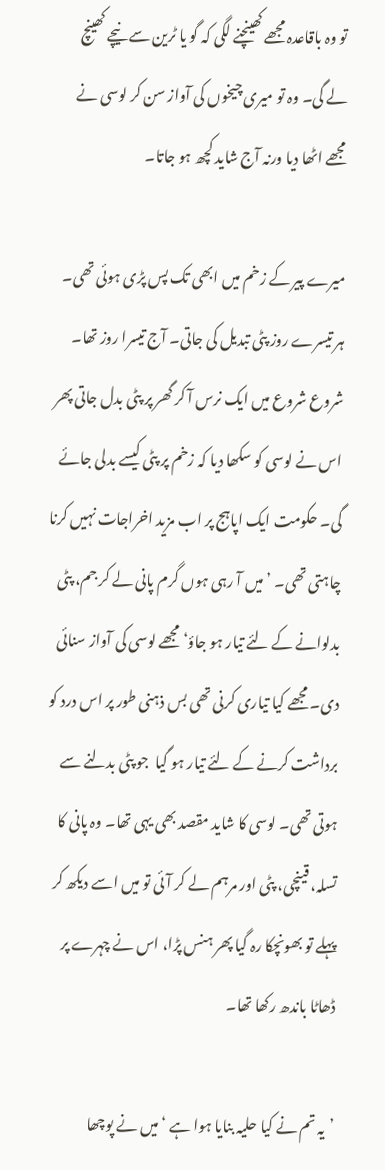تو وہ باقاعدہ مجھے کھینچنے لگی کہ گو یا ٹرین سے نیچے کھینچ لے گی۔ وہ تو میری چیخوں کی آواز سن کر لوسی نے مجھے اٹھا دیا ورنہ آج شاید کچھ ہو جاتا۔

میرے پیر کے زخم میں ابھی تک پس پڑی ہوئی تھی۔ ہر تیسرے روز پٹی تبدیل کی جاتی۔ آج تیسرا روز تھا۔ شروع شروع میں ایک نرس آ کر گھر پر پٹی بدل جاتی پھر اس نے لوسی کو سکھا دیا کہ زخم پر پٹی کیسے بدلی جائے گی۔ حکومت ایک اپاہج پر اب مزید اخراجات نہیں کرنا چاہتی تھی۔ ’ میں آ رہی ہوں گرم پانی لے کر جم، پٹی بدلوانے کے لئے تیار ہو جاؤ‘ مجھے لوسی کی آواز سنائی دی۔ مجھے کیا تیاری کرنی تھی بس ذہنی طور پر اس درد کو برداشت کرنے کے لئے تیار ہو گیا  جو پٹی بدلنے سے ہوتی تھی۔ لوسی کا شاید مقصد بھی یہی تھا۔ وہ پانی کا تسلہ، قینچی، پٹی اور مرہم لے کر آئی تو میں اسے دیکھ کر پہلے تو بھونچکا رہ گیا پھر ہنس پڑا، اس نے چہرے پر ڈھاٹا باندھ رکھا تھا۔

’یہ تم نے کیا حلیہ بنایا ہوا ہے ‘ میں نے پوچھا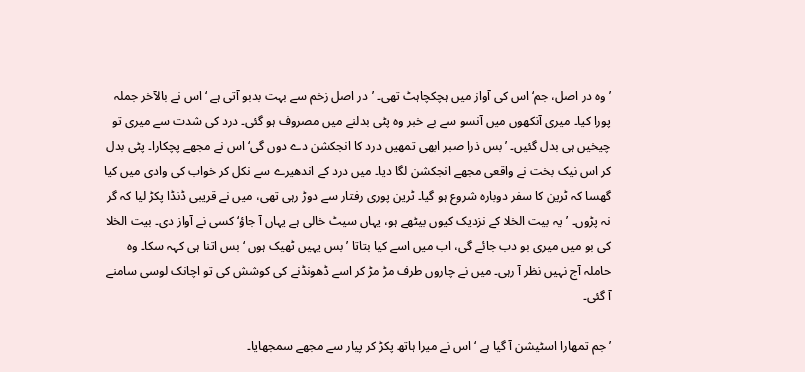’وہ در اصل، جم‘ اس کی آواز میں ہچکچاہٹ تھی۔ ’در اصل زخم سے بہت بدبو آتی ہے ‘ اس نے بالآخر جملہ پورا کیا۔ میری آنکھوں میں آنسو سے بے خبر وہ پٹی بدلنے میں مصروف ہو گئی۔ درد کی شدت سے میری تو چیخیں ہی بدل گئیں۔ ’بس ذرا صبر ابھی تمھیں درد کا انجکشن دے دوں گی‘ اس نے مجھے پچکارا۔ پٹی بدل کر اس نیک بخت نے واقعی مجھے انجکشن لگا دیا۔ میں درد کے اندھیرے سے نکل کر خواب کی وادی میں کیا گھسا کہ ٹرین کا سفر دوبارہ شروع ہو گیا۔ ٹرین پوری رفتار سے دوڑ رہی تھی، میں نے قریبی ڈنڈا پکڑ لیا کہ گر نہ پڑوں۔ ’یہ بیت الخلا کے نزدیک کیوں بیٹھے ہو، یہاں سیٹ خالی ہے یہاں آ جاؤ‘ کسی نے آواز دی۔ بیت الخلا کی بو میں میری بو دب جائے گی، اب میں اسے کیا بتاتا ’بس یہیں ٹھیک ہوں ‘ بس اتنا ہی کہہ سکا۔ وہ حاملہ آج نہیں نظر آ رہی۔ میں نے چاروں طرف مڑ مڑ کر اسے ڈھونڈنے کی کوشش کی تو اچانک لوسی سامنے آ گئی۔

’جم تمھارا اسٹیشن آ گیا ہے ‘ اس نے میرا ہاتھ پکڑ کر پیار سے مجھے سمجھایا۔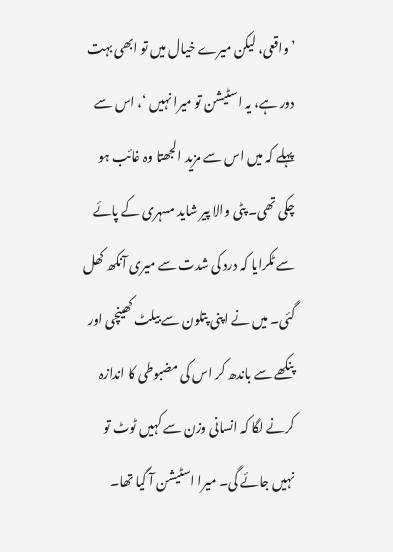’واقعی، لیکن میرے خیال میں تو ابھی بہت دور ہے، یہ اسٹیشن تو میرا نہیں ‘، اس سے پہلے کہ میں اس سے مزید الجھتا وہ غائب ہو چکی تھی۔ پٹی والا پیر شاید مسہری کے پائے سے ٹکرایا کہ درد کی شدت سے میری آنکھ کھل گئی۔ میں نے اپنی پتلون سے بیلٹ کھینچی اور پنکھے سے باندھ کر اس کی مضبوطی کا اندازہ کرنے لگا کہ انسانی وزن سے کہیں ٹوٹ تو نہیں جائے گی۔ میرا اسٹیشن آ گیا تھا۔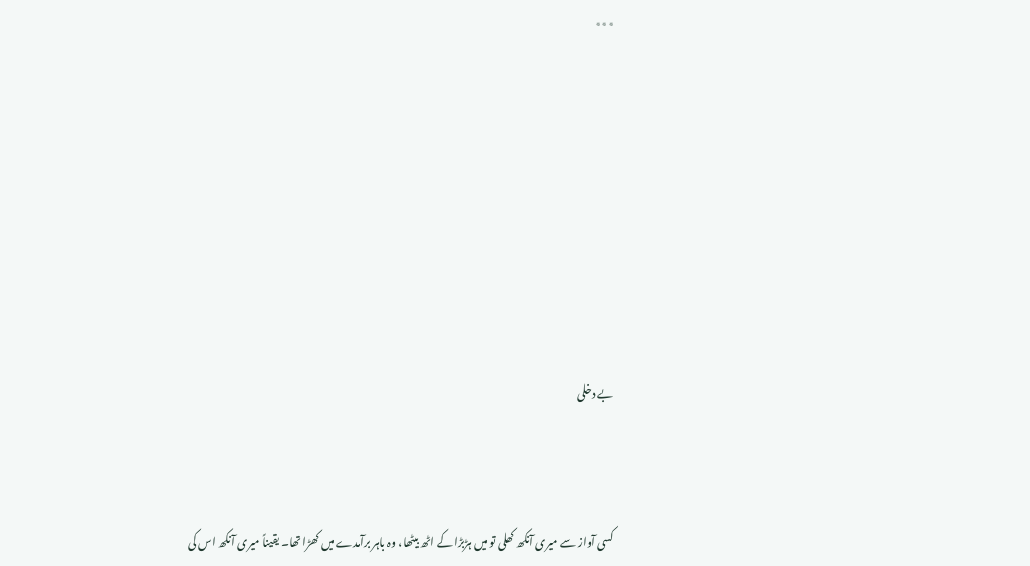٭٭٭









بے دخلی



کسی آواز سے میری آنکھ کھلی تو میں ہڑبڑا کے اٹھ بیٹھا، وہ باہر برآمدے میں کھڑا تھا۔ یقیناً میری آنکھ اس کی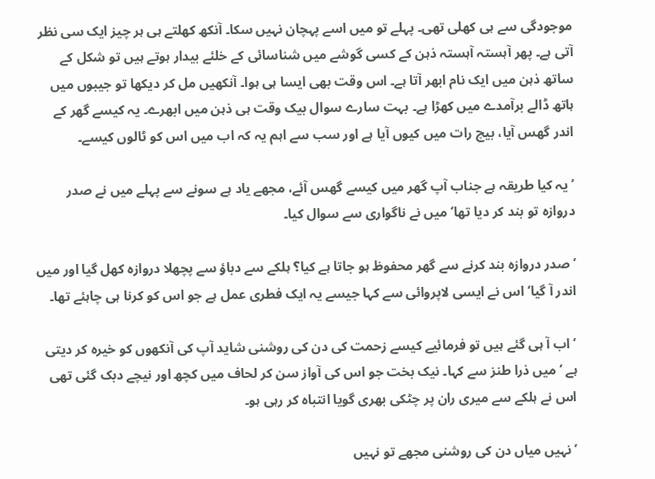موجودگی سے ہی کھلی تھی۔ پہلے تو میں اسے پہچان نہیں سکا۔ آنکھ کھلتے ہی ہر چیز ایک سی نظر آتی ہے۔ پھر آہستہ آہستہ ذہن کے کسی گوشے میں شناسائی کے خلئے بیدار ہوتے ہیں تو شکل کے ساتھ ذہن میں ایک نام ابھر آتا ہے۔ اس وقت بھی ایسا ہی ہوا۔ آنکھیں مل کر دیکھا تو جیبوں میں ہاتھ ڈالے برآمدے میں کھڑا ہے۔ بہت سارے سوال بیک وقت ہی ذہن میں ابھرے۔ یہ کیسے گھر کے اندر گھس آیا، بیچ رات میں کیوں آیا ہے اور سب سے اہم یہ کہ اب میں اس کو ٹالوں کیسے۔

’ یہ کیا طریقہ ہے جناب آپ گھر میں کیسے گھس آئے، مجھے یاد ہے سونے سے پہلے میں نے صدر دروازہ تو بند کر دیا تھا‘ میں نے ناگواری سے سوال کیا۔

’ صدر دروازہ بند کرنے سے گھر محفوظ ہو جاتا ہے کیا؟ ہلکے سے دباؤ سے پچھلا دروازہ کھل گیا اور میں اندر آ گیا‘ اس نے ایسی لاپروائی سے کہا جیسے یہ ایک فطری عمل ہے جو اس کو کرنا ہی چاہئے تھا۔

’ اب آ ہی گئے ہیں تو فرمائیے کیسے زحمت کی دن کی روشنی شاید آپ کی آنکھوں کو خیرہ کر دیتی ہے ‘ میں ذرا طنز سے کہا۔ نیک بخت جو اس کی آواز سن کر لحاف میں کچھ اور نیچے دبک گئی تھی اس نے ہلکے سے میری ران پر چٹکی بھری گویا انتباہ کر رہی ہو۔

’ نہیں میاں دن کی روشنی مجھے تو نہیں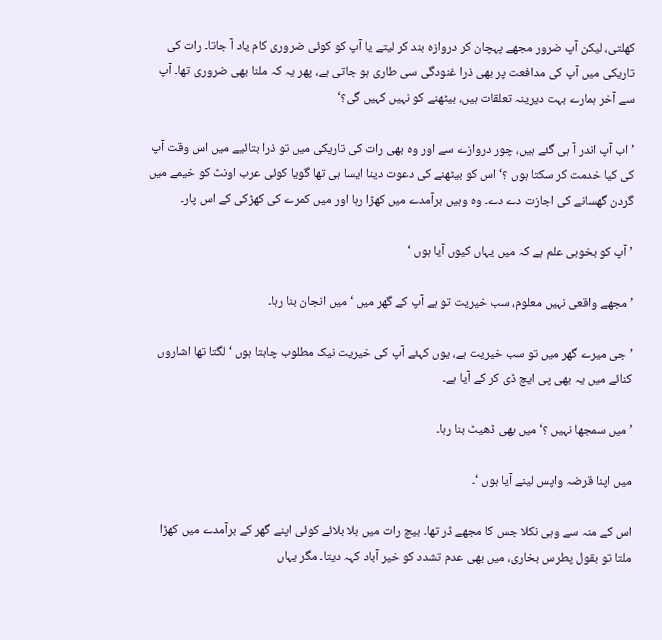کھلتی، لیکن آپ ضرور مجھے پہچان کر دروازہ بند کر لیتے یا آپ کو کوئی ضروری کام یاد آ جاتا۔ رات کی تاریکی میں آپ کی مدافعت پر بھی ذرا غنودگی سی طاری ہو جاتی ہے، پھر یہ کہ ملنا بھی ضروری تھا۔ آپ سے آخر ہمارے بہت دیرینہ تعلقات ہیں، بیٹھنے کو نہیں کہیں گی؟‘

’ اب آپ اندر آ ہی گئے ہیں، چور دروازے سے اور وہ بھی رات کی تاریکی میں تو ذرا بتائیے میں اس وقت آپ کی کیا خدمت کر سکتا ہوں ؟‘اس کو بیٹھنے کی دعوت دینا ایسا ہی تھا گویا کوئی عرب اونٹ کو خیمے میں گردن گھسانے کی اجازت دے دے۔ وہ وہیں برآمدے میں کھڑا رہا اور میں کمرے کی کھڑکی کے اس پار۔

’ آپ کو بخوبی علم ہے کہ میں یہاں کیوں آیا ہوں ‘

’ مجھے واقعی نہیں معلوم، سب خیریت تو ہے آپ کے گھر میں ‘ میں انجان بنا رہا۔

’ جی میرے گھر میں تو سب خیریت ہے، یوں کہئے آپ کی خیریت نیک مطلوب چاہتا ہوں ‘ لگتا تھا اشاروں کنائے میں یہ بھی پی ایچ ڈی کر کے آیا ہے۔

’ میں سمجھا نہیں ؟‘ میں بھی ڈھیٹ بنا رہا۔

میں اپنا قرضہ واپس لینے آیا ہوں ‘۔

اس کے منہ سے وہی نکلا جس کا مجھے ڈر تھا۔ بیچ رات میں بلا بلائے کوئی اپنے گھر کے برآمدے میں کھڑا ملتا تو بقول پطرس بخاری، میں بھی عدم تشدد کو خیر آباد کہہ دیتا۔ مگر یہاں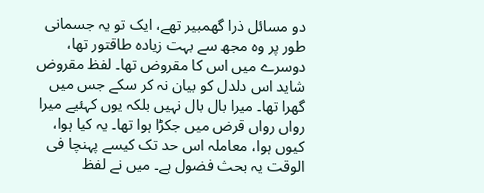دو مسائل ذرا گھمبیر تھے، ایک تو یہ جسمانی طور پر وہ مجھ سے بہت زیادہ طاقتور تھا، دوسرے میں اس کا مقروض تھا۔ لفظ مقروض شاید اس دلدل کو بیان نہ کر سکے جس میں گھرا تھا۔ میرا بال بال نہیں بلکہ یوں کہئیے میرا رواں رواں قرض میں جکڑا ہوا تھا۔ یہ کیا ہوا، کیوں ہوا، معاملہ اس حد تک کیسے پہنچا فی الوقت یہ بحث فضول ہے۔ میں نے لفظ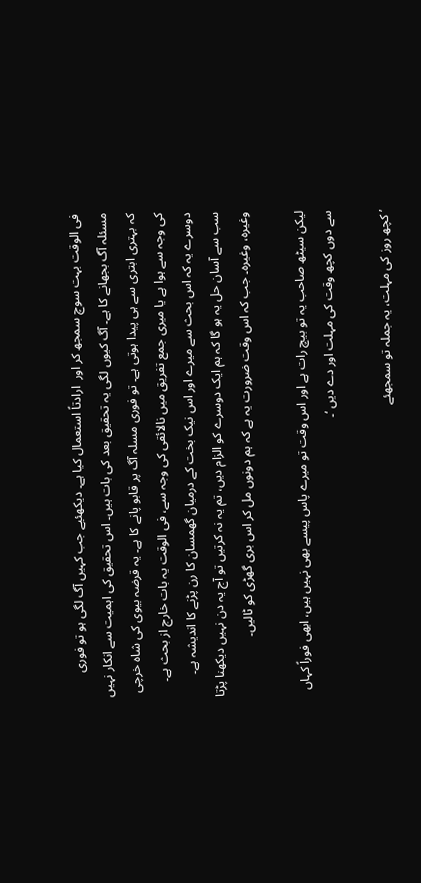فی الوقت بہت سوچ سمجھ کر اور  ارادتاً استعمال کیا ہے۔ دیکھئیے جب کہیں آگ لگی ہو تو فوری مسئلہ آگ بجھانے کا ہے۔ آگ کیوں لگی یہ تحقیق بعد کی بات ہیں۔ اس تحقیق کی اہمیت سے انکار نہیں کہ بہتری ابتری سے ہی پیدا ہوتی ہے۔ تو فوری مسلہ آگ پر قابو پانے کا ہے۔ یہ قرضہ بیوی کی شاہ خرچی کی وجہ سے ہوا ہے یا میری جمع تفریق میں نالائقی کی وجہ سے، فی الوقت یہ بات خارج از بحث ہے۔ دوسرے یہ کہ اس بحث سے میرے اور اس نیک بخت کے درمیان گھمسان کا رن پڑنے کا اندیشہ ہے۔ سب سے آسان حل یہ ہو گا کہ ہم ایک دوسرے کو الزام دیں، تم یہ نہ کرتیں تو آج یہ دن نہیں دیکھنا پڑتا وغیرہ، وغیرہ۔ جب کہ اس وقت ضرورت یہ ہے کہ ہم دونوں مل کر اس بری گھڑی کو ٹالیں۔

لیکن سیٹھ صاحب یہ تو بیچ رات ہے اور اس وقت تو میرے پاس پیسے بھی نہیں ہیں، ابھی فوراً کہاں سے دوں کچھ وقت کی مہلت اور دے دیں ‘۔

’کچھ روز کی مہلت، یہ جملہ تو سمجھئے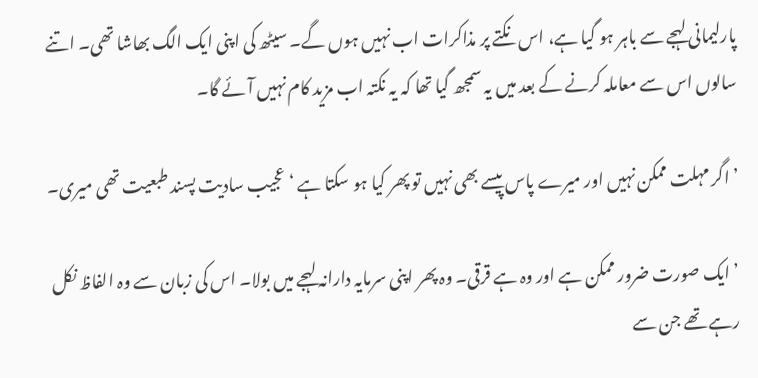پارلیمانی لہجے سے باہر ہو گیا ہے، اس نکتے پر مذاکرات اب نہیں ہوں گے۔ سیٹھ کی اپنی ایک الگ بھاشا تھی۔ اتنے سالوں اس سے معاملہ کرنے کے بعد میں یہ سمجھ گیا تھا کہ یہ نکتہ اب مزید کام نہیں آئے گا۔

’ اگر مہلت ممکن نہیں اور میرے پاس پیسے بھی نہیں تو پھر کیا ہو سکتا ہے ‘ عجیب سادیت پسند طبعیت تھی میری۔

’ ایک صورت ضرور ممکن ہے اور وہ ہے قرقی۔ وہ پھر اپنی سرمایہ دارانہ لہجے میں بولا۔ اس کی زبان سے وہ الفاظ نکل رہے تھے جن سے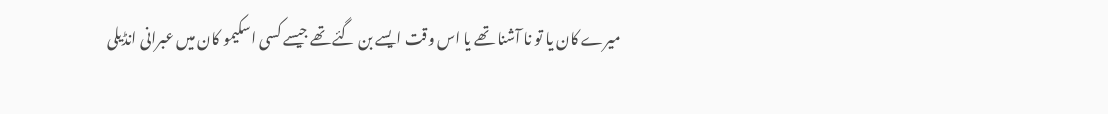میرے کان یا تو نا آشنا تھے یا اس وقت ایسے بن گئے تھے جیسے کسی اسکیمو کان میں عبرانی انڈیلی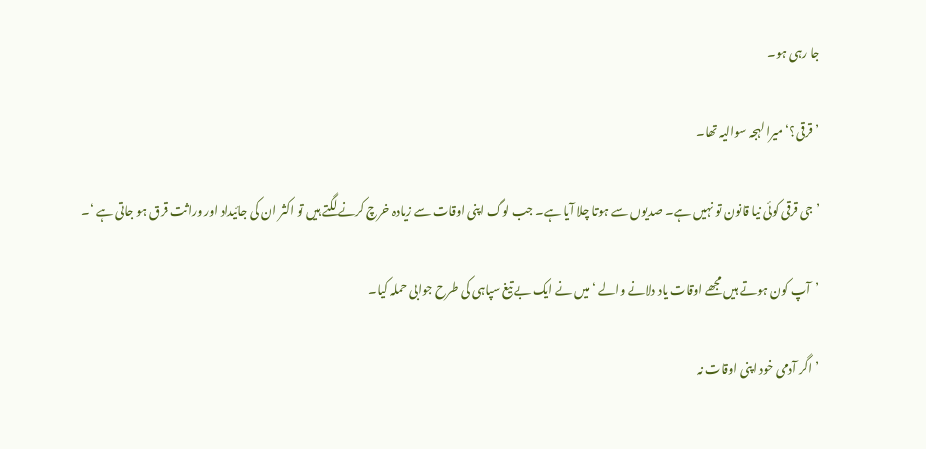جا رہی ہو۔

’قرقی؟‘ میرا لہجہ سوالیہ تھا۔

’ جی قرقی کوئی نیا قانون تو نہیں ہے۔ صدیوں سے ہوتا چلا آیا ہے۔ جب لوگ اپنی اوقات سے زیادہ خرچ کرنے لگتے ہیں تو اکثر ان کی جائیداد اور وراثت قرق ہو جاتی ہے ‘۔

’آپ کون ہوتے ہیں مجھے اوقات یاد دلانے والے ‘ میں نے ایک بے تیغ سپاہی کی طرح جوابی حملہ کیا۔

’ اگر آدمی خود اپنی اوقات نہ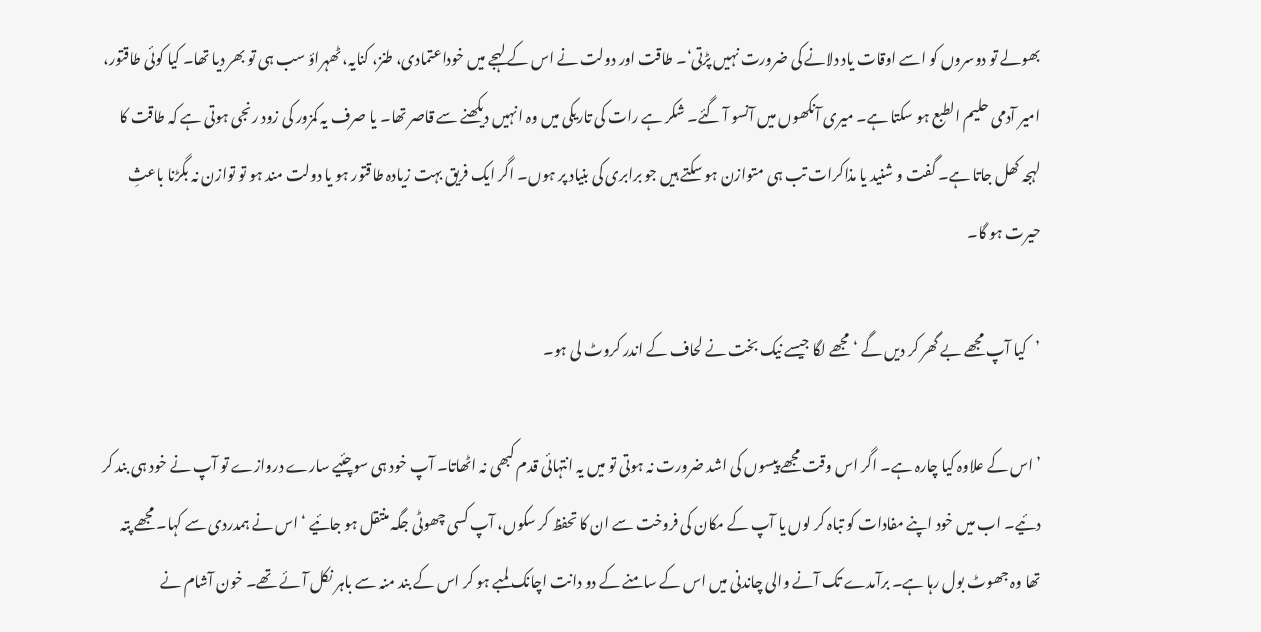بھولے تو دوسروں کو اسے اوقات یاد دلانے کی ضرورت نہیں پڑتی‘۔ طاقت اور دولت نے اس کے لہجے میں خوداعتمادی، طنز، کنایہ، ٹھہراؤ سب ہی تو بھر دیا تھا۔ کیا کوئی طاقتور، امیر آدمی حلیم الطبع ہو سکتا ہے۔ میری آنکھوں میں آنسو آ گئے۔ شکر ہے رات کی تاریکی میں وہ انہیں دیکھنے سے قاصر تھا۔ یا صرف یہ کمزور کی زود رنجی ہوتی ہے کہ طاقت کا لہجہ کھل جاتا ہے۔ گفت و شنید یا مذاکرات تب ہی متوازن ہو سکتے ہیں جو برابری کی بنیاد پر ہوں۔ اگر ایک فریق بہت زیادہ طاقتور ہو یا دولت مند ہو تو توازن نہ بگڑنا باعثِ حیرت ہو گا۔

’کیا آپ مجھے بے گھر کر دیں گے ‘ مجھے لگا جیسے نیک بخت نے لحاف کے اندر کروٹ لی ہو۔

’ اس کے علاوہ کیا چارہ ہے۔ اگر اس وقت مجھے پیسوں کی اشد ضرورت نہ ہوتی تو میں یہ انتہائی قدم کبھی نہ اٹھاتا۔ آپ خود ہی سوچئیے سارے دروازے تو آپ نے خود ہی بند کر دئیے۔ اب میں خود اپنے مفادات کو تباہ کر لوں یا آپ کے مکان کی فروخت سے ان کا تحفظ کر سکوں، آپ کسی چھوٹی جگہ منتقل ہو جائیے ‘ اس نے ہمدردی سے کہا۔ مجھے پتہ تھا وہ جھوٹ بول رہا ہے۔ برآمدے تک آنے والی چاندنی میں اس کے سامنے کے دو دانت اچانک لمبے ہو کر اس کے بند منہ سے باہر نکل آئے تھے۔ خون آشام نے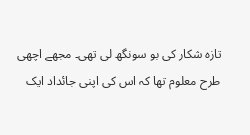تازہ شکار کی بو سونگھ لی تھی۔ مجھے اچھی طرح معلوم تھا کہ اس کی اپنی جائداد ایک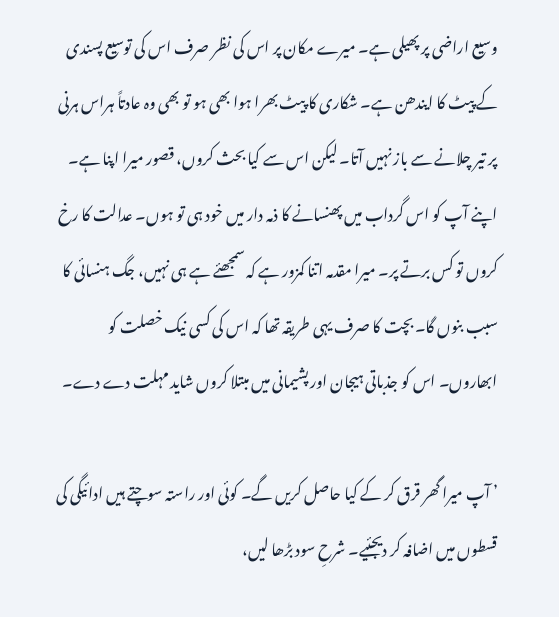وسیع اراضی پر پھیلی ہے۔ میرے مکان پر اس کی نظر صرف اس کی توسیع پسندی کے پیٹ کا ایندھن ہے۔ شکاری کا پیٹ بھرا ہوا بھی ہو تو بھی وہ عادتاً ہراس ہرنی پر تیر چلانے سے باز نہیں آتا۔ لیکن اس سے کیا بحث کروں، قصور میرا اپنا ہے۔ اپنے آپ کو اس گرداب میں پھنسانے کا ذمہ دار میں خود ہی تو ہوں۔ عدالت کا رخ کروں تو کس برتے پر۔ میرا مقدمہ اتنا کمزور ہے کہ سمجھئے ہے ہی نہیں، جگ ہنسائی کا سبب بنوں گا۔ بچت کا صرف یہی طریقہ تھا کہ اس کی کسی نیک خصلت کو ابھاروں۔ اس کو جذباتی ہیجان اور پشیمانی میں مبتلا کروں شاید مہلت دے دے۔

’ آپ میرا گھر قرق کر کے کیا حاصل کریں گے۔ کوئی اور راستہ سوچتے ہیں ادائیگی کی قسطوں میں اضافہ کر دیجئیے۔ شرحِ سود بڑھا لیں،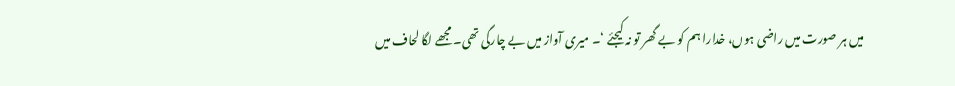میں ہر صورت میں راضی ہوں، خدارا ہم کو بے گھر تو نہ کیجئے ‘۔ میری آواز میں بے چارگی تھی۔ مجھے لگا لحاف میں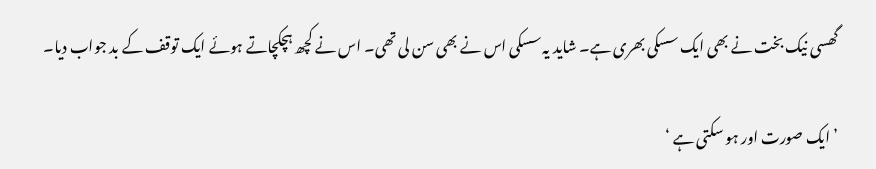گھسی نیک بخت نے بھی ایک سسکی بھری ہے۔ شاید یہ سسکی اس نے بھی سن لی تھی۔ اس نے کچھ ہچکچاتے ہوئے ایک توقف کے بد جواب دیا۔

’ ایک صورت اور ہو سکتی ہے ‘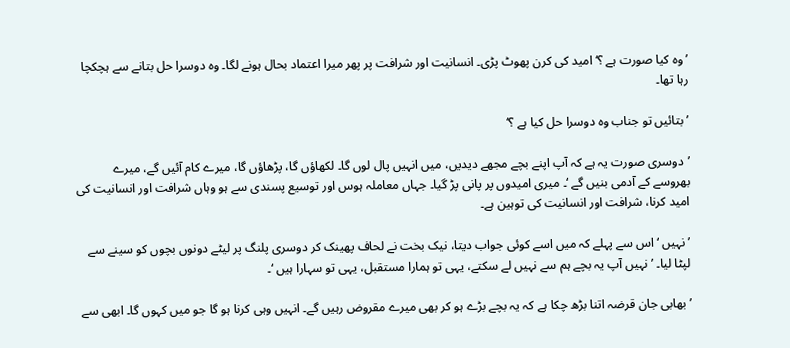’ وہ کیا صورت ہے ؟‘ امید کی کرن پھوٹ پڑی۔ انسانیت اور شرافت پر پھر میرا اعتماد بحال ہونے لگا۔ وہ دوسرا حل بتانے سے ہچکچا رہا تھا۔

’بتائیں تو جناب وہ دوسرا حل کیا ہے ؟‘

’دوسری صورت یہ ہے کہ آپ اپنے بچے مجھے دیدیں، میں انہیں پال لوں گا۔ لکھاؤں گا، پڑھاؤں گا، میرے کام آئیں گے، میرے بھروسے کے آدمی بنیں گے ‘۔ میری امیدوں پر پانی پڑ گیا۔ جہاں معاملہ ہوس اور توسیع پسندی سے ہو وہاں شرافت اور انسانیت کی امید کرنا، شرافت اور انسانیت کی توہین ہے۔

’ نہیں ‘ اس سے پہلے کہ میں اسے کوئی جواب دیتا، نیک بخت نے لحاف پھینک کر دوسری پلنگ پر لیٹے دونوں بچوں کو سینے سے لپٹا لیا۔ ’ نہیں آپ یہ بچے ہم سے نہیں لے سکتے، یہی تو ہمارا مستقبل، یہی تو سہارا ہیں ‘۔

’ بھابی جان قرضہ اتنا بڑھ چکا ہے کہ یہ بچے بڑے ہو کر بھی میرے مقروض رہیں گے۔ انہیں وہی کرنا ہو گا جو میں کہوں گا۔ ابھی سے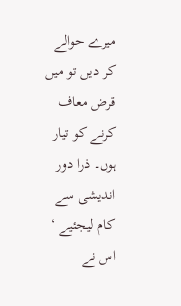میرے حوالے کر دیں تو میں قرض معاف کرنے کو تیار ہوں۔ ذرا دور اندیشی سے کام لیجئیے ‘ اس نے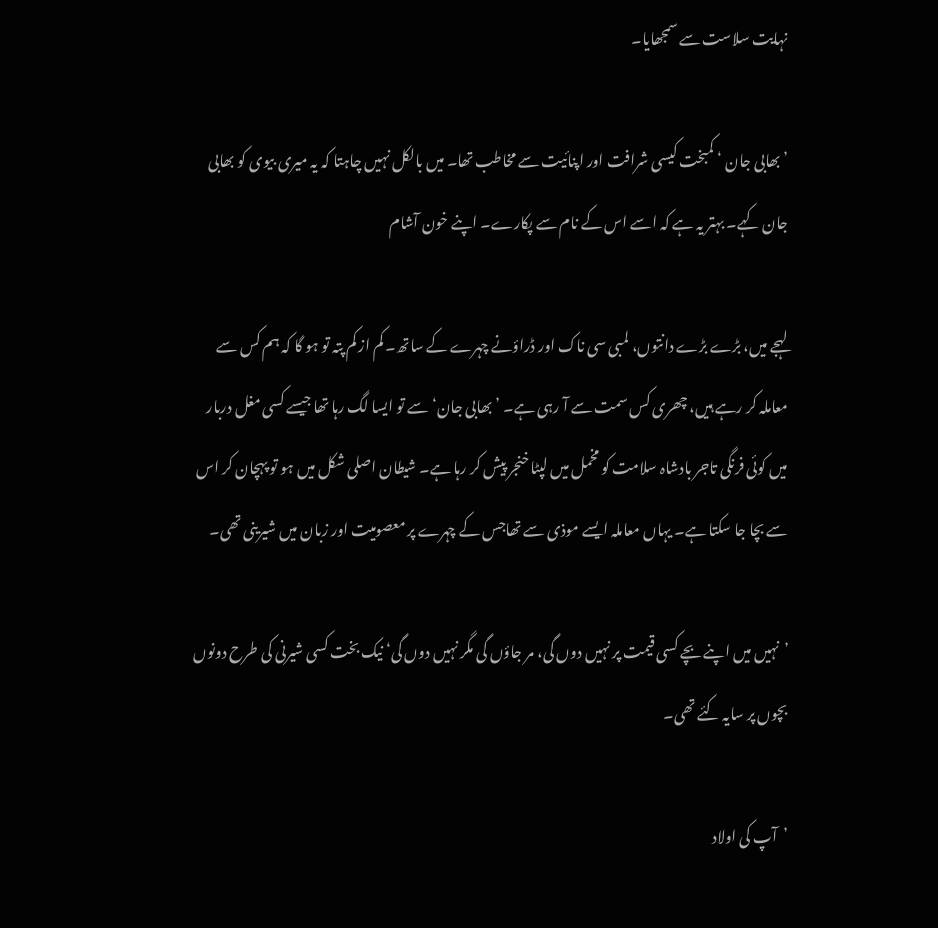نہایت سلاست سے سمجھایا۔

’ بھابی جان ‘ کمبخت کیسی شرافت اور اپنائیت سے مخاطب تھا۔ میں بالکل نہیں چاہتا کہ یہ میری بیوی کو بھابی جان کہے۔ بہتر یہ ہے کہ اسے اس کے نام سے پکارے۔ اپنے خون آشام

لہجے میں، بڑے بڑے دانتوں، لمبی سی ناک اور ڈراؤنے چہرے کے ساتھ۔ کم از کم پتہ تو ہو گا کہ ہم کس سے معاملہ کر رہے ہیں، چھری کس سمت سے آ رہی ہے۔ ’بھابی جان‘ سے تو ایسا لگ رہا تھا جیسے کسی مغل دربار میں کوئی فرنگی تاجر بادشاہ سلامت کو مخمل میں لپٹا خنجر پیش کر رہا ہے۔ شیطان اصلی شکل میں ہو تو پہچان کر اس سے بچا جا سکتا ہے۔ یہاں معاملہ ایسے موذی سے تھاجس کے چہرے پر معصومیت اور زبان میں شیرینی تھی۔

’نہیں میں اپنے بچے کسی قیمت پر نہیں دوں گی، مر جاؤں گی مگر نہیں دوں گی‘ نیک بخت کسی شیرنی کی طرح دونوں بچوں پر سایہ کئے تھی۔

’آپ کی اولاد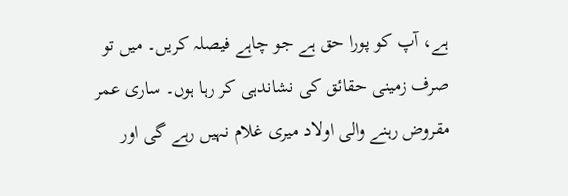ہے، آپ کو پورا حق ہے جو چاہے فیصلہ کریں۔ میں تو صرف زمینی حقائق کی نشاندہی کر رہا ہوں۔ ساری عمر مقروض رہنے والی اولاد میری غلام نہیں رہے گی اور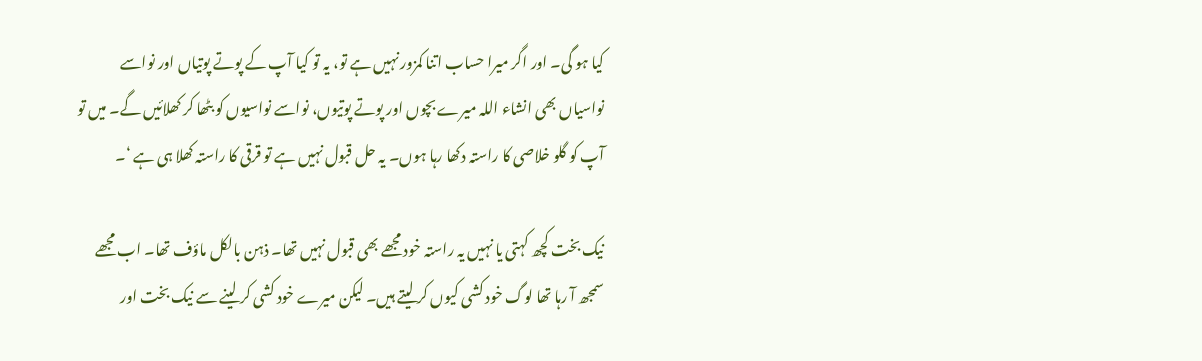کیا ہو گی۔ اور اگر میرا حساب اتنا کمزور نہیں ہے تو، یہ تو کیا آپ کے پوتے پوتیاں اور نواسے نواسیاں بھی انشاء اللہ میرے بچوں اور پوتے پوتیوں، نواسے نواسیوں کو بٹھا کر کھلائیں گے۔ میں تو آپ کو گلو خلاصی کا راستہ دکھا رہا ہوں۔ یہ حل قبول نہیں ہے تو قرقی کا راستہ کھلا ہی ہے ‘۔

نیک بخت کچھ کہتی یا نہیں یہ راستہ خود مجھے بھی قبول نہیں تھا۔ ذہن بالکل ماؤف تھا۔ اب مجھے سمجھ آ رہا تھا لوگ خود کشی کیوں کر لیتے ہیں۔ لیکن میرے خود کشی کر لینے سے نیک بخت اور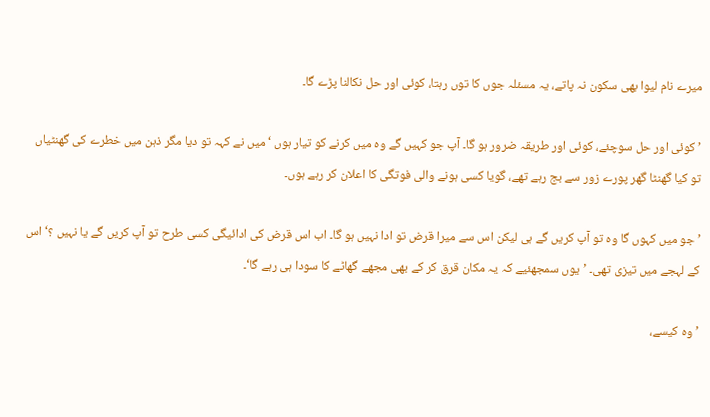میرے نام لیوا بھی سکون نہ پاتے، یہ مسئلہ جوں کا توں رہتا، کوئی اور حل نکالنا پڑے گا۔

’ کوئی اور حل سوچئے، کوئی اور طریقہ ضرور ہو گا۔ آپ جو کہیں گے وہ میں کرنے کو تیار ہوں ‘ میں نے کہہ تو دیا مگر ذہن میں خطرے کی گھنٹیاں تو کیا گھنٹا گھر پورے زور سے بج رہے تھے، گویا کسی ہونے والی فوتگی کا اعلان کر رہے ہوں۔

’جو میں کہوں گا وہ تو آپ کریں گے ہی لیکن اس سے میرا قرض تو ادا نہیں ہو گا۔ اب اس قرض کی ادائیگی کسی طرح تو آپ کریں گے یا نہیں ؟‘ اس کے لہجے میں تیزی تھی۔ ’یوں سمجھئیے کہ یہ مکان قرق کر کے بھی مجھے گھاٹے کا سودا ہی رہے گا‘۔

’ وہ کیسے،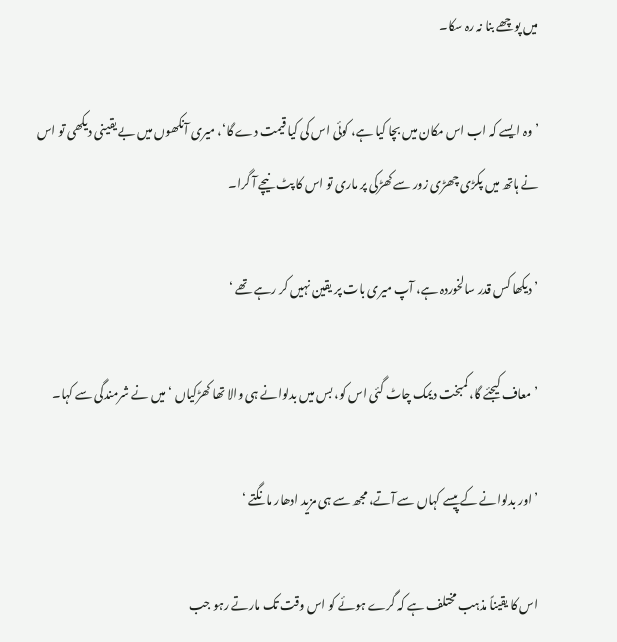میں پوچھے بنا نہ رہ سکا۔

’ وہ ایسے کہ اب اس مکان میں بچا کیا ہے، کوئی اس کی کیا قیمت دے گا‘، میری آنکھوں میں بے یقینی دیکھی تو اس نے ہاتھ میں پکڑی چھڑی زور سے کھڑکی پر ماری تو اس کا پٹ نیچے آ گرا۔

’ دیکھا کس قدر سالخوردہ ہے، آپ میری بات پر یقین نہیں کر رہے تھے ‘

’ معاف کیجئے گا، کمبخت دیمک چاٹ گئی اس کو، بس میں بدلوانے ہی والا تھا کھڑکیاں ‘ میں نے شرمندگی سے کہا۔

’ اور بدلوانے کے پیسے کہاں سے آتے، مجھ سے ہی مزید ادھار مانگتے ‘

اس کا یقیناً مذہب مختلف ہے کہ گرے ہوئے کو اس وقت تک مارتے رہو جب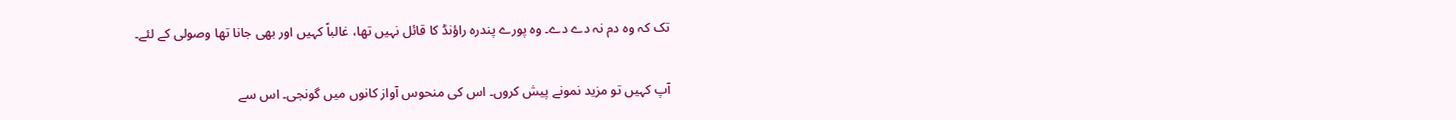تک کہ وہ دم نہ دے دے۔ وہ پورے پندرہ راؤنڈ کا قائل نہیں تھا، غالباً کہیں اور بھی جانا تھا وصولی کے لئے۔

آپ کہیں تو مزید نمونے پیش کروں۔ اس کی منحوس آواز کانوں میں گونجی۔ اس سے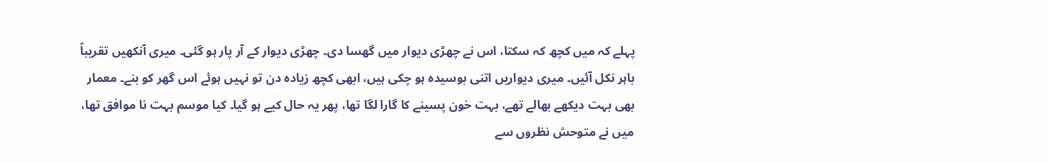پہلے کہ میں کچھ کہ سکتا، اس نے چھڑی دیوار میں گھسا دی۔ چھڑی دیوار کے آر پار ہو گئی۔ میری آنکھیں تقریباً باہر نکل آئیں۔ میری دیواریں اتنی بوسیدہ ہو چکی ہیں، ابھی کچھ زیادہ دن تو نہیں ہوئے اس گھر کو بنے۔ معمار بھی بہت دیکھے بھالے تھے، بہت خون پسینے کا گارا لگا تھا، پھر یہ حال کیے ہو گیا۔ کیا موسم بہت نا موافق تھا، میں نے متوحش نظروں سے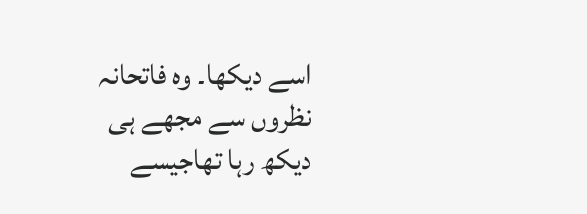اسے دیکھا۔ وہ فاتحانہ نظروں سے مجھے ہی دیکھ رہا تھاجیسے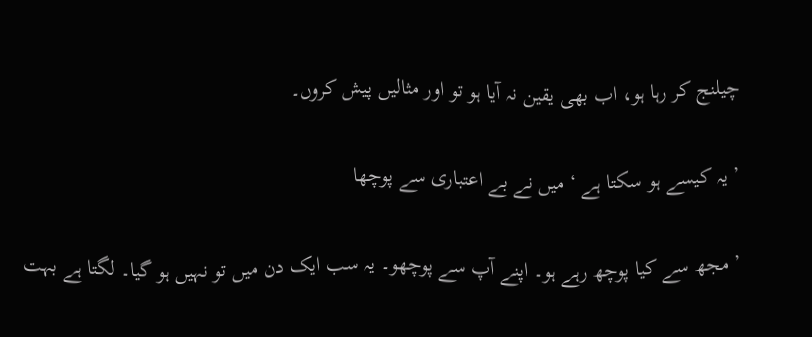چیلنج کر رہا ہو، اب بھی یقین نہ آیا ہو تو اور مثالیں پیش کروں۔

’ یہ کیسے ہو سکتا ہے ‘ میں نے بے اعتباری سے پوچھا

’ مجھ سے کیا پوچھ رہے ہو۔ اپنے آپ سے پوچھو۔ یہ سب ایک دن میں تو نہیں ہو گیا۔ لگتا ہے بہت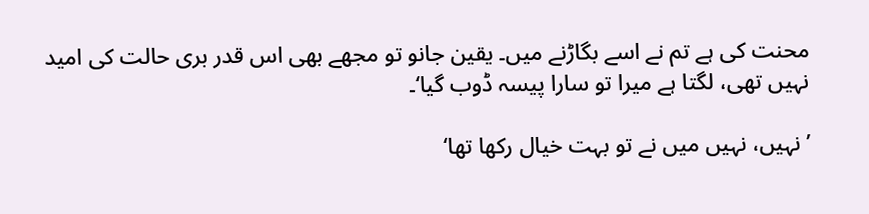محنت کی ہے تم نے اسے بگاڑنے میں۔ یقین جانو تو مجھے بھی اس قدر بری حالت کی امید نہیں تھی، لگتا ہے میرا تو سارا پیسہ ڈوب گیا‘۔

’ نہیں، نہیں میں نے تو بہت خیال رکھا تھا‘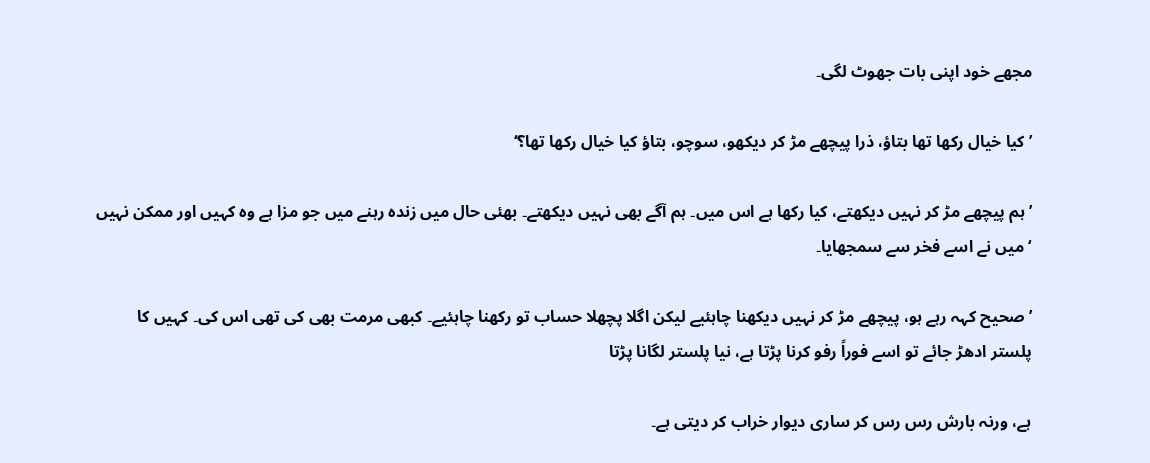مجھے خود اپنی بات جھوٹ لگی۔

’ کیا خیال رکھا تھا بتاؤ، ذرا پیچھے مڑ کر دیکھو، سوچو، بتاؤ کیا خیال رکھا تھا؟‘

’ ہم پیچھے مڑ کر نہیں دیکھتے، کیا رکھا ہے اس میں۔ ہم آگے بھی نہیں دیکھتے۔ بھئی حال میں زندہ رہنے میں جو مزا ہے وہ کہیں اور ممکن نہیں ‘ میں نے اسے فخر سے سمجھایا۔

’ صحیح کہہ رہے ہو، پیچھے مڑ کر نہیں دیکھنا چاہئیے لیکن اگلا پچھلا حساب تو رکھنا چاہئیے۔ کبھی مرمت بھی کی تھی اس کی۔ کہیں کا پلستر ادھڑ جائے تو اسے فوراً رفو کرنا پڑتا ہے، نیا پلستر لگانا پڑتا

ہے، ورنہ بارش رس رس کر ساری دیوار خراب کر دیتی ہے۔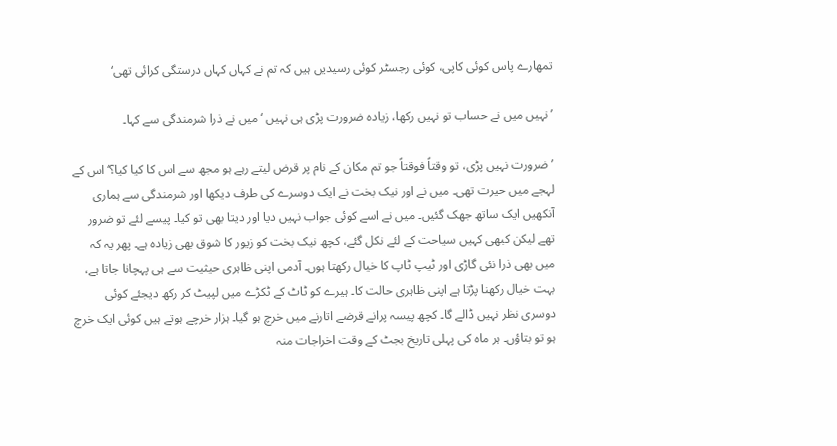تمھارے پاس کوئی کاپی، کوئی رجسٹر کوئی رسیدیں ہیں کہ تم نے کہاں کہاں درستگی کرائی تھی‘

’ نہیں میں نے حساب تو نہیں رکھا، زیادہ ضرورت پڑی ہی نہیں ‘ میں نے ذرا شرمندگی سے کہا۔

’ ضرورت نہیں پڑی، تو وقتاً فوقتاً جو تم مکان کے نام پر قرض لیتے رہے ہو مجھ سے اس کا کیا کیا؟‘ اس کے لہجے میں حیرت تھی۔ میں نے اور نیک بخت نے ایک دوسرے کی طرف دیکھا اور شرمندگی سے ہماری آنکھیں ایک ساتھ جھک گئیں۔ میں نے اسے کوئی جواب نہیں دیا اور دیتا بھی تو کیا۔ پیسے لئے تو ضرور تھے لیکن کبھی کہیں سیاحت کے لئے نکل گئے، کچھ نیک بخت کو زیور کا شوق بھی زیادہ ہے۔ پھر یہ کہ میں بھی ذرا نئی گاڑی اور ٹیپ ٹاپ کا خیال رکھتا ہوں۔ آدمی اپنی ظاہری حیثیت سے ہی پہچانا جاتا ہے، بہت خیال رکھنا پڑتا ہے اپنی ظاہری حالت کا۔ ہیرے کو ٹاٹ کے ٹکڑے میں لپیٹ کر رکھ دیجئے کوئی دوسری نظر نہیں ڈالے گا۔ کچھ پیسہ پرانے قرضے اتارنے میں خرچ ہو گیا۔ ہزار خرچے ہوتے ہیں کوئی ایک خرچ ہو تو بتاؤں۔ ہر ماہ کی پہلی تاریخ بجٹ کے وقت اخراجات منہ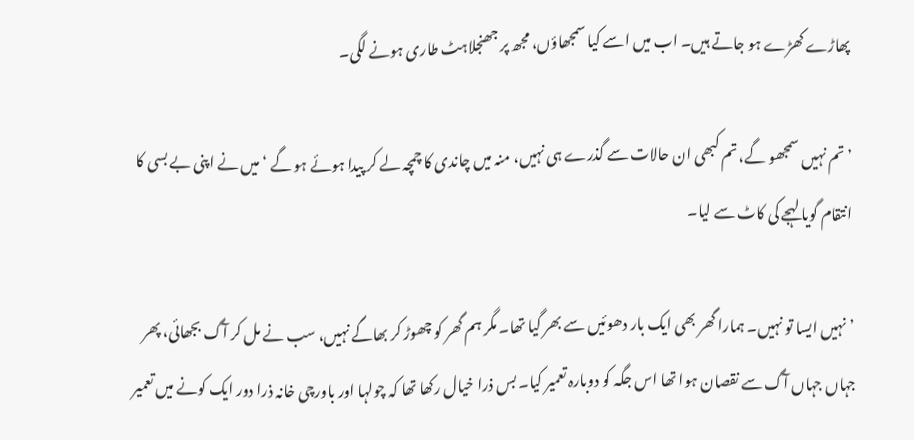پھاڑے کھڑے ہو جاتے ہیں۔ اب میں اسے کیا سمجھاؤں، مجھ پر جھنجلاہٹ طاری ہونے لگی۔

’ تم نہیں سمجھو گے، تم کبھی ان حالات سے گذرے ہی نہیں، منہ میں چاندی کا چمچہ لے کر پیدا ہوئے ہو گے ‘ میں نے اپنی بے بسی کا انتقام گویا لہجے کی کاٹ سے لیا۔

’ نہیں ایسا تو نہیں۔ ہمارا گھر بھی ایک بار دھوئیں سے بھر گیا تھا۔ مگر ہم گھر کو چھوڑ کر بھاگے نہیں، سب نے مل کر آگ بجھائی، پھر جہاں جہاں آگ سے نقصان ہوا تھا اس جگہ کو دوبارہ تعمیر کیا۔ بس ذرا خیال رکھا تھا کہ چولہا اور باورچی خانہ ذرا دور ایک کونے میں تعمیر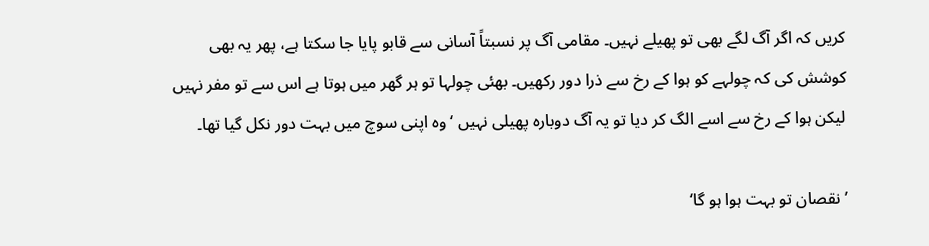کریں کہ اگر آگ لگے بھی تو پھیلے نہیں۔ مقامی آگ پر نسبتاً آسانی سے قابو پایا جا سکتا ہے، پھر یہ بھی کوشش کی کہ چولہے کو ہوا کے رخ سے ذرا دور رکھیں۔ بھئی چولہا تو ہر گھر میں ہوتا ہے اس سے تو مفر نہیں لیکن ہوا کے رخ سے اسے الگ کر دیا تو یہ آگ دوبارہ پھیلی نہیں ‘ وہ اپنی سوچ میں بہت دور نکل گیا تھا۔

’نقصان تو بہت ہوا ہو گا‘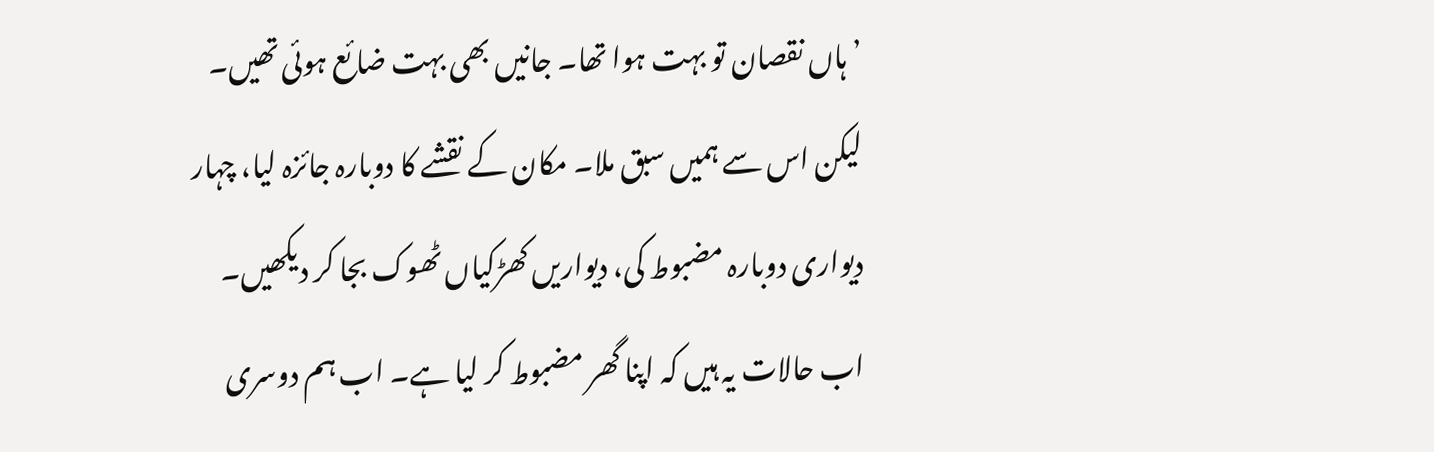’ ہاں نقصان تو بہت ہوا تھا۔ جانیں بھی بہت ضائع ہوئی تھیں۔ لیکن اس سے ہمیں سبق ملا۔ مکان کے نقشے کا دوبارہ جائزہ لیا، چہار دیواری دوبارہ مضبوط کی، دیواریں کھڑکیاں ٹھوک بجا کر دیکھیں۔ اب حالات یہ ہیں کہ اپنا گھر مضبوط کر لیا ہے۔ اب ہم دوسری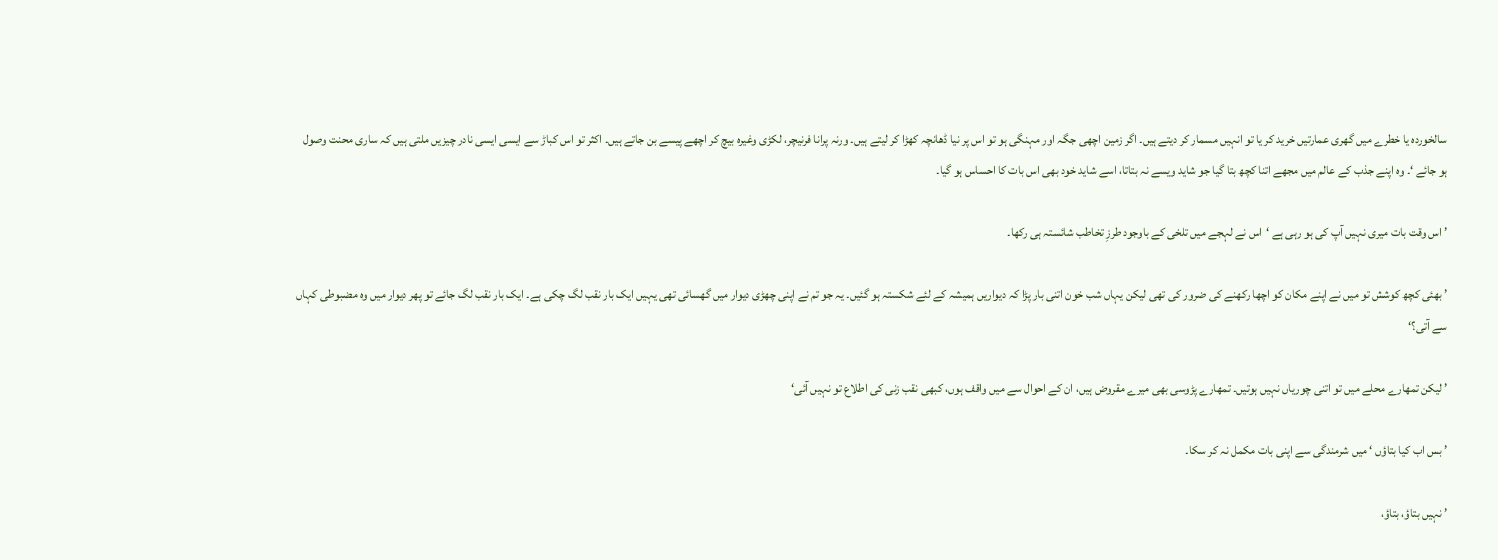سالخوردہ یا خطرے میں گھری عمارتیں خرید کر یا تو انہیں مسمار کر دیتے ہیں۔ اگر زمین اچھی جگہ اور مہنگی ہو تو اس پر نیا ڈھانچہ کھڑا کر لیتے ہیں۔ ورنہ پرانا فرنیچر، لکڑی وغیرہ بیچ کر اچھے پیسے بن جاتے ہیں۔ اکثر تو اس کباڑ سے ایسی ایسی نادر چیزیں ملتی ہیں کہ ساری محنت وصول ہو جائے ‘۔ وہ اپنے جذب کے عالم میں مجھے اتنا کچھ بتا گیا جو شاید ویسے نہ بتاتا، اسے شاید خود بھی اس بات کا احساس ہو گیا۔

’ اس وقت بات میری نہیں آپ کی ہو رہی ہے ‘اس نے لہجے میں تلخی کے باوجود طرزِ تخاطب شائستہ ہی رکھا۔

’ بھئی کچھ کوشش تو میں نے اپنے مکان کو اچھا رکھنے کی ضرور کی تھی لیکن یہاں شب خون اتنی بار پڑا کہ دیواریں ہمیشہ کے لئے شکستہ ہو گئیں۔ یہ جو تم نے اپنی چھڑی دیوار میں گھسائی تھی یہیں ایک بار نقب لگ چکی ہے۔ ایک بار نقب لگ جائے تو پھر دیوار میں وہ مضبوطی کہاں سے آتی؟‘

’ لیکن تمھارے محلے میں تو اتنی چوریاں نہیں ہوتیں۔ تمھارے پڑوسی بھی میرے مقروض ہیں، ان کے احوال سے میں واقف ہوں، کبھی نقب زنی کی اطلاع تو نہیں آئی‘

’ بس اب کیا بتاؤں ‘ میں شرمندگی سے اپنی بات مکمل نہ کر سکا۔

’ نہیں بتاؤ، بتاؤ،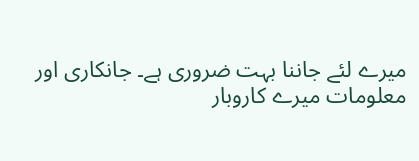میرے لئے جاننا بہت ضروری ہے۔ جانکاری اور معلومات میرے کاروبار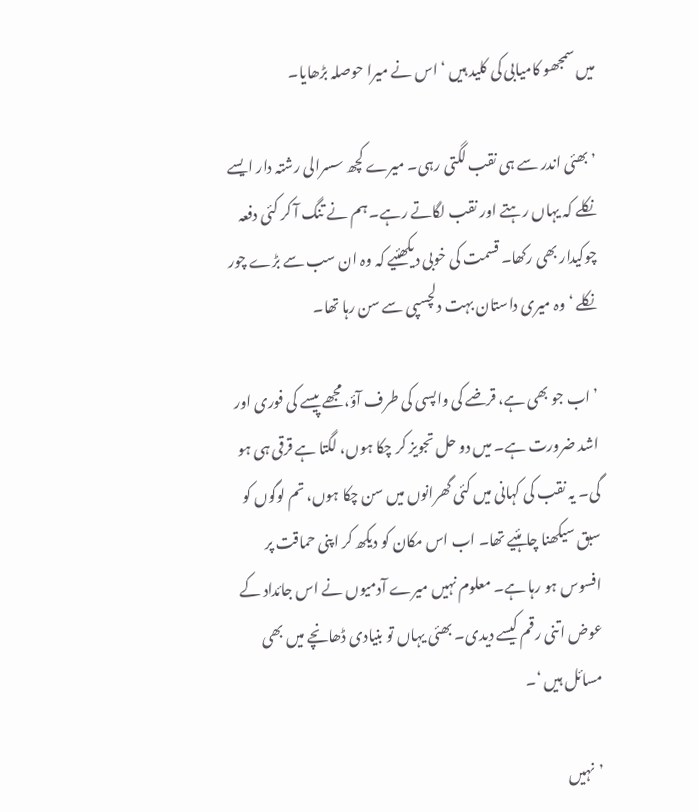میں سمجھو کامیابی کی کلید ہیں ‘ اس نے میرا حوصلہ بڑھایا۔

’ بھئی اندر سے ہی نقب لگتی رہی۔ میرے کچھ سسرالی رشتہ دار ایسے نکلے کہ یہاں رہتے اور نقب لگاتے رہے۔ ہم نے تنگ آ کر کئی دفعہ چوکیدار بھی رکھا۔ قسمت کی خوبی دیکھئیے کہ وہ ان سب سے بڑے چور نکلے ‘ وہ میری داستان بہت دلچسپی سے سن رہا تھا۔

’ اب جو بھی ہے، قرضے کی واپسی کی طرف آؤ، مجھے پیسے کی فوری اور اشد ضرورت ہے۔ میں دو حل تجویز کر چکا ہوں، لگتا ہے قرقی ہی ہو گی۔ یہ نقب کی کہانی میں کئی گھرانوں میں سن چکا ہوں، تم لوگوں کو سبق سیکھنا چاہئیے تھا۔ اب اس مکان کو دیکھ کر اپنی حماقت پر افسوس ہو رہا ہے۔ معلوم نہیں میرے آدمیوں نے اس جائداد کے عوض اتنی رقم کیسے دیدی۔ بھئی یہاں تو بنیادی ڈھانچے میں بھی مسائل ہیں ‘۔

’نہیں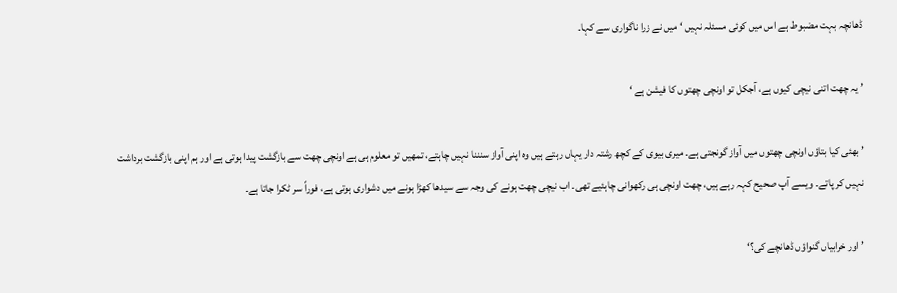ڈھانچہ بہت مضبوط ہے اس میں کوئی مسئلہ نہیں ‘ میں نے زرا ناگواری سے کہا۔

’ یہ چھت اتنی نیچی کیوں ہے، آجکل تو اونچی چھتوں کا فیشن ہے ‘

’ بھئی کیا بتاؤں اونچی چھتوں میں آواز گونجتی ہے۔ میری بیوی کے کچھ رشتہ دار یہاں رہتے ہیں وہ اپنی آواز سنننا نہیں چاہتے، تمھیں تو معلوم ہی ہے اونچی چھت سے بازگشت پیدا ہوتی ہے اور ہم اپنی بازگشت برداشت نہیں کر پاتے۔ ویسے آپ صحیح کہہ رہے ہیں، چھت اونچی ہی رکھوانی چاہئیے تھی۔ اب نیچی چھت ہونے کی وجہ سے سیدھا کھڑا ہونے میں دشواری ہوتی ہے، فوراً سر ٹکرا جاتا ہے۔

’ اور خرابیاں گنواؤں ڈھانچے کی؟‘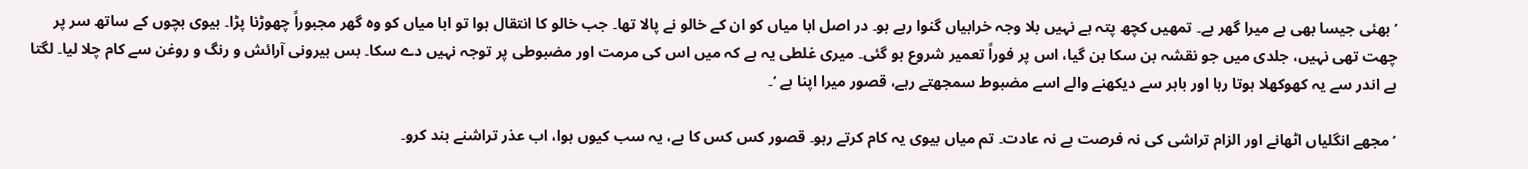’ بھئی جیسا بھی ہے میرا گھر ہے۔ تمھیں کچھ پتہ ہے نہیں بلا وجہ خرابیاں گنوا رہے ہو۔ در اصل ابا میاں کو ان کے خالو نے پالا تھا۔ جب خالو کا انتقال ہوا تو ابا میاں کو وہ گھر مجبوراً چھوڑنا پڑا۔ بیوی بچوں کے ساتھ سر پر چھت تھی نہیں، جلدی میں جو نقشہ بن سکا بن گیا، اس پر فوراً تعمیر شروع ہو گئی۔ میری غلطی یہ ہے کہ میں اس کی مرمت اور مضبوطی پر توجہ نہیں دے سکا۔ بس بیرونی آرائش و رنگ و روغن سے کام چلا لیا۔ لگتا ہے اندر سے یہ کھوکھلا ہوتا رہا اور باہر سے دیکھنے والے اسے مضبوط سمجھتے رہے، قصور میرا اپنا ہے ‘۔

’ مجھے انگلیاں اٹھانے اور الزام تراشی کی نہ فرصت ہے نہ عادت۔ تم میاں بیوی یہ کام کرتے رہو۔ قصور کس کس کا ہے، یہ سب کیوں ہوا، اب عذر تراشنے بند کرو۔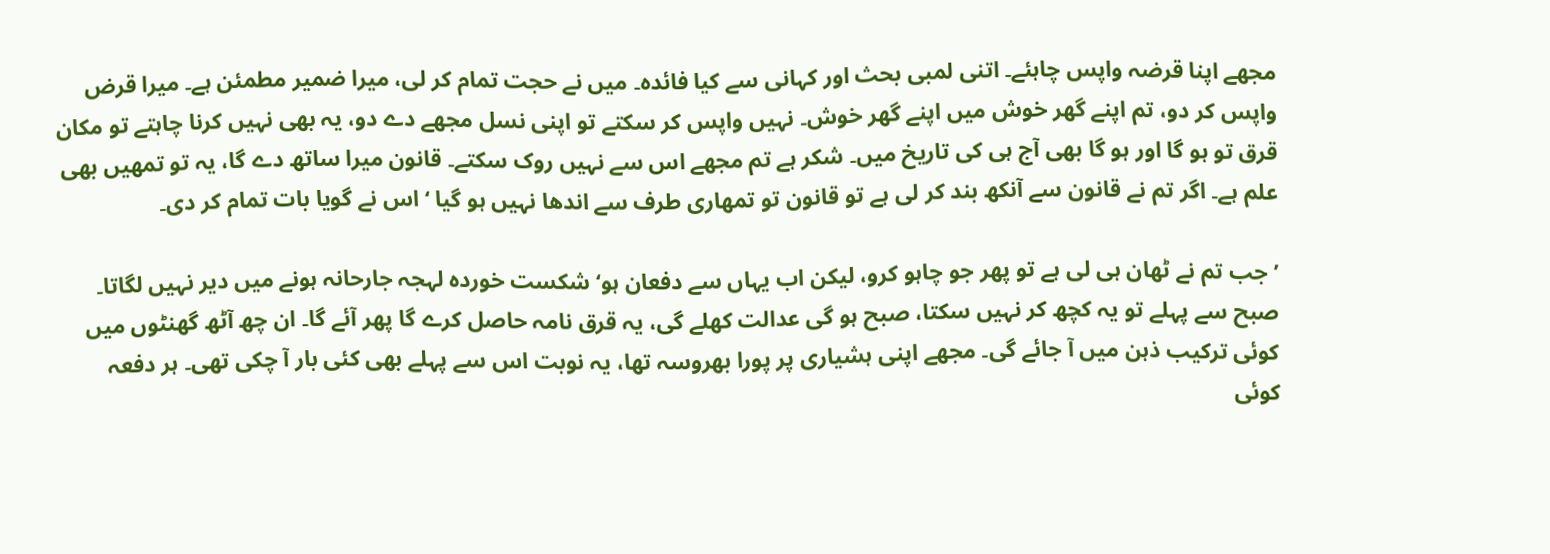مجھے اپنا قرضہ واپس چاہئے۔ اتنی لمبی بحث اور کہانی سے کیا فائدہ۔ میں نے حجت تمام کر لی، میرا ضمیر مطمئن ہے۔ میرا قرض واپس کر دو، تم اپنے گھر خوش میں اپنے گھر خوش۔ نہیں واپس کر سکتے تو اپنی نسل مجھے دے دو، یہ بھی نہیں کرنا چاہتے تو مکان قرق تو ہو گا اور ہو گا بھی آج ہی کی تاریخ میں۔ شکر ہے تم مجھے اس سے نہیں روک سکتے۔ قانون میرا ساتھ دے گا، یہ تو تمھیں بھی علم ہے۔ اگر تم نے قانون سے آنکھ بند کر لی ہے تو قانون تو تمھاری طرف سے اندھا نہیں ہو گیا ‘ اس نے گویا بات تمام کر دی۔

’ جب تم نے ٹھان ہی لی ہے تو پھر جو چاہو کرو، لیکن اب یہاں سے دفعان ہو‘ شکست خوردہ لہجہ جارحانہ ہونے میں دیر نہیں لگاتا۔ صبح سے پہلے تو یہ کچھ کر نہیں سکتا، صبح ہو گی عدالت کھلے گی، یہ قرق نامہ حاصل کرے گا پھر آئے گا۔ ان چھ آٹھ گھنٹوں میں کوئی ترکیب ذہن میں آ جائے گی۔ مجھے اپنی ہشیاری پر پورا بھروسہ تھا، یہ نوبت اس سے پہلے بھی کئی بار آ چکی تھی۔ ہر دفعہ کوئی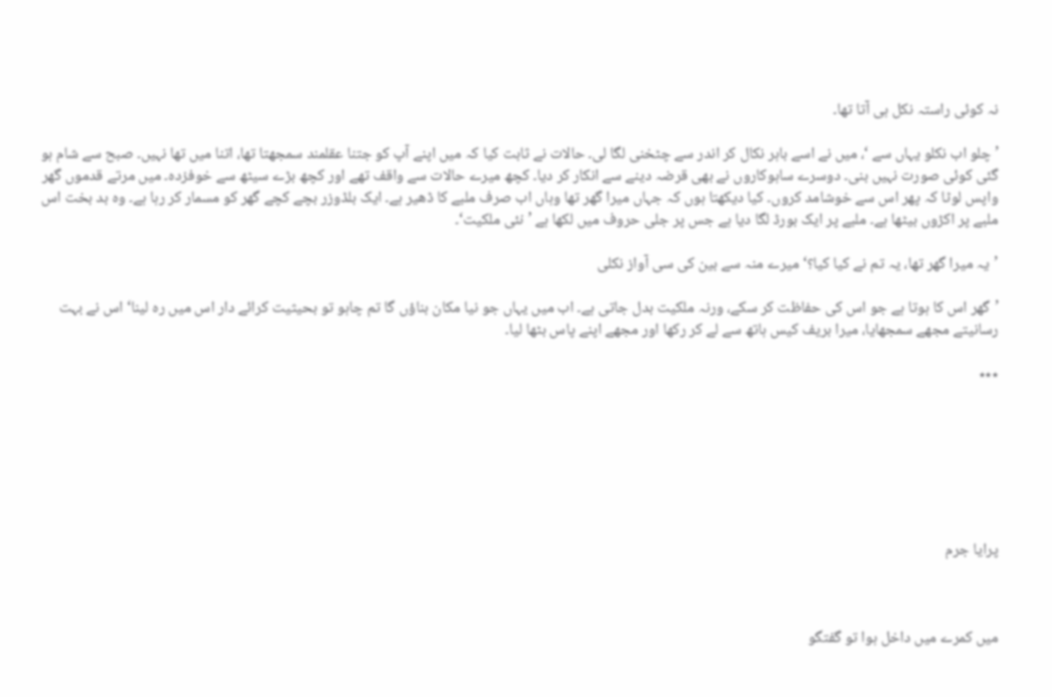نہ کوئی راستہ نکل ہی آتا تھا۔

’ چلو اب نکلو یہاں سے ‘، میں نے اسے باہر نکال کر اندر سے چٹخنی لگا لی۔ حالات نے ثابت کیا کہ میں اپنے آپ کو جتنا عقلمند سمجھتا تھا، اتنا میں تھا نہیں۔ صبح سے شام ہو گئی کوئی صورت نہیں بنی۔ دوسرے ساہوکاروں نے بھی قرضہ دینے سے انکار کر دیا۔ کچھ میرے حالات سے واقف تھے اور کچھ بڑے سیٹھ سے خوفزدہ۔ میں مرتے قدموں گھر واپس لوٹا کہ پھر اس سے خوشامد کروں۔ کیا دیکھتا ہوں کہ جہاں میرا گھر تھا وہاں اب صرف ملبے کا ڈھیر ہے۔ ایک بلڈوزر بچے کچے گھر کو مسمار کر رہا ہے۔ وہ بد بخت اس ملبے پر اکڑوں بیٹھا ہے۔ ملبے پر ایک بورڈ لگا دیا ہے جس پر جلی حروف میں لکھا ہے ’نئی ملکیت‘۔

’یہ میرا گھر تھا، یہ تم نے کیا کیا؟‘ میرے منہ سے بین کی سی آواز نکلی

’گھر اس کا ہوتا ہے جو اس کی حفاظت کر سکے، ورنہ ملکیت بدل جاتی ہے۔ اب میں یہاں جو نیا مکان بناؤں گا تم چاہو تو بحیثیت کرائے دار اس میں رہ لینا‘ اس نے بہت رسانیتے مجھے سمجھایا، میرا بریف کیس ہاتھ سے لے کر رکھا اور مجھے اپنے پاس بٹھا لیا۔

٭٭٭







پرایا جرم



میں کمرے میں داخل ہوا تو گفتگو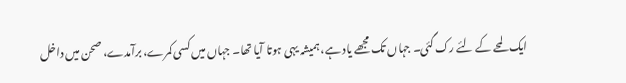ایک لمحے کے لئے رک گئی۔ جہاں تک مجھے یاد ہے، ہمیشہ یہی ہوتا آیا تھا۔ جہاں میں کسی کمرے، برآمدے، صحن میں داخل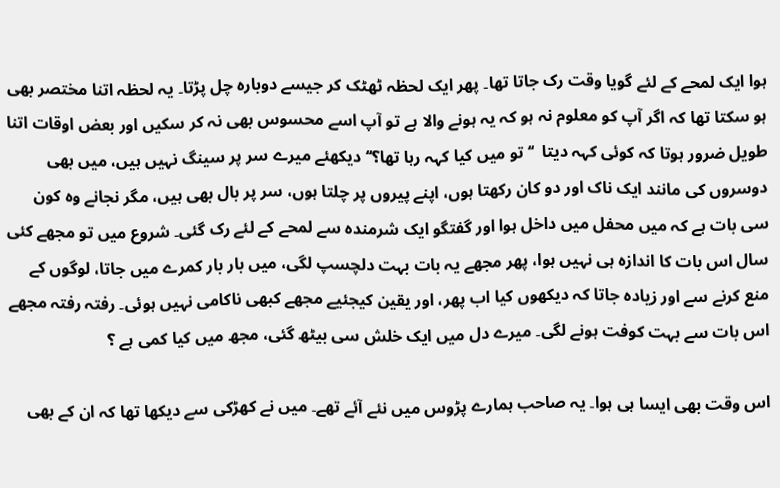ہوا ایک لمحے کے لئے گویا وقت رک جاتا تھا۔ پھر ایک لحظہ ٹھٹک کر جیسے دوبارہ چل پڑتا۔ یہ لحظہ اتنا مختصر بھی ہو سکتا تھا کہ اگر آپ کو معلوم نہ ہو کہ یہ ہونے والا ہے تو آپ اسے محسوس بھی نہ کر سکیں اور بعض اوقات اتنا طویل ضرور ہوتا کہ کوئی کہہ دیتا  ‘‘تو میں کیا کہہ رہا تھا؟‘‘ دیکھئے میرے سر پر سینگ نہیں ہیں، میں بھی دوسروں کی مانند ایک ناک اور دو کان رکھتا ہوں، اپنے پیروں پر چلتا ہوں، سر پر بال بھی ہیں، مگر نجانے وہ کون سی بات ہے کہ میں محفل میں داخل ہوا اور گفتگو ایک شرمندہ سے لمحے کے لئے رک گئی۔ شروع میں تو مجھے کئی سال اس بات کا اندازہ ہی نہیں ہوا، پھر مجھے یہ بات بہت دلچسپ لگی، میں بار بار کمرے میں جاتا، لوگوں کے منع کرنے سے اور زیادہ جاتا کہ دیکھوں کیا اب پھر، اور یقین کیجئیے مجھے کبھی ناکامی نہیں ہوئی۔ رفتہ رفتہ مجھے اس بات سے بہت کوفت ہونے لگی۔ میرے دل میں ایک خلش سی بیٹھ گئی، مجھ میں کیا کمی ہے ؟

اس وقت بھی ایسا ہی ہوا۔ یہ صاحب ہمارے پڑوس میں نئے آئے تھے۔ میں نے کھڑکی سے دیکھا تھا کہ ان کے بھی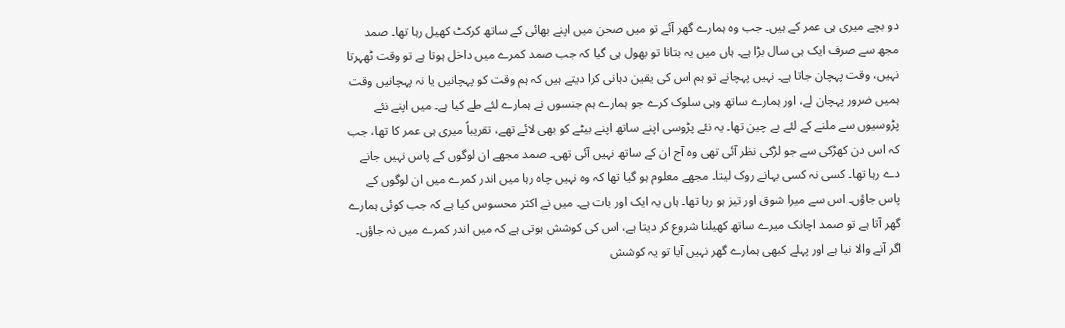دو بچے میری ہی عمر کے ہیں۔ جب وہ ہمارے گھر آئے تو میں صحن میں اپنے بھائی کے ساتھ کرکٹ کھیل رہا تھا۔ صمد مجھ سے صرف ایک ہی سال بڑا ہے۔ ہاں میں یہ بتانا تو بھول ہی گیا کہ جب صمد کمرے میں داخل ہوتا ہے تو وقت ٹھہرتا نہیں، وقت پہچان جاتا ہے۔ نہیں پہچانے تو ہم اس کی یقین دہانی کرا دیتے ہیں کہ ہم وقت کو پہچانیں یا نہ پہچانیں وقت ہمیں ضرور پہچان لے، اور ہمارے ساتھ وہی سلوک کرے جو ہمارے ہم جنسوں نے ہمارے لئے طے کیا ہے۔ میں اپنے نئے پڑوسیوں سے ملنے کے لئے بے چین تھا۔ یہ نئے پڑوسی اپنے ساتھ اپنے بیٹے کو بھی لائے تھے، تقریباً میری ہی عمر کا تھا، جب کہ اس دن کھڑکی سے جو لڑکی نظر آئی تھی وہ آج ان کے ساتھ نہیں آئی تھی۔ صمد مجھے ان لوگوں کے پاس نہیں جانے دے رہا تھا۔ کسی نہ کسی بہانے روک لیتا۔ مجھے معلوم ہو گیا تھا کہ وہ نہیں چاہ رہا میں اندر کمرے میں ان لوگوں کے پاس جاؤں۔ اس سے میرا شوق اور تیز ہو رہا تھا۔ ہاں یہ ایک اور بات ہے۔ میں نے اکثر محسوس کیا ہے کہ جب کوئی ہمارے گھر آتا ہے تو صمد اچانک میرے ساتھ کھیلنا شروع کر دیتا ہے، اس کی کوشش ہوتی ہے کہ میں اندر کمرے میں نہ جاؤں۔ اگر آنے والا نیا ہے اور پہلے کبھی ہمارے گھر نہیں آیا تو یہ کوشش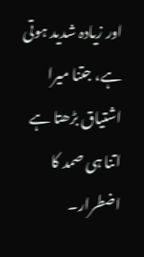اور زیادہ شدید ہوتی ہے، جتنا میرا اشتیاق بڑھتا ہے اتنا ہی صمد کا اضطرار۔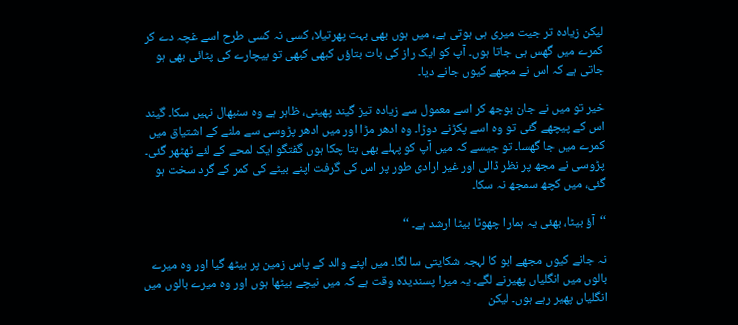لیکن زیادہ تر جیت میری ہی ہوتی ہے، میں ہوں بھی بہت پھرتیلا، کسی نہ کسی طرح اسے غچہ دے کر کمرے میں گھس ہی جاتا ہوں۔ آپ کو ایک راز کی بات بتاؤں کبھی کبھی تو بیچارے کی پٹائی بھی ہو جاتی ہے کہ اس نے مجھے کیوں جانے دیا۔

خیر تو میں نے جان بوجھ کر اسے معمول سے زیادہ تیز گیند پھینی، ظاہر ہے وہ سنبھال نہیں سکا۔ گیند اس کے پیچھے گئی تو وہ اسے پکڑنے دوڑا۔ وہ ادھر مڑا اور میں ادھر پڑوسی سے ملنے کے اشتیاق میں کمرے میں جا گھسا۔ تو جیسے کہ میں آپ کو پہلے بھی بتا چکا ہوں گفتگو ایک لمحے کے لئے ٹھٹھر گئی۔ پڑوسی نے مجھ پر نظر ڈالی اور غیر ارادی طور پر اس کی گرفت اپنے بیٹے کی کمر کے گرد سخت ہو گئی، میں کچھ سمجھ نہ سکا۔

‘‘آؤ بیٹا، بھئی یہ ہمارا چھوٹا بیٹا ارشد ہے۔ ‘‘

نہ جانے کیوں مجھے ابو کا لہجہ شکایتی سا لگا۔ میں اپنے والد کے پاس زمین پر بیٹھ گیا اور وہ میرے بالوں میں انگلیاں پھیرنے لگے۔ یہ میرا پسندیدہ وقت ہے کہ میں نیچے بیٹھا ہوں اور وہ میرے بالوں میں انگلیاں پھیر رہے ہوں۔ لیکن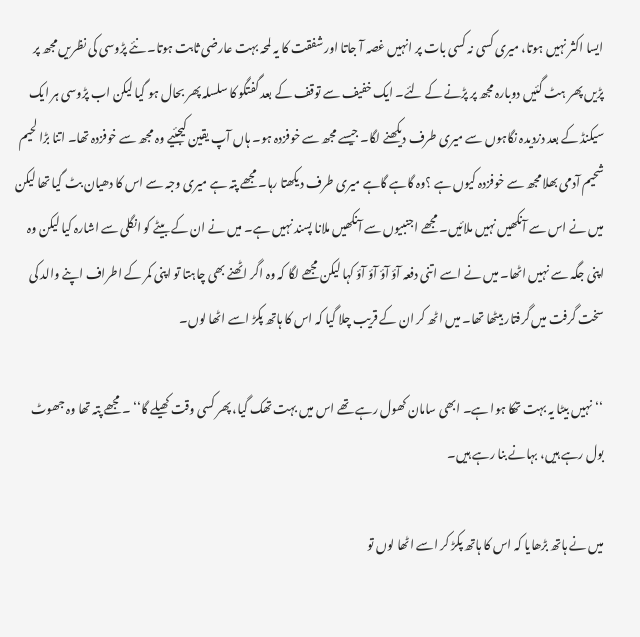ایسا اکثر نہیں ہوتا، میری کسی نہ کسی بات پر انہیں غصہ آ جاتا اور شفقت کا یہ لمحہ بہت عارضی ثابت ہوتا۔ نئے پڑوسی کی نظریں مجھ پر پڑیں پھر ہٹ گئیں دوبارہ مجھ پر پڑنے کے لئے۔ ایک خفیف سے توقف کے بعد گفتگو کا سلسلہ پھر بحال ہو گیا لیکن اب پڑوسی ہر ایک سیکنڈ کے بعد دزدیدہ نگاہوں سے میری طرف دیکھنے لگا۔ جیسے مجھ سے خوفزدہ ہو۔ ہاں آپ یقین کیجئیے وہ مجھ سے خوفزدہ تھا۔ اتنا بڑا لحیم شحیم آدمی بھلا مجھ سے خوفزدہ کیوں ہے ؟وہ گاہے گاہے میری طرف دیکھتا رہا۔ مجھے پتہ ہے میری وجہ سے اس کا دھیان بٹ گیا تھا لیکن میں نے اس سے آنکھیں نہیں ملائیں۔ مجھے اجنبیوں سے آنکھیں ملانا پسند نہیں ہے۔ میں نے ان کے بیٹے کو انگلی سے اشارہ کیا لیکن وہ اپنی جگہ سے نہیں اٹھا۔ میں نے اسے اتنی دفعہ آؤ آؤ آؤ آؤ کہا لیکن مجھے لگا کہ وہ اگر اٹھنے بھی چاہتا تو اپنی کمر کے اطراف اپنے والد کی سخت گرفت میں گرفتار بیٹھا تھا۔ میں اٹھ کر ان کے قریب چلا گیا کہ اس کا ہاتھ پکڑ اسے اٹھا لوں۔

‘‘نہیں بیٹا یہ بہت تھکا ہوا ہے۔ ابھی سامان کھول رہے تھے اس میں بہت تھک گیا، پھر کسی وقت کھیلے گا‘‘ ۔ مجھے پتہ تھا وہ جھوٹ بول رہے ہیں، بہانے بنا رہے ہیں۔

میں نے ہاتھ بڑھایا کہ اس کا ہاتھ پکڑ کر اسے اٹھا لوں تو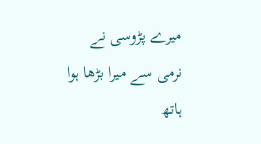میرے پڑوسی نے نرمی سے میرا بڑھا ہوا ہاتھ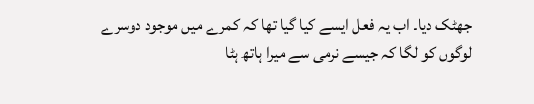جھٹک دیا۔ اب یہ فعل ایسے کیا گیا تھا کہ کمرے میں موجود دوسرے لوگوں کو لگا کہ جیسے نرمی سے میرا ہاتھ ہٹا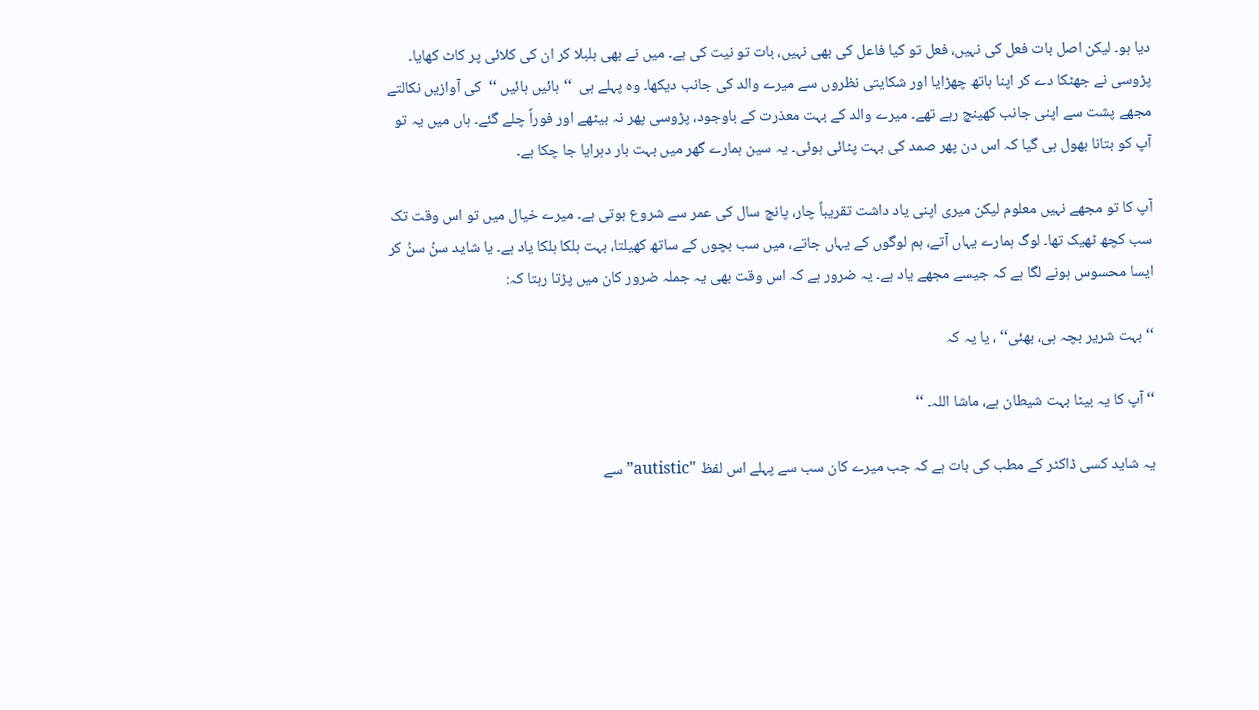دیا ہو۔ لیکن اصل بات فعل کی نہیں، فعل تو کیا فاعل کی بھی نہیں، بات تو نیت کی ہے۔ میں نے بھی بلبلا کر ان کی کلائی پر کاٹ کھایا۔ پڑوسی نے جھٹکا دے کر اپنا ہاتھ چھڑایا اور شکایتی نظروں سے میرے والد کی جانب دیکھا۔ وہ پہلے ہی  ‘‘ہائیں ہائیں ‘‘  کی آوازیں نکالتے مجھے پشت سے اپنی جانب کھینچ رہے تھے۔ میرے والد کے بہت معذرت کے باوجود، پڑوسی پھر نہ بیٹھے اور فوراً چلے گئے۔ ہاں میں یہ تو آپ کو بتانا بھول ہی گیا کہ اس دن پھر صمد کی بہت پٹائی ہوئی۔ یہ سین ہمارے گھر میں بہت بار دہرایا جا چکا ہے۔

آپ کا تو مجھے نہیں معلوم لیکن میری اپنی یاد داشت تقریباً چار، پانچ سال کی عمر سے شروع ہوتی ہے۔ میرے خیال میں تو اس وقت تک سب کچھ ٹھیک تھا۔ لوگ ہمارے یہاں آتے، ہم لوگوں کے یہاں جاتے، میں سب بچوں کے ساتھ کھیلتا، بہت ہلکا ہلکا یاد ہے۔ یا شاید سنُ سنُ کر ایسا محسوس ہونے لگا ہے کہ جیسے مجھے یاد ہے۔ یہ ضرور ہے کہ اس وقت بھی یہ جملہ ضرور کان میں پڑتا رہتا کہ:

‘‘ بہت شریر بچہ ہی، بھئی‘‘ ، یا یہ کہ

‘‘آپ کا یہ بیٹا بہت شیطان ہے، ماشا اللہ۔ ‘‘

یہ شاید کسی ڈاکٹر کے مطب کی بات ہے کہ جب میرے کان سب سے پہلے اس لفظ "autistic” سے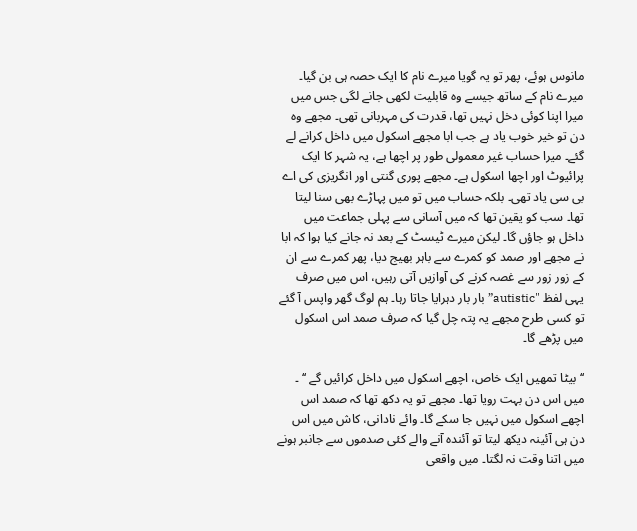مانوس ہوئے، پھر تو یہ گویا میرے نام کا ایک حصہ ہی بن گیا۔ میرے نام کے ساتھ جیسے وہ قابلیت لکھی جانے لگی جس میں میرا اپنا کوئی دخل نہیں تھا، قدرت کی مہربانی تھی۔ مجھے وہ دن تو خیر خوب یاد ہے جب ابا مجھے اسکول میں داخل کرانے لے گئے۔ میرا حساب غیر معمولی طور پر اچھا ہے، یہ شہر کا ایک پرائیوٹ اور اچھا اسکول ہے۔ مجھے پوری گنتی اور انگریزی کی اے بی سی یاد تھی۔ بلکہ حساب میں تو میں پہاڑے بھی سنا لیتا تھا۔ سب کو یقین تھا کہ میں آسانی سے پہلی جماعت میں داخل ہو جاؤں گا۔ لیکن میرے ٹیسٹ کے بعد نہ جانے کیا ہوا کہ ابا نے مجھے اور صمد کو کمرے سے باہر بھیج دیا، پھر کمرے سے ان کے زور زور سے غصہ کرنے کی آوازیں آتی رہیں، اس میں صرف یہی لفظ "autistic” بار بار دہرایا جاتا رہا۔ ہم لوگ گھر واپس آ گئے تو کسی طرح مجھے یہ پتہ چل گیا کہ صرف صمد اس اسکول میں پڑھے گا۔

‘‘ بیٹا تمھیں ایک خاص، اچھے اسکول میں داخل کرائیں گے ‘‘ ۔ میں اس دن بہت رویا تھا۔ مجھے تو یہ دکھ تھا کہ صمد اس اچھے اسکول میں نہیں جا سکے گا۔ وائے نادانی، کاش میں اس دن ہی آئینہ دیکھ لیتا تو آئندہ آنے والے کئی صدموں سے جانبر ہونے میں اتنا وقت نہ لگتا۔ میں واقعی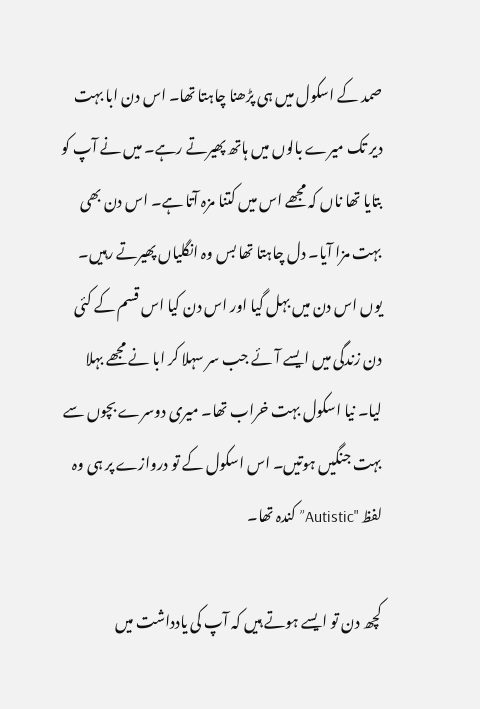صمد کے اسکول میں ہی پڑھنا چاہتا تھا۔ اس دن ابا بہت دیر تک میرے بالوں میں ہاتھ پھیرتے رہے۔ میں نے آپ کو بتایا تھا ناں کہ مجھے اس میں کتنا مزہ آتا ہے۔ اس دن بھی بہت مزا آیا۔ دل چاہتا تھا بس وہ انگلیاں پھیرتے رہیں۔ یوں اس دن میں بہل گیا اور اس دن کیا اس قسم کے کئی دن زندگی میں ایسے آئے جب سر سہلا کر ابا نے مجھے بہلا لیا۔ نیا اسکول بہت خراب تھا۔ میری دوسرے بچوں سے بہت جنگیں ہوتیں۔ اس اسکول کے تو دروازے پر ہی وہ لفظ "Autistic” کندہ تھا۔

کچھ دن تو ایسے ہوتے ہیں کہ آپ کی یادداشت میں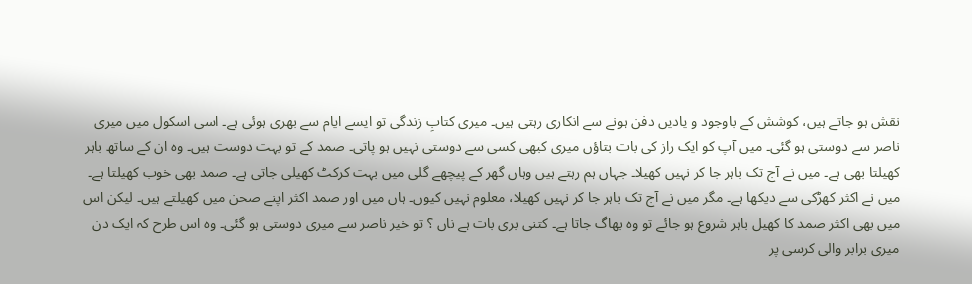نقش ہو جاتے ہیں، کوشش کے باوجود و یادیں دفن ہونے سے انکاری رہتی ہیں۔ میری کتابِ زندگی تو ایسے ایام سے بھری ہوئی ہے۔ اسی اسکول میں میری ناصر سے دوستی ہو گئی۔ میں آپ کو ایک راز کی بات بتاؤں میری کبھی کسی سے دوستی نہیں ہو پاتی۔ صمد کے تو بہت دوست ہیں۔ وہ ان کے ساتھ باہر کھیلتا بھی ہے۔ میں نے آج تک باہر جا کر نہیں کھیلا۔ جہاں ہم رہتے ہیں وہاں گھر کے پیچھے گلی میں بہت کرکٹ کھیلی جاتی ہے۔ صمد بھی خوب کھیلتا ہے۔ میں نے اکثر کھڑکی سے دیکھا ہے۔ مگر میں نے آج تک باہر جا کر نہیں کھیلا، معلوم نہیں کیوں۔ ہاں میں اور صمد اکثر اپنے صحن میں کھیلتے ہیں۔ لیکن اس میں بھی اکثر صمد کا کھیل باہر شروع ہو جائے تو وہ بھاگ جاتا ہے۔ کتنی بری بات ہے ناں ؟ تو خیر ناصر سے میری دوستی ہو گئی۔ وہ اس طرح کہ ایک دن میری برابر والی کرسی پر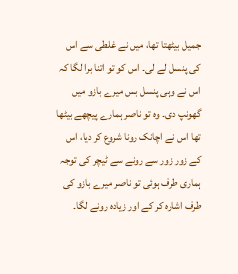جمیل بیٹھتا تھا، میں نے غلطی سے اس کی پنسل لے لی۔ اس کو تو اتنا برا لگا کہ اس نے وہی پنسل بس میرے بازو میں گھونپ دی۔ وہ تو ناصر ہمارے پیچھے بیٹھا تھا اس نے اچانک رونا شروع کر دیا، اس کے زور زور سے رونے سے ٹیچر کی توجہ ہماری طرف ہوئی تو ناصر میرے بازو کی طرف اشارہ کر کے اور زیادہ رونے لگا۔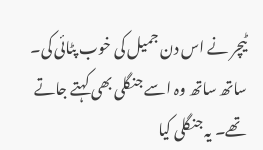ٹیچر نے اس دن جمیل کی خوب پٹائی کی۔ ساتھ ساتھ وہ اسے جنگلی بھی کہتے جاتے تھے۔ یہ جنگلی کیا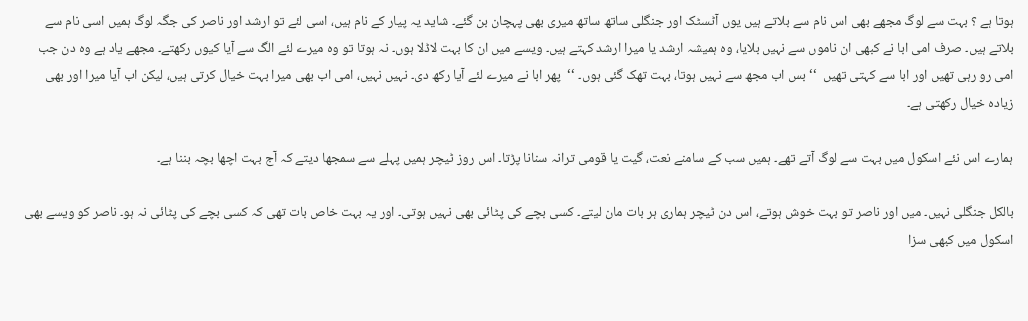ہوتا ہے ؟ بہت سے لوگ مجھے بھی اس نام سے بلاتے ہیں یوں آٹسٹک اور جنگلی ساتھ ساتھ میری بھی پہچان بن گئے۔ شاید یہ پیار کے نام ہیں، اسی لئے تو ارشد اور ناصر کی جگہ لوگ ہمیں اسی نام سے بلاتے ہیں۔ صرف امی ابا نے کبھی ان ناموں سے نہیں بلایا، وہ ہمیشہ ارشد یا میرا ارشد کہتے ہیں۔ ویسے میں ان کا بہت لاڈلا ہوں۔ نہ ہوتا تو وہ میرے لئے الگ سے آیا کیوں رکھتے۔ مجھے یاد ہے وہ دن جب امی رو رہی تھیں اور ابا سے کہتی تھیں  ‘‘بس اب مجھ سے نہیں ہوتا، بہت تھک گئی ہوں۔ ‘‘  پھر ابا نے میرے لئے آیا رکھ دی۔ نہیں نہیں، امی اب بھی میرا بہت خیال کرتی ہیں، لیکن اب آیا میرا اور بھی زیادہ خیال رکھتی ہے۔

ہمارے اس نئے اسکول میں بہت سے لوگ آتے تھے۔ ہمیں سب کے سامنے نعت، گیت یا قومی ترانہ سنانا پڑتا۔ اس روز ٹیچر ہمیں پہلے سے سمجھا دیتے کہ آج بہت اچھا بچہ بننا ہے۔

بالکل جنگلی نہیں۔ میں اور ناصر تو بہت خوش ہوتے، اس دن ٹیچر ہماری ہر بات مان لیتے۔ کسی بچے کی پٹائی بھی نہیں ہوتی۔ اور یہ بہت خاص بات تھی کہ کسی بچے کی پٹائی نہ ہو۔ ناصر کو ویسے بھی اسکول میں کبھی سزا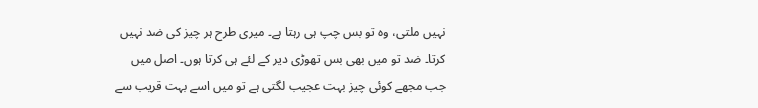نہیں ملتی، وہ تو بس چپ ہی رہتا ہے۔ میری طرح ہر چیز کی ضد نہیں کرتا۔ ضد تو میں بھی بس تھوڑی دیر کے لئے ہی کرتا ہوں۔ اصل میں جب مجھے کوئی چیز بہت عجیب لگتی ہے تو میں اسے بہت قریب سے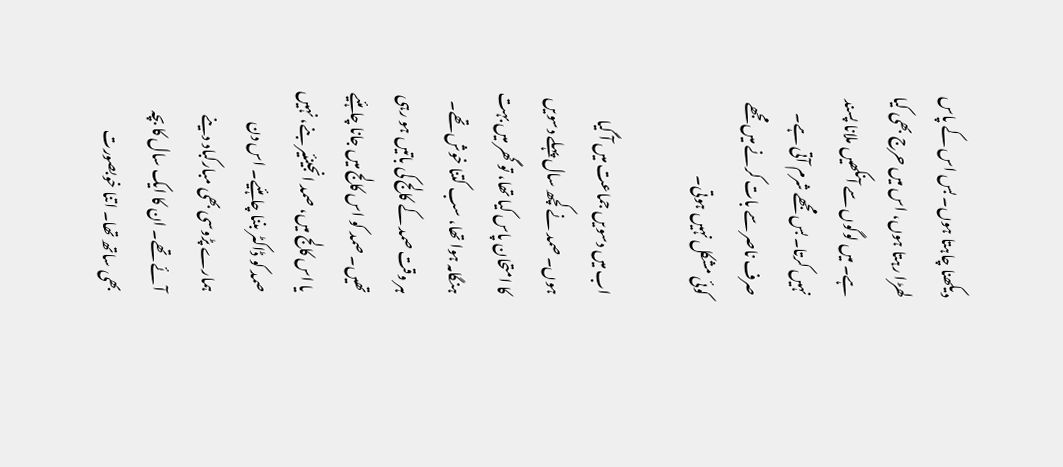دیکھنا چاہتا ہوں۔ بس اس کے پاس لھڑا رہتا ہوں، اس میں حرج بھی کیا ہے۔ میں لوگوں سے آنکھیں ملانا پسند نہیں کرتا۔ بس مجھے شرم آتی ہے۔ صرف ناصر سے بات کرنے میں مجھے کوئی مشکل نہیں ہوتی۔

اب میں دسویں جماعت میں آ گیا ہوں۔ صمد نے کچھ سال پہلے دسویں کا امتحان پاس کیا تھا، تو گھر میں بہت ہنگامہ ہوا تھا، سب کتنا خوش تھے۔ ہر وقت صمد کے کالج کی باتیں ہو رہی تھیں۔ صمد کو اس کالج میں جانا چاہئیے یا اس کالج میں، صمد انجینئیر بنے، نہیں صمد کو ڈاکٹر بننا چاہئیے۔ اس دن ہمارے پڑوسی بھی مبارکباد دینے آئے تھے۔ ان کا ایک سال کا بچہ بھی ساتھ تھا۔ اتنا خوبصورت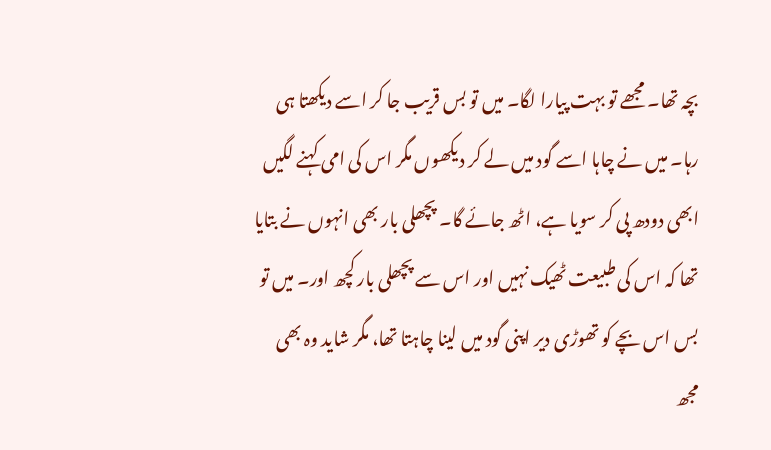بچہ تھا۔ مجھے تو بہت پیارا لگا۔ میں تو بس قریب جا کر اسے دیکھتا ہی رہا۔ میں نے چاہا اسے گود میں لے کر دیکھوں مگر اس کی امی کہنے لگیں ابھی دودھ پی کر سویا ہے، اٹھ جائے گا۔ پچھلی بار بھی انہوں نے بتایا تھا کہ اس کی طبیعت ٹھیک نہیں اور اس سے پچھلی بار کچھ اور۔ میں تو بس اس بچے کو تھوڑی دیر اپنی گود میں لینا چاہتا تھا، مگر شاید وہ بھی مجھ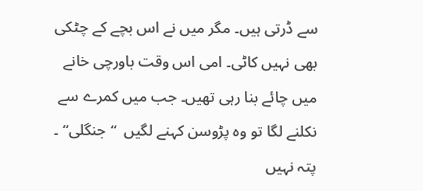سے ڈرتی ہیں۔ مگر میں نے اس بچے کے چٹکی بھی نہیں کاٹی۔ امی اس وقت باورچی خانے میں چائے بنا رہی تھیں۔ جب میں کمرے سے نکلنے لگا تو وہ پڑوسن کہنے لگیں  ‘‘جنگلی‘‘ ۔ پتہ نہیں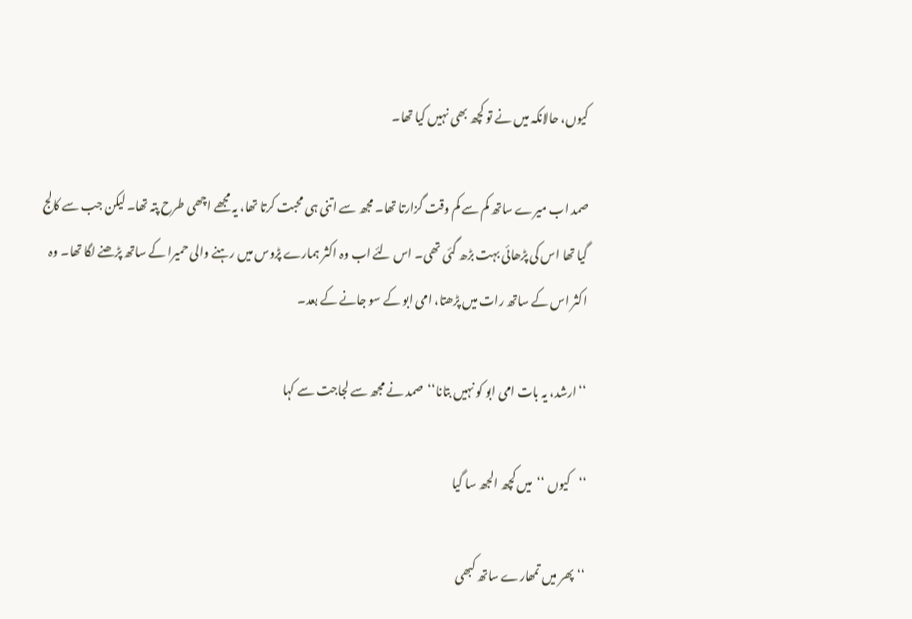کیوں، حالانکہ میں نے تو کچھ بھی نہیں کیا تھا۔

صمد اب میرے ساتھ کم سے کم وقت گزارتا تھا۔ مجھ سے اتنی ہی محبت کرتا تھا، یہ مجھے اچھی طرح پتہ تھا۔ لیکن جب سے کالج گیا تھا اس کی پڑھائی بہت بڑھ گئی تھی۔ اس لئے اب وہ اکثر ہمارے پڑوس میں رہنے والی حمیرا کے ساتھ پڑھنے لگا تھا۔ وہ اکثر اس کے ساتھ رات میں پڑھتا، امی ابو کے سو جانے کے بعد۔

‘‘ارشد، یہ بات امی ابو کو نہیں بتانا‘‘  صمد نے مجھ سے لجاجت سے کہا

‘‘کیوں ‘‘  میں کچھ الجھ سا گیا

‘‘پھر میں تمھارے ساتھ کبھی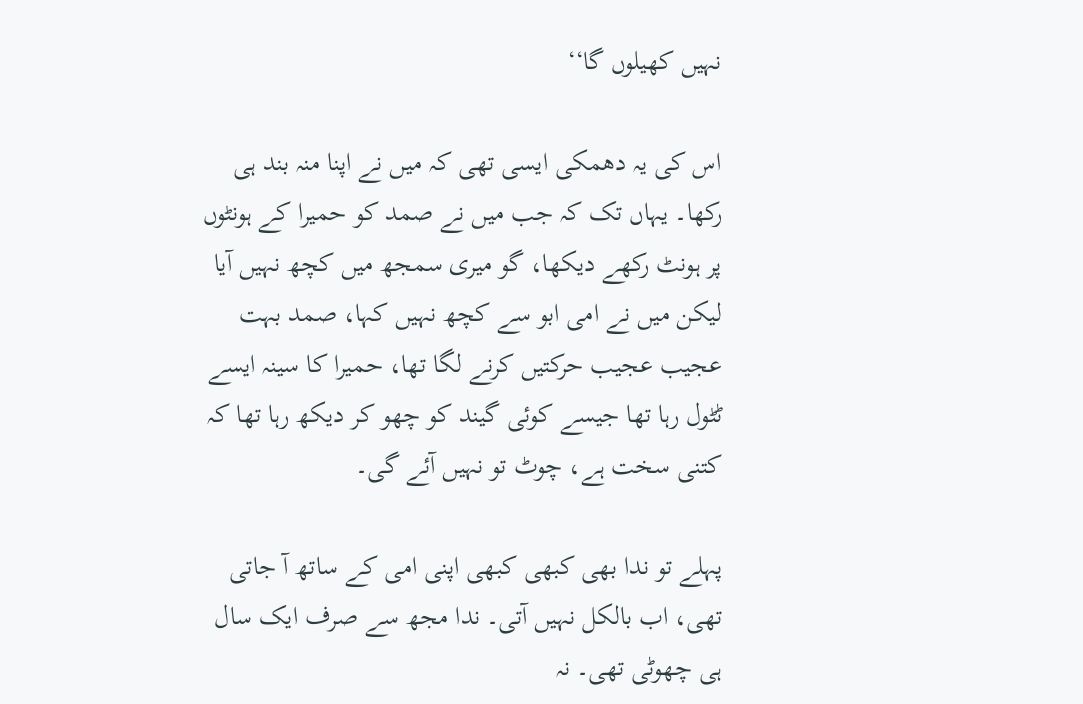نہیں کھیلوں گا‘‘

اس کی یہ دھمکی ایسی تھی کہ میں نے اپنا منہ بند ہی رکھا۔ یہاں تک کہ جب میں نے صمد کو حمیرا کے ہونٹوں پر ہونٹ رکھے دیکھا، گو میری سمجھ میں کچھ نہیں آیا لیکن میں نے امی ابو سے کچھ نہیں کہا، صمد بہت عجیب عجیب حرکتیں کرنے لگا تھا، حمیرا کا سینہ ایسے ٹٹول رہا تھا جیسے کوئی گیند کو چھو کر دیکھ رہا تھا کہ کتنی سخت ہے، چوٹ تو نہیں آئے گی۔

پہلے تو ندا بھی کبھی کبھی اپنی امی کے ساتھ آ جاتی تھی، اب بالکل نہیں آتی۔ ندا مجھ سے صرف ایک سال ہی چھوٹی تھی۔ نہ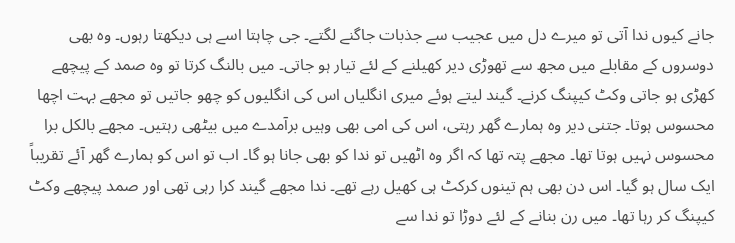جانے کیوں ندا آتی تو میرے دل میں عجیب سے جذبات جاگنے لگتے۔ جی چاہتا اسے ہی دیکھتا رہوں۔ وہ بھی دوسروں کے مقابلے میں مجھ سے تھوڑی دیر کھیلنے کے لئے تیار ہو جاتی۔ میں بالنگ کرتا تو وہ صمد کے پیچھے کھڑی ہو جاتی وکٹ کیپنگ کرنے۔ گیند لیتے ہوئے میری انگلیاں اس کی انگلیوں کو چھو جاتیں تو مجھے بہت اچھا محسوس ہوتا۔ جتنی دیر وہ ہمارے گھر رہتی، اس کی امی بھی وہیں برآمدے میں بیٹھی رہتیں۔ مجھے بالکل برا محسوس نہیں ہوتا تھا۔ مجھے پتہ تھا کہ اگر وہ اٹھیں تو ندا کو بھی جانا ہو گا۔ اب تو اس کو ہمارے گھر آئے تقریباً ایک سال ہو گیا۔ اس دن بھی ہم تینوں کرکٹ ہی کھیل رہے تھے۔ ندا مجھے گیند کرا رہی تھی اور صمد پیچھے وکٹ کیپنگ کر رہا تھا۔ میں رن بنانے کے لئے دوڑا تو ندا سے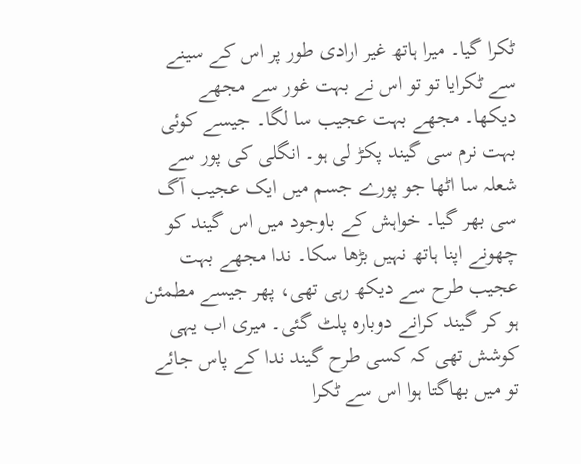ٹکرا گیا۔ میرا ہاتھ غیر ارادی طور پر اس کے سینے سے ٹکرایا تو تو اس نے بہت غور سے مجھے دیکھا۔ مجھے بہت عجیب سا لگا۔ جیسے کوئی بہت نرم سی گیند پکڑ لی ہو۔ انگلی کی پور سے شعلہ سا اٹھا جو پورے جسم میں ایک عجیب آگ سی بھر گیا۔ خواہش کے باوجود میں اس گیند کو چھونے اپنا ہاتھ نہیں بڑھا سکا۔ ندا مجھے بہت عجیب طرح سے دیکھ رہی تھی، پھر جیسے مطمئن ہو کر گیند کرانے دوبارہ پلٹ گئی۔ میری اب یہی کوشش تھی کہ کسی طرح گیند ندا کے پاس جائے تو میں بھاگتا ہوا اس سے ٹکرا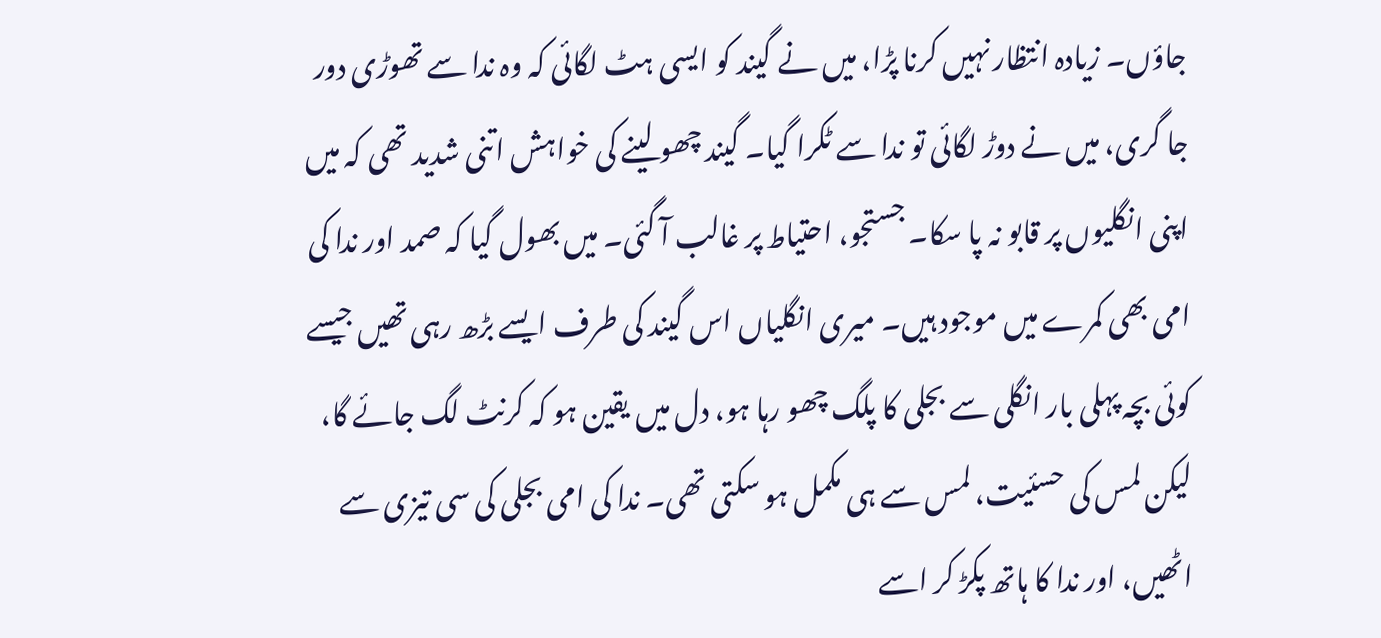جاؤں۔ زیادہ انتظار نہیں کرنا پڑا، میں نے گیند کو ایسی ہٹ لگائی کہ وہ ندا سے تھوڑی دور جا گری، میں نے دوڑ لگائی تو ندا سے ٹکرا گیا۔ گیند چھو لینے کی خواہش اتنی شدید تھی کہ میں اپنی انگلیوں پر قابو نہ پا سکا۔ جستجو، احتیاط پر غالب آ گئی۔ میں بھول گیا کہ صمد اور ندا کی امی بھی کمرے میں موجود ہیں۔ میری انگلیاں اس گیند کی طرف ایسے بڑھ رہی تھیں جیسے کوئی بچہ پہلی بار انگلی سے بجلی کا پلگ چھو رہا ہو، دل میں یقین ہو کہ کرنٹ لگ جائے گا، لیکن لمس کی حسئیت، لمس سے ہی مکمل ہو سکتی تھی۔ ندا کی امی بجلی کی سی تیزی سے اٹھیں، اور ندا کا ہاتھ پکڑ کر اسے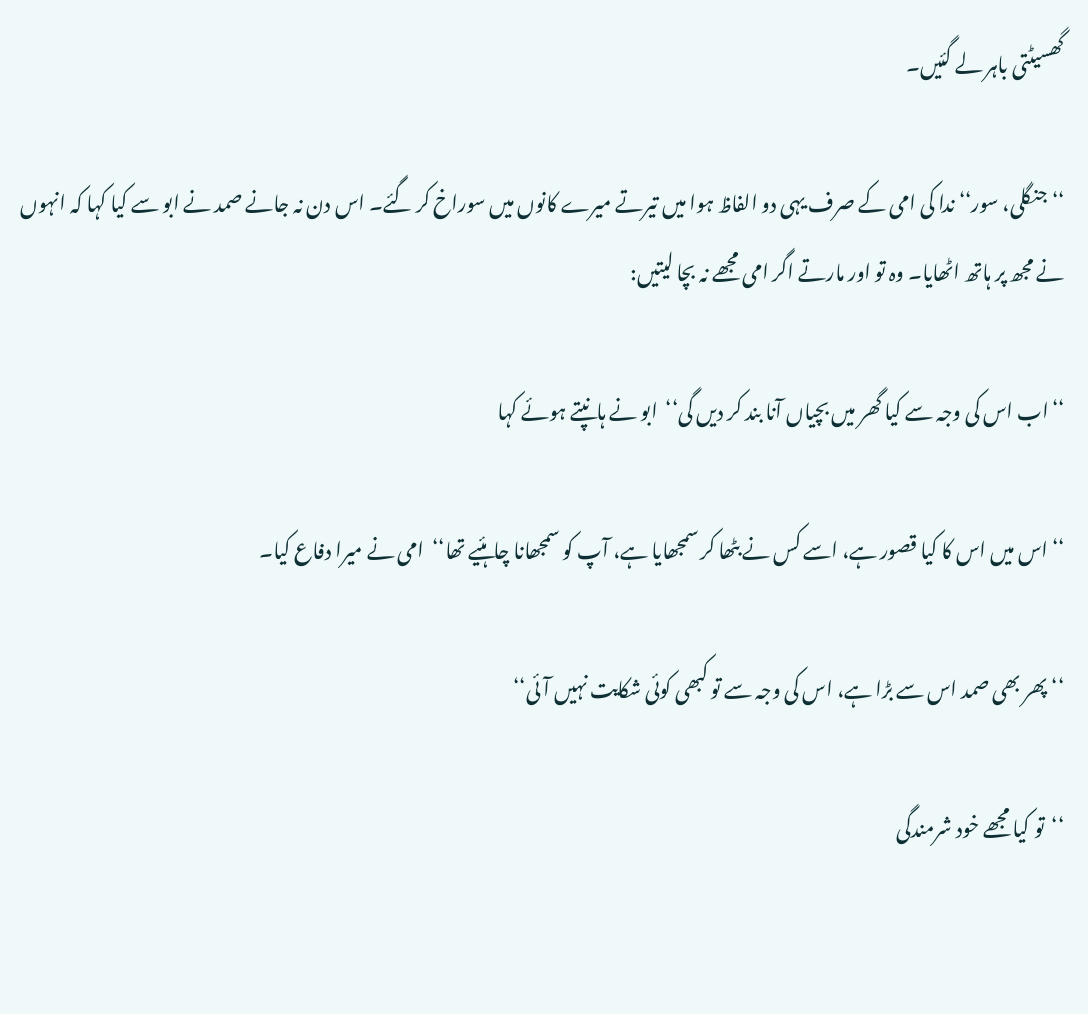گھسیٹتی باہر لے گئیں۔

‘‘جنگلی، سور‘‘ ندا کی امی کے صرف یہی دو الفاظ ہوا میں تیرتے میرے کانوں میں سوراخ کر گئے۔ اس دن نہ جانے صمد نے ابو سے کیا کہا کہ انہوں نے مجھ پر ہاتھ اٹھایا۔ وہ تو اور مارتے اگر امی مجھے نہ بچا لیتیں:

‘‘اب اس کی وجہ سے کیا گھر میں بچیاں آنا بند کر دیں گی‘‘  ابو نے ہانپتے ہوئے کہا

‘‘ اس میں اس کا کیا قصور ہے، اسے کس نے بٹھا کر سمجھایا ہے، آپ کو سمجھانا چاہئیے تھا‘‘  امی نے میرا دفاع کیا۔

‘‘ پھر بھی صمد اس سے بڑا ہے، اس کی وجہ سے تو کبھی کوئی شکایت نہیں آئی‘‘

‘‘تو کیا مجھے خود شرمندگی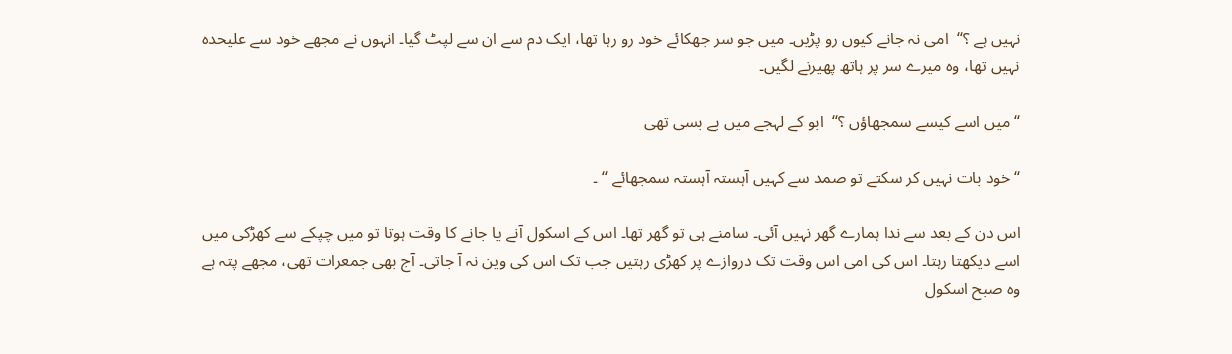نہیں ہے ؟‘‘  امی نہ جانے کیوں رو پڑیں۔ میں جو سر جھکائے خود رو رہا تھا، ایک دم سے ان سے لپٹ گیا۔ انہوں نے مجھے خود سے علیحدہ نہیں تھا، وہ میرے سر پر ہاتھ پھیرنے لگیں۔

‘‘میں اسے کیسے سمجھاؤں ؟‘‘  ابو کے لہجے میں بے بسی تھی

‘‘خود بات نہیں کر سکتے تو صمد سے کہیں آہستہ آہستہ سمجھائے ‘‘ ۔

اس دن کے بعد سے ندا ہمارے گھر نہیں آئی۔ سامنے ہی تو گھر تھا۔ اس کے اسکول آنے یا جانے کا وقت ہوتا تو میں چپکے سے کھڑکی میں اسے دیکھتا رہتا۔ اس کی امی اس وقت تک دروازے پر کھڑی رہتیں جب تک اس کی وین نہ آ جاتی۔ آج بھی جمعرات تھی، مجھے پتہ ہے وہ صبح اسکول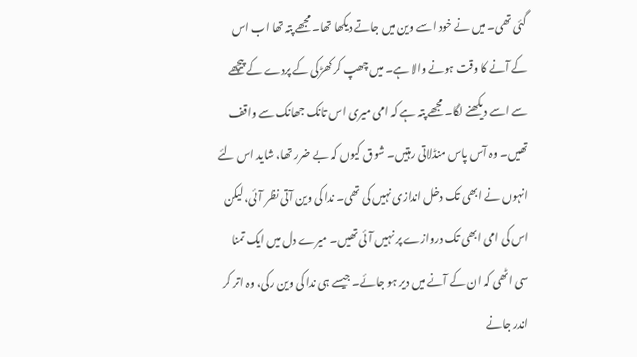گئی تھی۔ میں نے خود اسے وین میں جاتے دیکھا تھا۔ مجھے پتہ تھا اب اس کے آنے کا وقت ہونے والا ہے۔ میں چھپ کر کھڑکی کے پردے کے پیچھے سے اسے دیکھنے لگا۔ مجھے پتہ ہے کہ امی میری اس تانک جھانک سے واقف تھیں۔ وہ آس پاس منڈلاتی رہتیں۔ شوق کیوں کہ بے ضرر تھا، شاید اس لئے انہوں نے ابھی تک دخل اندازی نہیں کی تھی۔ ندا کی وین آتی نظر آئی، لیکن اس کی امی ابھی تک دروازے پر نہیں آئی تھیں۔ میرے دل میں ایک تمنا سی اٹھی کہ ان کے آنے میں دیر ہو جائے۔ جیسے ہی ندا کی وین رکی، وہ اتر کر اندر جانے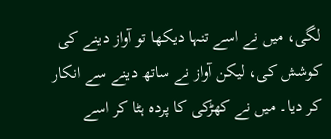لگی، میں نے اسے تنہا دیکھا تو آواز دینے کی کوشش کی، لیکن آواز نے ساتھ دینے سے انکار کر دیا۔ میں نے کھڑکی کا پردہ ہٹا کر اسے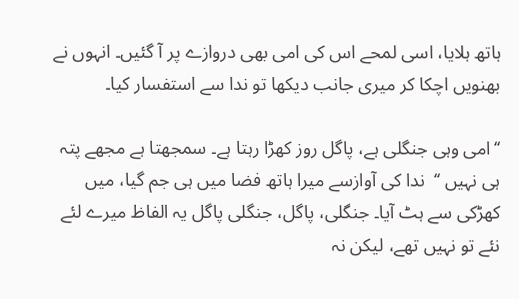ہاتھ ہلایا، اسی لمحے اس کی امی بھی دروازے پر آ گئیں۔ انہوں نے بھنویں اچکا کر میری جانب دیکھا تو ندا سے استفسار کیا۔

‘‘امی وہی جنگلی ہے، پاگل روز کھڑا رہتا ہے۔ سمجھتا ہے مجھے پتہ ہی نہیں ‘‘  ندا کی آوازسے میرا ہاتھ فضا میں ہی جم گیا، میں کھڑکی سے ہٹ آیا۔ جنگلی، پاگل، جنگلی پاگل یہ الفاظ میرے لئے نئے تو نہیں تھے، لیکن نہ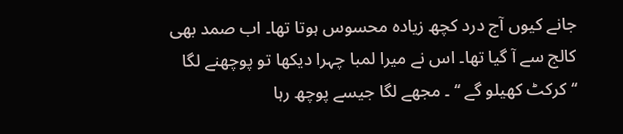جانے کیوں آج درد کچھ زیادہ محسوس ہوتا تھا۔ اب صمد بھی کالج سے آ گیا تھا۔ اس نے میرا لمبا چہرا دیکھا تو پوچھنے لگا  ‘‘کرکٹ کھیلو گے ‘‘ ۔ مجھے لگا جیسے پوچھ رہا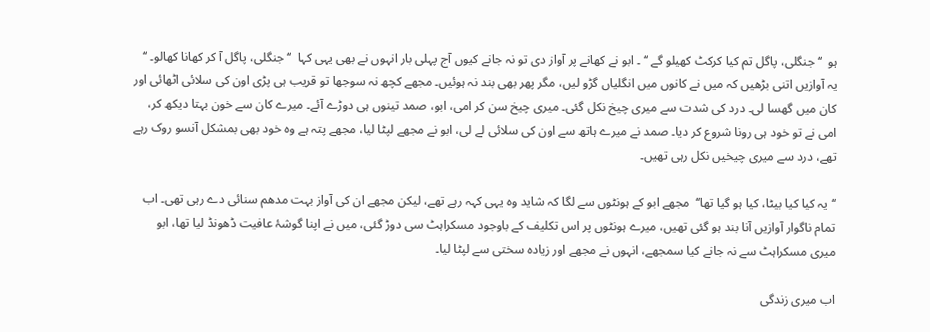ہو  ‘‘ جنگلی، پاگل تم کیا کرکٹ کھیلو گے ‘‘ ۔ ابو نے کھانے پر آواز دی تو نہ جانے کیوں آج پہلی بار انہوں نے بھی یہی کہا  ‘‘جنگلی، پاگل آ کر کھانا کھالو۔ ‘‘ یہ آوازیں اتنی بڑھیں کہ میں نے کانوں میں انگلیاں گڑو لیں، مگر پھر بھی بند نہ ہوئیں۔ مجھے کچھ نہ سوجھا تو قریب ہی پڑی اون کی سلائی اٹھائی اور کان میں گھسا لی۔ درد کی شدت سے میری چیخ نکل گئی۔ میری چیخ سن کر امی، ابو، صمد تینوں ہی دوڑے آئے۔ میرے کان سے خون بہتا دیکھ کر، امی نے تو خود ہی رونا شروع کر دیا۔ صمد نے میرے ہاتھ سے اون کی سلائی لے لی، ابو نے مجھے لپٹا لیا، مجھے پتہ ہے وہ خود بھی بمشکل آنسو روک رہے تھے، درد سے میری چیخیں نکل رہی تھیں۔

‘‘یہ کیا کیا بیٹا، کیا ہو گیا تھا‘‘  مجھے ابو کے ہونٹوں سے لگا کہ شاید وہ یہی کہہ رہے تھے، لیکن مجھے ان کی آواز بہت مدھم سنائی دے رہی تھی۔ اب تمام ناگوار آوازیں آنا بند ہو گئی تھیں، میرے ہونٹوں پر اس تکلیف کے باوجود مسکراہٹ سی دوڑ گئی، میں نے اپنا گوشۂ عافیت ڈھونڈ لیا تھا، ابو میری مسکراہٹ سے نہ جانے کیا سمجھے، انہوں نے مجھے اور زیادہ سختی سے لپٹا لیا۔

اب میری زندگی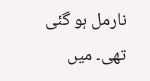نارمل ہو گئی تھی۔ میں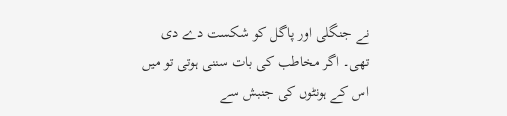نے جنگلی اور پاگل کو شکست دے دی تھی۔ اگر مخاطب کی بات سننی ہوتی تو میں اس کے ہونٹوں کی جنبش سے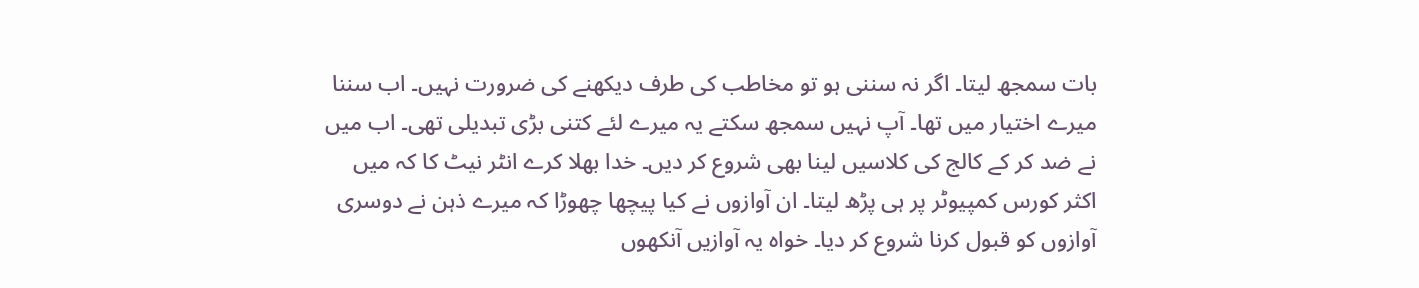بات سمجھ لیتا۔ اگر نہ سننی ہو تو مخاطب کی طرف دیکھنے کی ضرورت نہیں۔ اب سننا میرے اختیار میں تھا۔ آپ نہیں سمجھ سکتے یہ میرے لئے کتنی بڑی تبدیلی تھی۔ اب میں نے ضد کر کے کالج کی کلاسیں لینا بھی شروع کر دیں۔ خدا بھلا کرے انٹر نیٹ کا کہ میں اکثر کورس کمپیوٹر پر ہی پڑھ لیتا۔ ان آوازوں نے کیا پیچھا چھوڑا کہ میرے ذہن نے دوسری آوازوں کو قبول کرنا شروع کر دیا۔ خواہ یہ آوازیں آنکھوں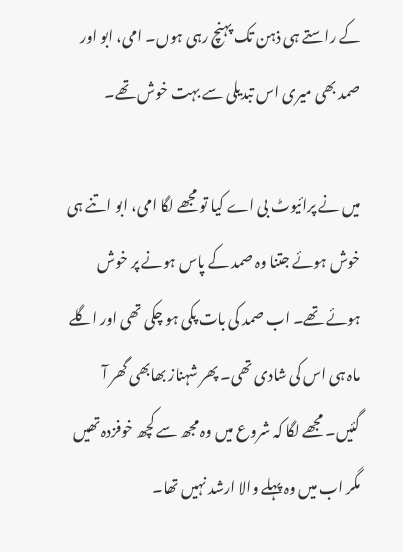کے راستے ہی ذہن تک پہنچ رہی ہوں۔ امی، ابو اور صمد بھی میری اس تبدیلی سے بہت خوش تھے۔

میں نے پرائیوٹ بی اے کیا تو مجھے لگا امی، ابو اتنے ہی خوش ہوئے جتنا وہ صمد کے پاس ہونے پر خوش ہوئے تھے۔ اب صمد کی بات پکی ہو چکی تھی اور اگلے ماہ ہی اس کی شادی تھی۔ پھر شہناز بھابھی گھر آ گئیں۔ مجھے لگا کہ شروع میں وہ مجھ سے کچھ خوفزدہ تھیں مگر اب میں وہ پہلے والا ارشد نہیں تھا۔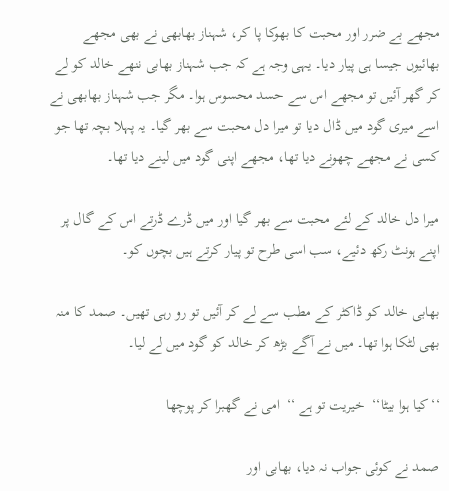مجھے بے ضرر اور محبت کا بھوکا پا کر، شہناز بھابھی نے بھی مجھے بھائیوں جیسا ہی پیار دیا۔ یہی وجہ ہے کہ جب شہناز بھابی ننھے خالد کو لے کر گھر آئیں تو مجھے اس سے حسد محسوس ہوا۔ مگر جب شہناز بھابھی نے اسے میری گود میں ڈال دیا تو میرا دل محبت سے بھر گیا۔ یہ پہلا بچہ تھا جو کسی نے مجھے چھونے دیا تھا، مجھے اپنی گود میں لینے دیا تھا۔

میرا دل خالد کے لئے محبت سے بھر گیا اور میں ڈرے ڈرتے اس کے گال پر اپنے ہونٹ رکھ دئیے، سب اسی طرح تو پیار کرتے ہیں بچوں کو۔

بھابی خالد کو ڈاکٹر کے مطب سے لے کر آئیں تو رو رہی تھیں۔ صمد کا منہ بھی لٹکا ہوا تھا۔ میں نے آگے بڑھ کر خالد کو گود میں لے لیا۔

‘‘کیا ہوا بیٹا‘‘  خیریت تو ہے ‘‘  امی نے گھبرا کر پوچھا

صمد نے کوئی جواب نہ دیا، بھابی اور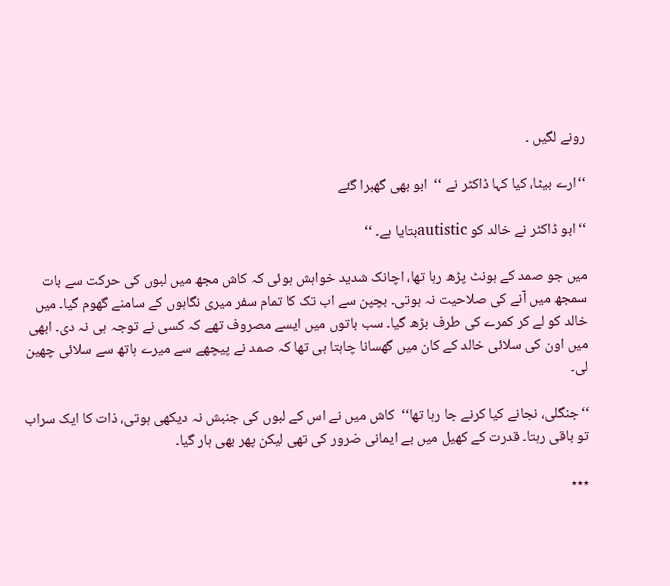رونے لگیں ۔

‘‘ارے بیٹا، کیا کہا ڈاکٹر نے ‘‘  ابو بھی گھبرا گئے

‘‘ابو ڈاکٹر نے خالد کو autisticبتایا ہے۔ ‘‘

میں جو صمد کے ہونٹ پڑھ رہا تھا، اچانک شدید خواہش ہوئی کہ کاش مجھ میں لبوں کی حرکت سے بات سمجھ میں آنے کی صلاحیت نہ ہوتی۔ بچپن سے اب تک کا تمام سفر میری نگاہوں کے سامنے گھوم گیا۔ میں خالد کو لے کر کمرے کی طرف بڑھ گیا۔ سب باتوں میں ایسے مصروف تھے کہ کسی نے توجہ ہی نہ دی۔ ابھی میں اون کی سلائی خالد کے کان میں گھسانا چاہتا ہی تھا کہ صمد نے پیچھے سے میرے ہاتھ سے سلائی چھین لی۔

‘‘جنگلی، نجانے کیا کرنے جا رہا تھا‘‘  کاش میں نے اس کے لبوں کی جنبش نہ دیکھی ہوتی، ذات کا ایک سراب تو باقی رہتا۔ قدرت کے کھیل میں بے ایمانی ضرور کی تھی لیکن پھر بھی ہار گیا۔

٭٭٭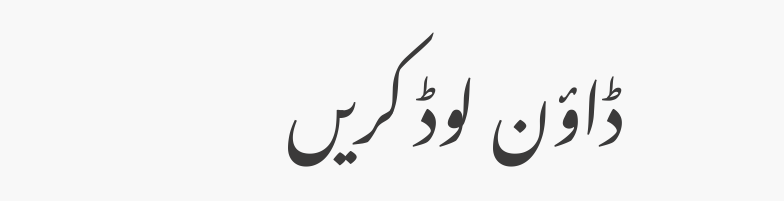ڈاؤن لوڈ کریں